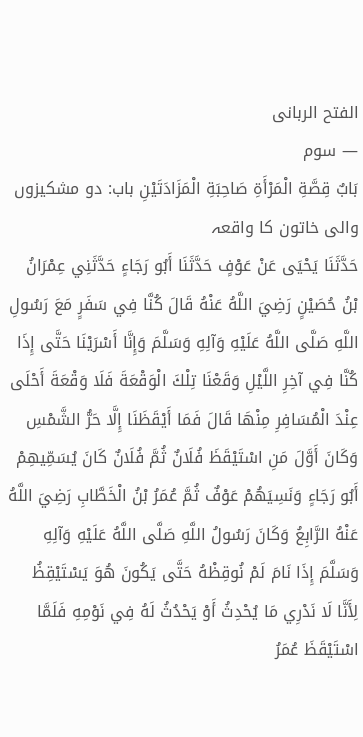الفتح الربانی
— سوم
بَابٌ قِصَّةِ الْمَرْأَةِ صَاحِبَةِ الْمَزَادَتَيْنِ باب: دو مشکیزوں والی خاتون کا واقعہ
حَدَّثَنَا يَحْيَى عَنْ عَوْفٍ حَدَّثَنَا أَبُو رَجَاءٍ حَدَّثَنِي عِمْرَانُ بْنُ حُصَيْنٍ رَضِيَ اللَّهُ عَنْهُ قَالَ كُنَّا فِي سَفَرٍ مَعَ رَسُولِ اللَّهِ صَلَّى اللَّهُ عَلَيْهِ وَآلِهِ وَسَلَّمَ وَإِنَّا أَسْرَيْنَا حَتَّى إِذَا كُنَّا فِي آخِرِ اللَّيْلِ وَقَعْنَا تِلْكَ الْوَقْعَةَ فَلَا وَقْعَةَ أَحْلَى عِنْدَ الْمُسَافِرِ مِنْهَا قَالَ فَمَا أَيْقَظَنَا إِلَّا حَرُّ الشَّمْسِ وَكَانَ أَوَّلَ مَنِ اسْتَيْقَظَ فُلَانٌ ثُمَّ فُلَانٌ كَانَ يُسَمِّيهِمْ أَبُو رَجَاءٍ وَنَسِيَهُمْ عَوْفٌ ثُمَّ عُمَرُ بْنُ الْخَطَّابِ رَضِيَ اللَّهُ عَنْهُ الرَّابِعُ وَكَانَ رَسُولُ اللَّهِ صَلَّى اللَّهُ عَلَيْهِ وَآلِهِ وَسَلَّمَ إِذَا نَامَ لَمْ نُوقِظْهُ حَتَّى يَكُونَ هُوَ يَسْتَيْقِظُ لِأَنَّا لَا نَدْرِي مَا يُحْدِثُ أَوْ يَحْدُثُ لَهُ فِي نَوْمِهِ فَلَمَّا اسْتَيْقَظَ عُمَرُ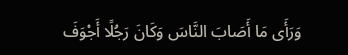وَرَأَى مَا أَصَابَ النَّاسَ وَكَانَ رَجُلًا أَجْوَفَ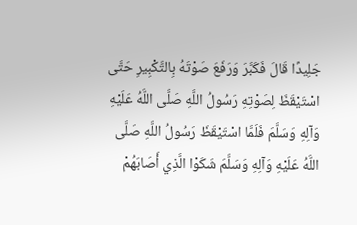جَلِيدًا قَالَ فَكَبَّرَ وَرَفَعَ صَوْتَهُ بِالتَّكْبِيرِ حَتَّى اسْتَيْقَظَ لِصَوْتِهِ رَسُولُ اللَّهِ صَلَّى اللَّهُ عَلَيْهِ وَآلِهِ وَسَلَّمَ فَلَمَّا اسْتَيْقَظَ رَسُولُ اللَّهِ صَلَّى اللَّهُ عَلَيْهِ وَآلِهِ وَسَلَّمَ شَكَوْا الَّذِي أَصَابَهُمْ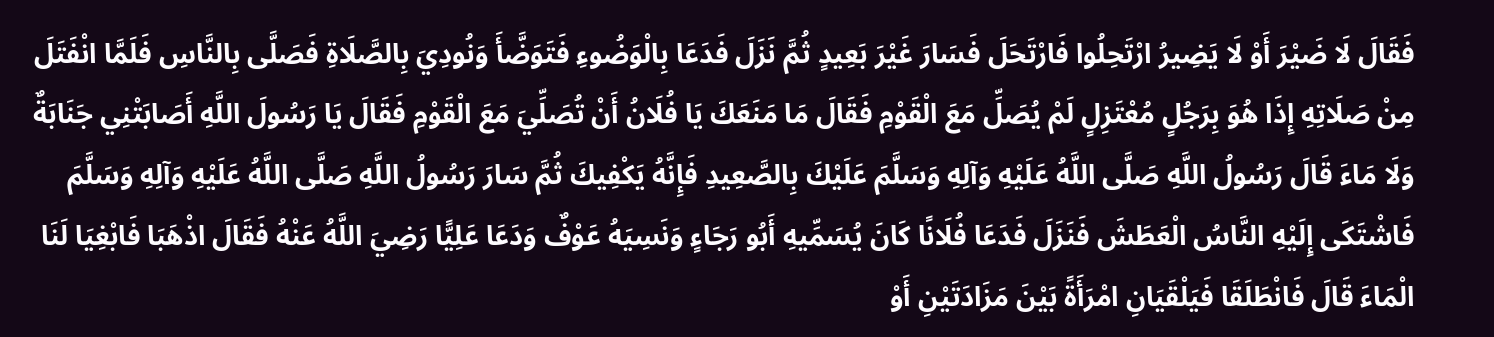فَقَالَ لَا ضَيْرَ أَوْ لَا يَضِيرُ ارْتَحِلُوا فَارْتَحَلَ فَسَارَ غَيْرَ بَعِيدٍ ثُمَّ نَزَلَ فَدَعَا بِالْوَضُوءِ فَتَوَضَّأَ وَنُودِيَ بِالصَّلَاةِ فَصَلَّى بِالنَّاسِ فَلَمَّا انْفَتَلَ مِنْ صَلَاتِهِ إِذَا هُوَ بِرَجُلٍ مُعْتَزِلٍ لَمْ يُصَلِّ مَعَ الْقَوْمِ فَقَالَ مَا مَنَعَكَ يَا فُلَانُ أَنْ تُصَلِّيَ مَعَ الْقَوْمِ فَقَالَ يَا رَسُولَ اللَّهِ أَصَابَتْنِي جَنَابَةٌ وَلَا مَاءَ قَالَ رَسُولُ اللَّهِ صَلَّى اللَّهُ عَلَيْهِ وَآلِهِ وَسَلَّمَ عَلَيْكَ بِالصَّعِيدِ فَإِنَّهُ يَكْفِيكَ ثُمَّ سَارَ رَسُولُ اللَّهِ صَلَّى اللَّهُ عَلَيْهِ وَآلِهِ وَسَلَّمَ فَاشْتَكَى إِلَيْهِ النَّاسُ الْعَطَشَ فَنَزَلَ فَدَعَا فُلَانًا كَانَ يُسَمِّيهِ أَبُو رَجَاءٍ وَنَسِيَهُ عَوْفٌ وَدَعَا عَلِيًّا رَضِيَ اللَّهُ عَنْهُ فَقَالَ اذْهَبَا فَابْغِيَا لَنَا الْمَاءَ قَالَ فَانْطَلَقَا فَيَلْقَيَانِ امْرَأَةً بَيْنَ مَزَادَتَيْنِ أَوْ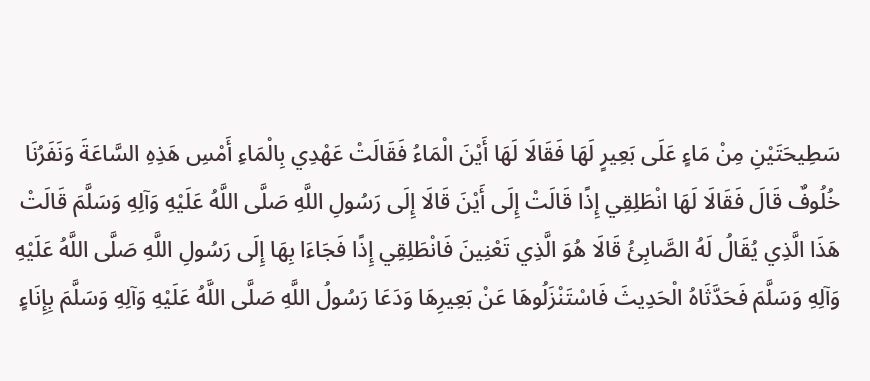سَطِيحَتَيْنِ مِنْ مَاءٍ عَلَى بَعِيرٍ لَهَا فَقَالَا لَهَا أَيْنَ الْمَاءُ فَقَالَتْ عَهْدِي بِالْمَاءِ أَمْسِ هَذِهِ السَّاعَةَ وَنَفَرُنَا خُلُوفٌ قَالَ فَقَالَا لَهَا انْطَلِقِي إِذًا قَالَتْ إِلَى أَيْنَ قَالَا إِلَى رَسُولِ اللَّهِ صَلَّى اللَّهُ عَلَيْهِ وَآلِهِ وَسَلَّمَ قَالَتْ هَذَا الَّذِي يُقَالُ لَهُ الصَّابِئُ قَالَا هُوَ الَّذِي تَعْنِينَ فَانْطَلِقِي إِذًا فَجَاءَا بِهَا إِلَى رَسُولِ اللَّهِ صَلَّى اللَّهُ عَلَيْهِ وَآلِهِ وَسَلَّمَ فَحَدَّثَاهُ الْحَدِيثَ فَاسْتَنْزَلُوهَا عَنْ بَعِيرِهَا وَدَعَا رَسُولُ اللَّهِ صَلَّى اللَّهُ عَلَيْهِ وَآلِهِ وَسَلَّمَ بِإِنَاءٍ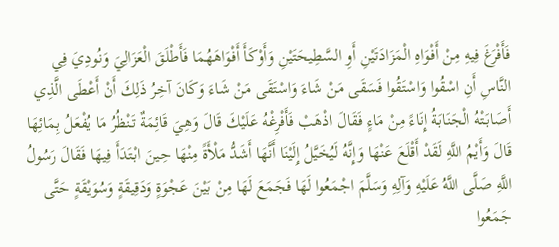فَأَفْرَغَ فِيهِ مِنْ أَفْوَاهِ الْمَزَادَتَيْنِ أَوِ السَّطِيحَتَيْنِ وَأَوْكَأَ أَفْوَاهَهُمَا فَأَطْلَقَ الْعَزَالِيَ وَنُودِيَ فِي النَّاسِ أَنِ اسْقُوا وَاسْتَقُوا فَسَقَى مَنْ شَاءَ وَاسْتَقَى مَنْ شَاءَ وَكَانَ آخِرُ ذَلِكَ أَنْ أَعْطَى الَّذِي أَصَابَتْهُ الْجَنَابَةُ إِنَاءً مِنْ مَاءٍ فَقَالَ اذْهَبْ فَأَفْرِغْهُ عَلَيْكَ قَالَ وَهِيَ قَائِمَةٌ تَنْظُرُ مَا يُفْعَلُ بِمَائِهَا قَالَ وَأَيْمُ اللَّهِ لَقَدْ أَقْلَعَ عَنْهَا وَإِنَّهُ لَيُخَيَّلُ إِلَيْنَا أَنَّهَا أَشَدُّ مَلْأَةً مِنْهَا حِينَ ابْتَدَأَ فِيهَا فَقَالَ رَسُولُ اللَّهِ صَلَّى اللَّهُ عَلَيْهِ وَآلِهِ وَسَلَّمَ اجْمَعُوا لَهَا فَجَمَعَ لَهَا مِنْ بَيْنَ عَجْوَةٍ وَدَقِيقَةٍ وَسُوَيْقَةٍ حَتَّى جَمَعُوا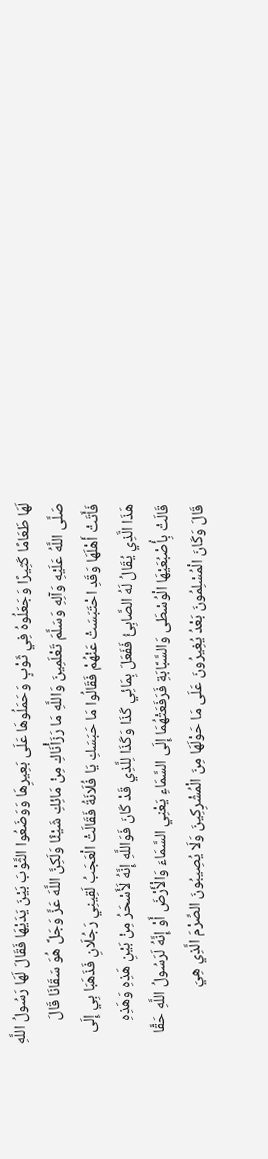لَهَا طَعَامًا كَثِيرًا وَجَعَلُوهُ فِي ثَوْبٍ وَحَمَلُوهَا عَلَى بَعِيرِهَا وَوَضَعُوا الثَّوْبَ بَيْنَ يَدَيْهَا فَقَالَ لَهَا رَسُولُ اللَّهِ صَلَّى اللَّهُ عَلَيْهِ وَآلِهِ وَسَلَّمَ تَعْلَمِينَ وَاللَّهِ مَا رَزَأْنَاكِ مِنْ مَائِكِ شَيْئًا وَلَكِنَّ اللَّهَ عَزَّ وَجَلَّ هُوَ سَقَانَا قَالَ فَأَتَتْ أَهْلَهَا وَقَدِ احْتَبَسَتْ عَنْهُمْ فَقَالُوا مَا حَبَسَكِ يَا فُلَانَةُ فَقَالَتْ الْعَجَبُ لَقِينِي رَجُلَانِ فَذَهَبَا بِي إِلَى هَذَا الَّذِي يُقَالُ لَهُ الصَّابِئُ فَفَعَلَ بِمَائِي كَذَا وَكَذَا لِلَّذِي قَدْ كَانَ فَوَاللَّهِ إِنَّهُ لَأَسْحَرُ مِنْ بَيْنِ هَذِهِ وَهَذِهِ قَالَتْ بِأُصْبُعَيْهَا الْوُسْطَى وَالسَّبَّابَةِ فَرَفَعَتْهُمَا إِلَى السَّمَاءِ يَعْنِي السَّمَاءَ وَالْأَرْضَ أَوْ إِنَّهُ لَرَسُولُ اللَّهِ حَقًّا قَالَ وَكَانَ الْمُسْلِمُونَ بَعْدُ يُغِيرُونَ عَلَى مَا حَوْلَهَا مِنَ الْمُشْرِكِينَ وَلَا يُصِيبُونَ الصِّرْمَ الَّذِي هِيَ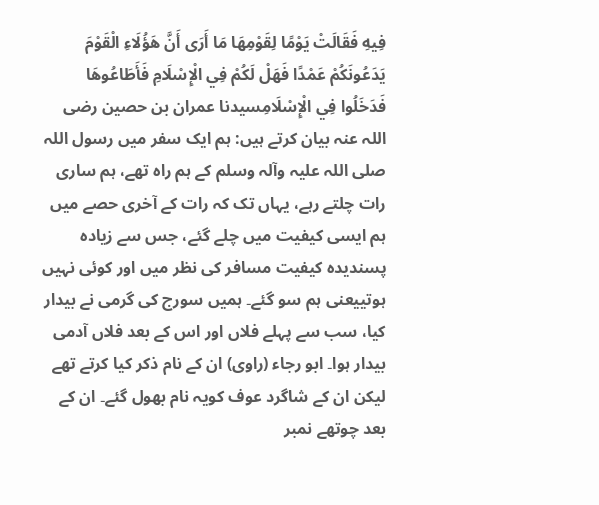فِيهِ فَقَالَتْ يَوْمًا لِقَوْمِهَا مَا أَرَى أَنَّ هَؤُلَاءِ الْقَوْمَ يَدَعُونَكُمْ عَمْدًا فَهَلْ لَكُمْ فِي الْإِسْلَامِ فَأَطَاعُوهَا فَدَخَلُوا فِي الْإِسْلَامِسیدنا عمران بن حصین رضی اللہ عنہ بیان کرتے ہیں: ہم ایک سفر میں رسول اللہ صلی اللہ علیہ وآلہ وسلم کے ہم راہ تھے، ہم ساری رات چلتے رہے، یہاں تک کہ رات کے آخری حصے میں ہم ایسی کیفیت میں چلے گئے، جس سے زیادہ پسندیدہ کیفیت مسافر کی نظر میں اور کوئی نہیں ہوتییعنی ہم سو گئے۔ ہمیں سورج کی گرمی نے بیدار کیا، سب سے پہلے فلاں اور اس کے بعد فلاں آدمی بیدار ہوا۔ ابو رجاء (راوی) ان کے نام ذکر کیا کرتے تھے لیکن ان کے شاگرد عوف کویہ نام بھول گئے۔ ان کے بعد چوتھے نمبر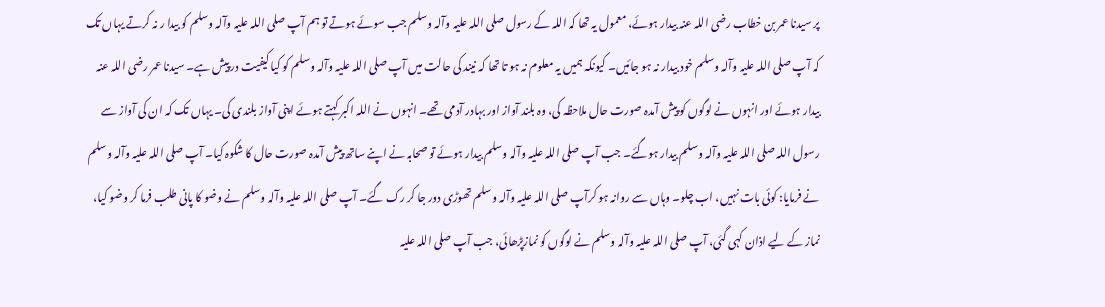پر سیدنا عمر بن خطاب رضی اللہ عنہ بیدار ہوئے، معمول یہ تھا کہ اللہ کے رسول صلی اللہ علیہ وآلہ وسلم جب سوئے ہوتے تو ہم آپ صلی اللہ علیہ وآلہ وسلم کو بیدا ر نہ کرتے یہاں تک کہ آپ صلی اللہ علیہ وآلہ وسلم خود بیدار نہ ہو جائیں۔ کیونکہ ہمیں یہ معلوم نہ ہو تا تھا کہ نیند کی حالت میں آپ صلی اللہ علیہ وآلہ وسلم کو کیا کیفیت در پیش ہے۔ سیدنا عمر رضی اللہ عنہ بیدار ہوئے اور انہوں نے لوگوں کو پیش آمدہ صورت حال ملاحظہ کی، وہ بلند آواز اور بہادر آدمی تھے۔ انہوں نے اللہ اکبر کہتے ہوئے اپنی آواز بلندی کی۔ یہاں تک کہ ان کی آواز سے رسول اللہ صلی اللہ علیہ وآلہ وسلم بیدار ہوگئے۔ جب آپ صلی اللہ علیہ وآلہ وسلم بیدار ہوئے تو صحابہ نے اپنے ساتھ پیش آمدہ صورت حال کا شکوہ کیا۔ آپ صلی اللہ علیہ وآلہ وسلم نے فرمایا: کوئی بات نہیں، اب چلو۔ وہاں سے روانہ ہو کرآپ صلی اللہ علیہ وآلہ وسلم تھوڑی دور جا کر رک گئے۔ آپ صلی اللہ علیہ وآلہ وسلم نے وضو کا پانی طلب فرما کر وضو کیا، نماز کے لیے اذان کہی گئی، آپ صلی اللہ علیہ وآلہ وسلم نے لوگوں کو نمازپڑھائی، جب آپ صلی اللہ علیہ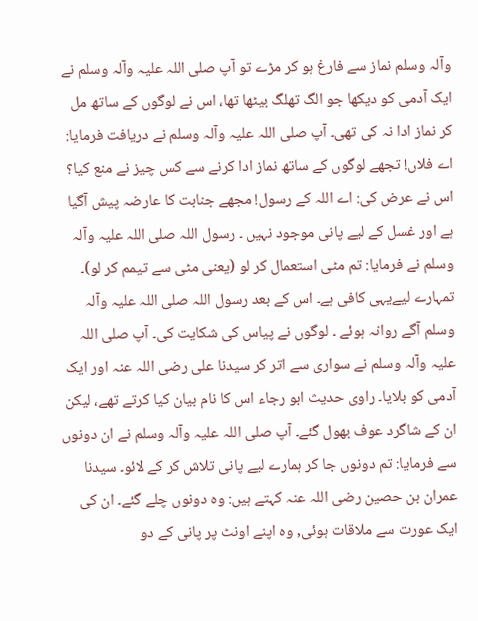وآلہ وسلم نماز سے فارغ ہو کر مڑے تو آپ صلی اللہ علیہ وآلہ وسلم نے ایک آدمی کو دیکھا جو الگ تھلگ بیٹھا تھا، اس نے لوگوں کے ساتھ مل کر نماز ادا نہ کی تھی۔ آپ صلی اللہ علیہ وآلہ وسلم نے دریافت فرمایا: اے فلاں! تجھے لوگوں کے ساتھ نماز ادا کرنے سے کس چیز نے منع کیا؟ اس نے عرض کی: اے اللہ کے رسول! مجھے جنابت کا عارضہ پیش آگیا ہے اور غسل کے لیے پانی موجود نہیں ۔ رسول اللہ صلی اللہ علیہ وآلہ وسلم نے فرمایا: تم مٹی استعمال کر لو (یعنی مٹی سے تیمم کر لو)۔ تمہارے لیےیہی کافی ہے۔ اس کے بعد رسول اللہ صلی اللہ علیہ وآلہ وسلم آگے روانہ ہوئے ۔ لوگوں نے پیاس کی شکایت کی۔ آپ صلی اللہ علیہ وآلہ وسلم نے سواری سے اتر کر سیدنا علی رضی اللہ عنہ اور ایک آدمی کو بلایا۔ راوی حدیث ابو رجاء اس کا نام بیان کیا کرتے تھے، لیکن ان کے شاگرد عوف بھول گئے۔ آپ صلی اللہ علیہ وآلہ وسلم نے ان دونوں سے فرمایا: تم دونوں جا کر ہمارے لیے پانی تلاش کر کے لائو۔ سیدنا عمران بن حصین رضی اللہ عنہ کہتے ہیں: وہ دونوں چلے گئے۔ ان کی ایک عورت سے ملاقات ہوئی, وہ اپنے اونٹ پر پانی کے دو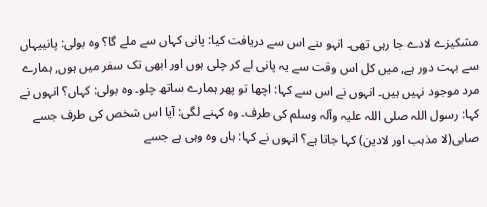مشکیزے لادے جا رہی تھی۔ انہو ںنے اس سے دریافت کیا: پانی کہاں سے ملے گا؟ وہ بولی: پانییہاں سے بہت دور ہے, میں کل اس وقت سے یہ پانی لے کر چلی ہوں اور ابھی تک سفر میں ہوں, ہمارے مرد موجود نہیں ہیں۔ انہوں نے اس سے کہا: اچھا تو پھر ہمارے ساتھ چلو۔ وہ بولی: کہاں؟ انہوں نے کہا: رسول اللہ صلی اللہ علیہ وآلہ وسلم کی طرف۔ وہ کہنے لگی: آیا اس شخص کی طرف جسے صابی(لا مذہب اور لادین) کہا جاتا ہے؟ انہوں نے کہا: ہاں وہ وہی ہے جسے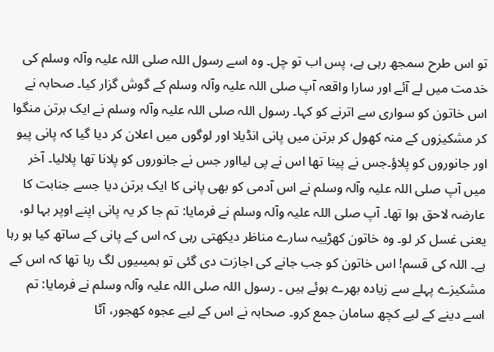تو اس طرح سمجھ رہی ہے، پس اب تو چل۔ وہ اسے رسول اللہ صلی اللہ علیہ وآلہ وسلم کی خدمت میں لے آئے اور سارا واقعہ آپ صلی اللہ علیہ وآلہ وسلم کے گوش گزار کیا۔ صحابہ نے اس خاتون کو سواری سے اترنے کو کہا۔ رسول اللہ صلی اللہ علیہ وآلہ وسلم نے ایک برتن منگوا کر مشکیزوں کے منہ کھول کر برتن میں پانی انڈیلا اور لوگوں میں اعلان کر دیا گیا کہ پانی پیو اور جانوروں کو پلاؤ۔جس نے پینا تھا اس نے پی لیااور جس نے جانوروں کو پلانا تھا پلالیا۔ آخر میں آپ صلی اللہ علیہ وآلہ وسلم نے اس آدمی کو بھی پانی کا ایک برتن دیا جسے جنابت کا عارضہ لاحق ہوا تھا۔ آپ صلی اللہ علیہ وآلہ وسلم نے فرمایا: تم جا کر یہ پانی اپنے اوپر بہا لو، یعنی غسل کر لو۔ وہ خاتون کھڑییہ سارے مناظر دیکھتی رہی کہ اس کے پانی کے ساتھ کیا ہو رہا ہے۔ اللہ کی قسم! اس خاتون کو جب جانے کی اجازت دی گئی تو ہمیںیوں لگ رہا تھا کہ اس کے مشکیزے پہلے سے زیادہ بھرے ہوئے ہیں ۔ رسول اللہ صلی اللہ علیہ وآلہ وسلم نے فرمایا: تم اسے دینے کے لیے کچھ سامان جمع کرو۔ صحابہ نے اس کے لیے عجوہ کھجور، آٹا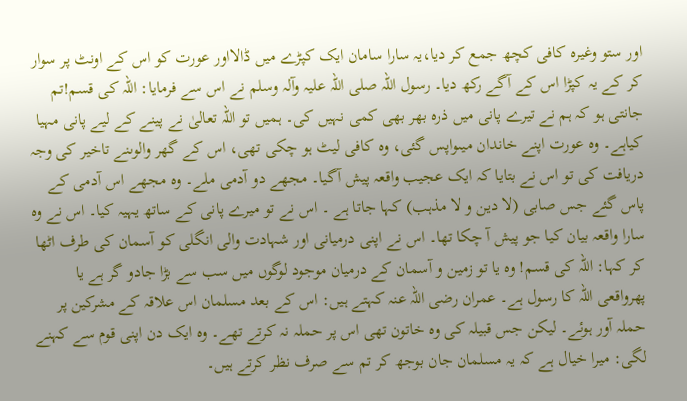اور ستو وغیرہ کافی کچھ جمع کر دیا،یہ سارا سامان ایک کپڑے میں ڈالااور عورت کو اس کے اونٹ پر سوار کر کے یہ کپڑا اس کے آگے رکھ دیا۔ رسول اللہ صلی اللہ علیہ وآلہ وسلم نے اس سے فرمایا: اللہ کی قسم!تم جانتی ہو کہ ہم نے تیرے پانی میں ذرہ بھر بھی کمی نہیں کی۔ ہمیں تو اللہ تعالیٰ نے پینے کے لیے پانی مہیا کیاہے۔ وہ عورت اپنے خاندان میںواپس گئی، وہ کافی لیٹ ہو چکی تھی، اس کے گھر والوںنے تاخیر کی وجہ دریافت کی تو اس نے بتایا کہ ایک عجیب واقعہ پیش آگیا۔ مجھے دو آدمی ملے۔ وہ مجھے اس آدمی کے پاس گئے جس صابی (لا دین و لا مذہب) کہا جاتا ہے ۔ اس نے تو میرے پانی کے ساتھ یہیہ کیا۔ اس نے وہ سارا واقعہ بیان کیا جو پیش آ چکا تھا۔ اس نے اپنی درمیانی اور شہادت والی انگلی کو آسمان کی طرف اٹھا کر کہا: اللہ کی قسم! وہ یا تو زمین و آسمان کے درمیان موجود لوگوں میں سب سے بڑا جادو گر ہے یا پھرواقعی اللہ کا رسول ہے۔ عمران رضی اللہ عنہ کہتے ہیں: اس کے بعد مسلمان اس علاقہ کے مشرکین پر حملہ آور ہوئے۔ لیکن جس قبیلہ کی وہ خاتون تھی اس پر حملہ نہ کرتے تھے۔ وہ ایک دن اپنی قوم سے کہنے لگی: میرا خیال ہے کہ یہ مسلمان جان بوجھ کر تم سے صرف نظر کرتے ہیں۔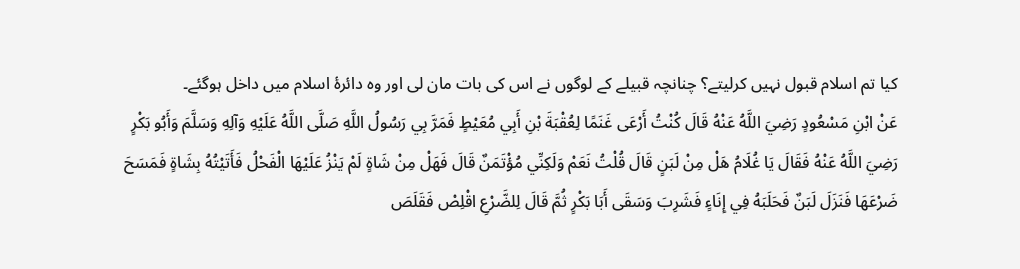کیا تم اسلام قبول نہیں کرلیتے؟ چنانچہ قبیلے کے لوگوں نے اس کی بات مان لی اور وہ دائرۂ اسلام میں داخل ہوگئے۔
عَنْ ابْنِ مَسْعُودٍ رَضِيَ اللَّهُ عَنْهُ قَالَ كُنْتُ أَرْعَى غَنَمًا لِعُقْبَةَ بْنِ أَبِي مُعَيْطٍ فَمَرَّ بِي رَسُولُ اللَّهِ صَلَّى اللَّهُ عَلَيْهِ وَآلِهِ وَسَلَّمَ وَأَبُو بَكْرٍ رَضِيَ اللَّهُ عَنْهُ فَقَالَ يَا غُلَامُ هَلْ مِنْ لَبَنٍ قَالَ قُلْتُ نَعَمْ وَلَكِنِّي مُؤْتَمَنٌ قَالَ فَهَلْ مِنْ شَاةٍ لَمْ يَنْزُ عَلَيْهَا الْفَحْلُ فَأَتَيْتُهُ بِشَاةٍ فَمَسَحَ ضَرْعَهَا فَنَزَلَ لَبَنٌ فَحَلَبَهُ فِي إِنَاءٍ فَشَرِبَ وَسَقَى أَبَا بَكْرٍ ثُمَّ قَالَ لِلضَّرْعِ اقْلِصْ فَقَلَصَ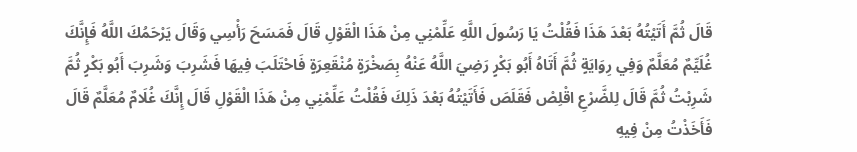قَالَ ثُمَّ أَتَيْتُهُ بَعْدَ هَذَا فَقُلْتُ يَا رَسُولَ اللَّهِ عَلِّمْنِي مِنْ هَذَا الْقَوْلِ قَالَ فَمَسَحَ رَأْسِي وَقَالَ يَرْحَمُكَ اللَّهُ فَإِنَّكَ غُلَيِّمٌ مُعَلَّمٌ وَفِي رِوَايَةٍ ثُمَّ أَتَاهُ أَبُو بَكْرٍ رَضِيَ اللَّهُ عَنْهُ بِصَخْرَةٍ مُنْقَعِرَةٍ فَاحْتَلَبَ فِيهَا فَشَرِبَ وَشَرِبَ أَبُو بَكْرٍ ثُمَّ شَرِبْتُ ثُمَّ قَالَ لِلضَّرْعِ اقْلِصْ فَقَلَصَ فَأَتَيْتُهُ بَعْدَ ذَلِكَ فَقُلْتُ عَلِّمْنِي مِنْ هَذَا الْقَوْلِ قَالَ إِنَّكَ غُلَامٌ مُعَلَّمٌ قَالَ فَأَخَذْتُ مِنْ فِيهِ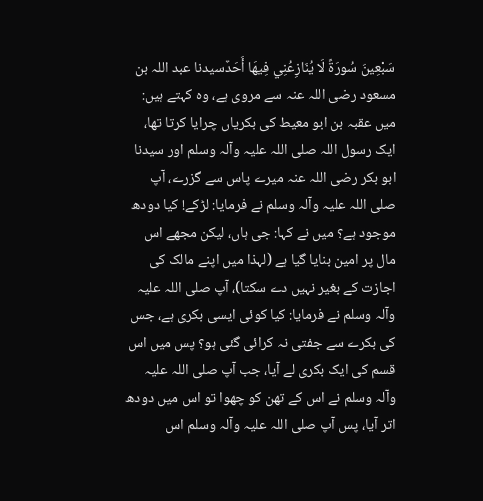سَبْعِينَ سُورَةً لَا يُنَازِعُنِي فِيهَا أَحَدٌسیدنا عبد اللہ بن مسعود رضی اللہ عنہ سے مروی ہے، وہ کہتے ہیں: میں عقبہ بن ابو معیط کی بکریاں چرایا کرتا تھا، ایک رسول اللہ صلی اللہ علیہ وآلہ وسلم اور سیدنا ابو بکر رضی اللہ عنہ میرے پاس سے گزرے، آپ صلی اللہ علیہ وآلہ وسلم نے فرمایا: لڑکے! کیا دودھ موجود ہے؟ میں نے کہا: جی ہاں، لیکن مجھے اس مال پر امین بنایا گیا ہے (لہذا میں اپنے مالک کی اجازت کے بغیر نہیں دے سکتا)، آپ صلی اللہ علیہ وآلہ وسلم نے فرمایا: کیا کوئی ایسی بکری ہے، جس کی بکرے سے جفتی نہ کرائی گئی ہو؟ پس میں اس قسم کی ایک بکری لے آیا، جب آپ صلی اللہ علیہ وآلہ وسلم نے اس کے تھن کو چھوا تو اس میں دودھ اتر آیا، پس آپ صلی اللہ علیہ وآلہ وسلم اس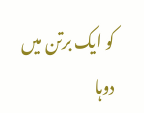کو ایک برتن میں دوہا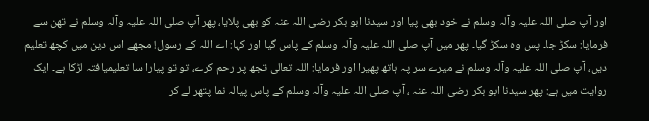اور آپ صلی اللہ علیہ وآلہ وسلم نے خود بھی پیا اور سیدنا ابو بکر رضی اللہ عنہ کو بھی پلایا، پھر آپ صلی اللہ علیہ وآلہ وسلم نے تھن سے فرمایا: سکڑ جا۔ پس وہ سکڑ گیا۔ پھر میں آپ صلی اللہ علیہ وآلہ وسلم کے پاس گیا اور کہا: اے اللہ کے رسول! مجھے اس دین میں کچھ تعلیم دیں، آپ صلی اللہ علیہ وآلہ وسلم نے میرے سر پہ ہاتھ پھیرا اور فرمایا: اللہ تعالی تجھ پر رحم کرے، تو تو پیارا سا تعلیمیافتہ لڑکا ہے۔ ایک روایت میں ہے: پھر سیدنا ابو بکر رضی اللہ عنہ ، آپ صلی اللہ علیہ وآلہ وسلم کے پاس پیالہ نما پتھر لے کر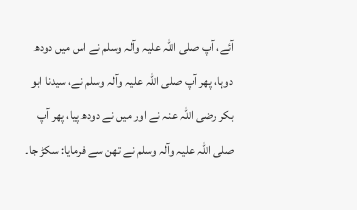آئے، آپ صلی اللہ علیہ وآلہ وسلم نے اس میں دودھ دوہا، پھر آپ صلی اللہ علیہ وآلہ وسلم نے، سیدنا ابو بکر رضی اللہ عنہ نے اور میں نے دودھ پیا، پھر آپ صلی اللہ علیہ وآلہ وسلم نے تھن سے فرمایا: سکڑ جا۔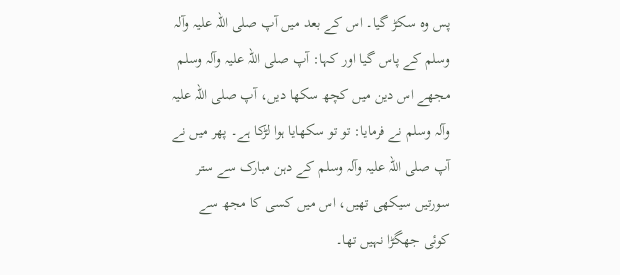پس وہ سکڑ گیا۔ اس کے بعد میں آپ صلی اللہ علیہ وآلہ وسلم کے پاس گیا اور کہا: آپ صلی اللہ علیہ وآلہ وسلم مجھے اس دین میں کچھ سکھا دیں، آپ صلی اللہ علیہ وآلہ وسلم نے فرمایا: تو تو سکھایا ہوا لڑکا ہے۔ پھر میں نے آپ صلی اللہ علیہ وآلہ وسلم کے دہن مبارک سے ستر سورتیں سیکھی تھیں، اس میں کسی کا مجھ سے کوئی جھگڑا نہیں تھا۔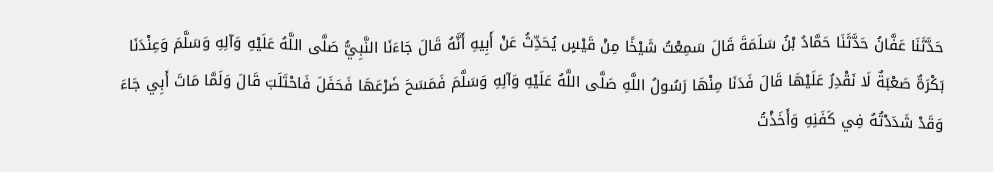حَدَّثَنَا عَفَّانُ حَدَّثَنَا حَمَّادُ بْنُ سَلَمَةَ قَالَ سَمِعْتُ شَيْخًا مِنْ قَيْسٍ يُحَدِّثُ عَنْ أَبِيهِ أَنَّهُ قَالَ جَاءَنَا النَّبِيُّ صَلَّى اللَّهُ عَلَيْهِ وَآلِهِ وَسَلَّمَ وَعِنْدَنَا بَكْرَةٌ صَعْبَةٌ لَا نَقْدِرُ عَلَيْهَا قَالَ فَدَنَا مِنْهَا رَسُولُ اللَّهِ صَلَّى اللَّهُ عَلَيْهِ وَآلِهِ وَسَلَّمَ فَمَسَحَ ضَرْعَهَا فَحَفَلَ فَاحْتَلَبَ قَالَ وَلَمَّا مَاتَ أَبِي جَاءَ وَقَدْ شَدَدْتُهُ فِي كَفَنِهِ وَأَخَذْتُ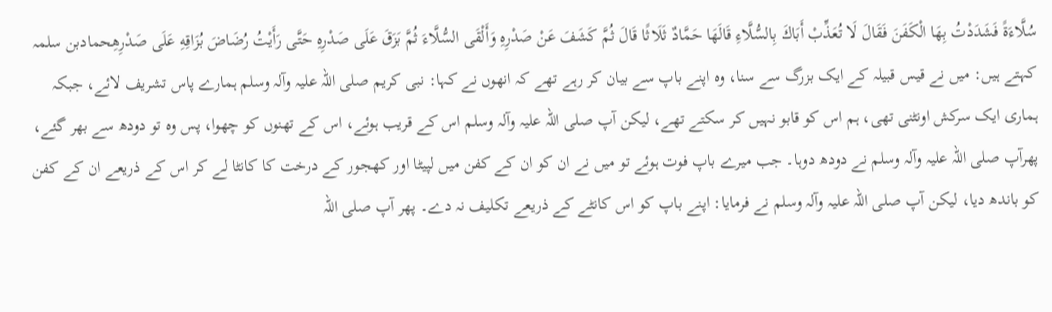سُلَّاءَةً فَشَدَدْتُ بِهَا الْكَفَنَ فَقَالَ لَا تُعَذِّبْ أَبَاكَ بِالسُّلَّاءِ قَالَهَا حَمَّادٌ ثَلَاثًا قَالَ ثُمَّ كَشَفَ عَنْ صَدْرِهِ وَأَلْقَى السُّلَّاءَ ثُمَّ بَزَقَ عَلَى صَدْرِهِ حَتَّى رَأَيْتُ رُضَاضَ بُزَاقِهِ عَلَى صَدْرِهِحمادبن سلمہ کہتے ہیں: میں نے قیس قبیلہ کے ایک بزرگ سے سنا، وہ اپنے باپ سے بیان کر رہے تھے کہ انھوں نے کہا: نبی کریم صلی اللہ علیہ وآلہ وسلم ہمارے پاس تشریف لائے، جبکہ ہماری ایک سرکش اونٹنی تھی، ہم اس کو قابو نہیں کر سکتے تھے، لیکن آپ صلی اللہ علیہ وآلہ وسلم اس کے قریب ہوئے، اس کے تھنوں کو چھوا، پس وہ تو دودھ سے بھر گئے، پھرآپ صلی اللہ علیہ وآلہ وسلم نے دودھ دوہا۔ جب میرے باپ فوت ہوئے تو میں نے ان کو ان کے کفن میں لپیٹا اور کھجور کے درخت کا کانٹا لے کر اس کے ذریعے ان کے کفن کو باندھ دیا، لیکن آپ صلی اللہ علیہ وآلہ وسلم نے فرمایا: اپنے باپ کو اس کانٹے کے ذریعے تکلیف نہ دے۔ پھر آپ صلی اللہ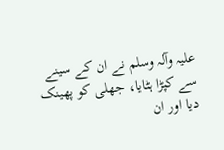علیہ وآلہ وسلم نے ان کے سینے سے کپڑا ہٹایا، جھلی کو پھینک دیا اور ان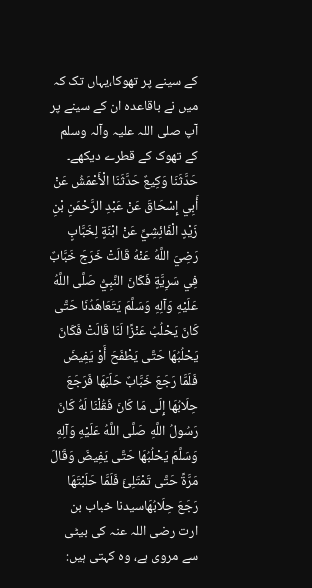کے سینے پر تھوکا،یہاں تک کہ میں نے باقاعدہ ان کے سینے پر آپ صلی اللہ علیہ وآلہ وسلم کے تھوک کے قطرے دیکھے۔
حَدَّثَنَا وَكِيعٌ حَدَّثَنَا الْأَعْمَشُ عَنْ أَبِي إِسْحَاقَ عَنْ عَبْدِ الرَّحْمَنِ بْنِ زَيْدٍ الْفَائِشِيِّ عَنْ ابْنَةٍ لِخَبَّابٍ رَضِيَ اللَّهُ عَنْهُ قَالَتْ خَرَجَ خَبَّابٌ فِي سَرِيَّةٍ فَكَانَ النَّبِيُّ صَلَّى اللَّهُ عَلَيْهِ وَآلِهِ وَسَلَّمَ يَتَعَاهَدُنَا حَتَّى كَانَ يَحْلُبُ عَنْزًا لَنَا قَالَتْ فَكَانَ يَحْلُبُهَا حَتَّى يَطْفَحَ أَوْ يَفِيضَ فَلَمَّا رَجَعَ خَبَّابٌ حَلَبَهَا فَرَجَعَ حِلَابُهَا إِلَى مَا كَانَ فَقُلْنَا لَهُ كَانَ رَسُولُ اللَّهِ صَلَّى اللَّهُ عَلَيْهِ وَآلِهِ وَسَلَّمَ يَحْلُبُهَا حَتَّى يَفِيضَ وَقَالَ مَرَّةً حَتَّى تَمْتَلِئَ فَلَمَّا حَلَبْتَهَا رَجَعَ حِلَابُهَاسیدنا خباب بن ارت رضی اللہ عنہ کی بیٹی سے مروی ہے، وہ کہتی ہیں: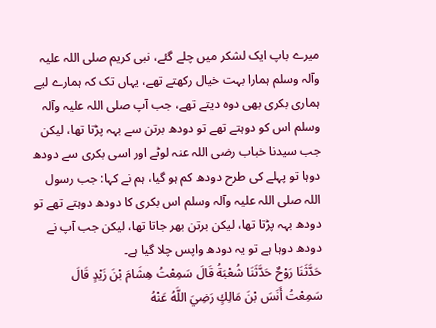میرے باپ ایک لشکر میں چلے گئے، نبی کریم صلی اللہ علیہ وآلہ وسلم ہمارا بہت خیال رکھتے تھے، یہاں تک کہ ہمارے لیے ہماری بکری بھی دوہ دیتے تھے، جب آپ صلی اللہ علیہ وآلہ وسلم اس کو دوہتے تھے تو دودھ برتن سے بہہ پڑتا تھا، لیکن جب سیدنا خباب رضی اللہ عنہ لوٹے اور اسی بکری سے دودھ دوہا تو پہلے کی طرح دودھ کم ہو گیا، ہم نے کہا: جب رسول اللہ صلی اللہ علیہ وآلہ وسلم اس بکری کا دودھ دوہتے تھے تو دودھ بہہ پڑتا تھا، لیکن برتن بھر جاتا تھا، لیکن جب آپ نے دودھ دوہا ہے تو یہ دودھ واپس چلا گیا ہے۔
حَدَّثَنَا رَوْحٌ حَدَّثَنَا شُعْبَةُ قَالَ سَمِعْتُ هِشَامَ بْنَ زَيْدٍ قَالَ سَمِعْتُ أَنَسَ بْنَ مَالِكٍ رَضِيَ اللَّهُ عَنْهُ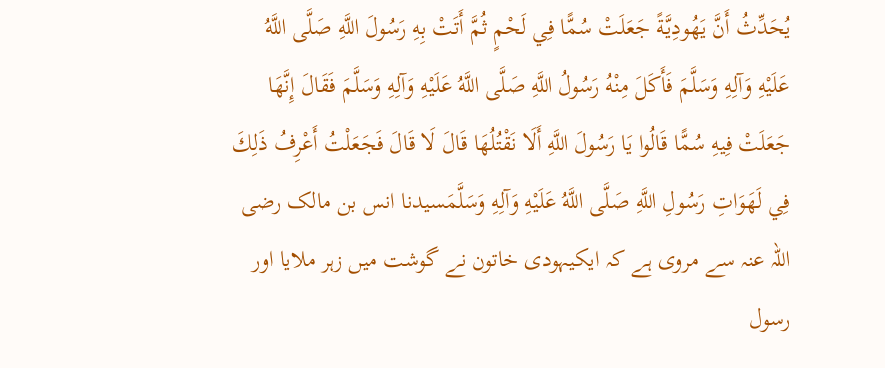يُحَدِّثُ أَنَّ يَهُودِيَّةً جَعَلَتْ سُمًّا فِي لَحْمٍ ثُمَّ أَتَتْ بِهِ رَسُولَ اللَّهِ صَلَّى اللَّهُ عَلَيْهِ وَآلِهِ وَسَلَّمَ فَأَكَلَ مِنْهُ رَسُولُ اللَّهِ صَلَّى اللَّهُ عَلَيْهِ وَآلِهِ وَسَلَّمَ فَقَالَ إِنَّهَا جَعَلَتْ فِيهِ سُمًّا قَالُوا يَا رَسُولَ اللَّهِ أَلَا نَقْتُلُهَا قَالَ لَا قَالَ فَجَعَلْتُ أَعْرِفُ ذَلِكَ فِي لَهَوَاتِ رَسُولِ اللَّهِ صَلَّى اللَّهُ عَلَيْهِ وَآلِهِ وَسَلَّمَسیدنا انس بن مالک رضی اللہ عنہ سے مروی ہے کہ ایکیہودی خاتون نے گوشت میں زہر ملایا اور رسول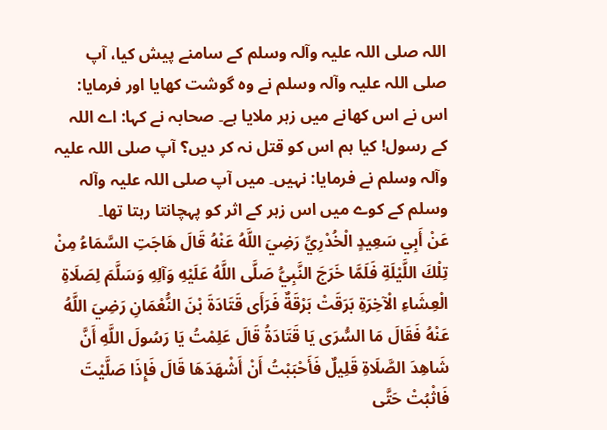اللہ صلی اللہ علیہ وآلہ وسلم کے سامنے پیش کیا، آپ صلی اللہ علیہ وآلہ وسلم نے وہ گوشت کھایا اور فرمایا: اس نے اس کھانے میں زہر ملایا ہے۔ صحابہ نے کہا: اے اللہ کے رسول! کیا ہم اس کو قتل نہ کر دیں؟ آپ صلی اللہ علیہ وآلہ وسلم نے فرمایا: نہیں۔ میں آپ صلی اللہ علیہ وآلہ وسلم کے کوے میں اس زہر کے اثر کو پہچانتا رہتا تھا۔
عَنْ أَبِي سَعِيدٍ الْخُدْرِيِّ رَضِيَ اللَّهُ عَنْهُ قَالَ هَاجَتِ السَّمَاءُ مِنْ تِلْكَ اللَّيْلَةِ فَلَمَّا خَرَجَ النَّبِيُّ صَلَّى اللَّهُ عَلَيْهِ وَآلِهِ وَسَلَّمَ لِصَلَاةِ الْعِشَاءِ الْآخِرَةِ بَرَقَتْ بَرْقَةٌ فَرَأَى قَتَادَةَ بْنَ النُّعْمَانِ رَضِيَ اللَّهُ عَنْهُ فَقَالَ مَا السُّرَى يَا قَتَادَةُ قَالَ عَلِمْتُ يَا رَسُولَ اللَّهِ أَنَّ شَاهِدَ الصَّلَاةِ قَلِيلٌ فَأَحْبَبْتُ أَنْ أَشْهَدَهَا قَالَ فَإِذَا صَلَّيْتَ فَاثْبُتْ حَتَّى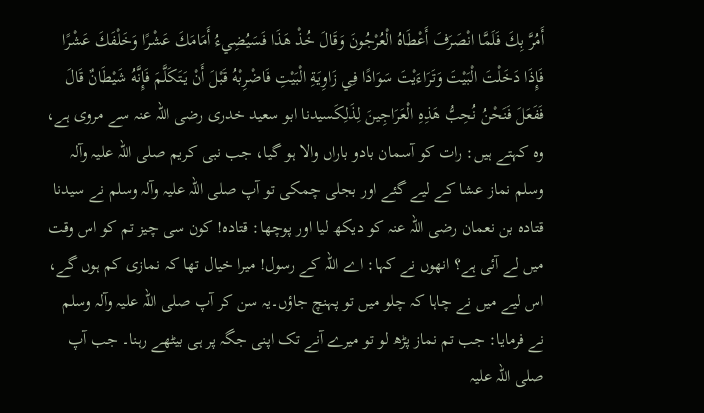أَمُرَّ بِكَ فَلَمَّا انْصَرَفَ أَعْطَاهُ الْعُرْجُونَ وَقَالَ خُذْ هَذَا فَسَيُضِيءُ أَمَامَكَ عَشْرًا وَخَلْفَكَ عَشْرًا فَإِذَا دَخَلْتَ الْبَيْتَ وَتَرَاءَيْتَ سَوَادًا فِي زَاوِيَةِ الْبَيْتِ فَاضْرِبْهُ قَبْلَ أَنْ يَتَكَلَّمَ فَإِنَّهُ شَيْطَانٌ قَالَ فَفَعَلَ فَنَحْنُ نُحِبُّ هَذِهِ الْعَرَاجِينَ لِذَلِكَسیدنا ابو سعید خدری رضی اللہ عنہ سے مروی ہے، وہ کہتے ہیں: رات کو آسمان بادو باراں والا ہو گیا، جب نبی کریم صلی اللہ علیہ وآلہ وسلم نماز عشا کے لیے گئے اور بجلی چمکی تو آپ صلی اللہ علیہ وآلہ وسلم نے سیدنا قتادہ بن نعمان رضی اللہ عنہ کو دیکھ لیا اور پوچھا: قتادہ! کون سی چیز تم کو اس وقت میں لے آئی ہے؟ انھوں نے کہا: اے اللہ کے رسول! میرا خیال تھا کہ نمازی کم ہوں گے، اس لیے میں نے چاہا کہ چلو میں تو پہنچ جاؤں۔یہ سن کر آپ صلی اللہ علیہ وآلہ وسلم نے فرمایا: جب تم نماز پڑھ لو تو میرے آنے تک اپنی جگہ پر ہی بیٹھے رہنا۔ جب آپ صلی اللہ علیہ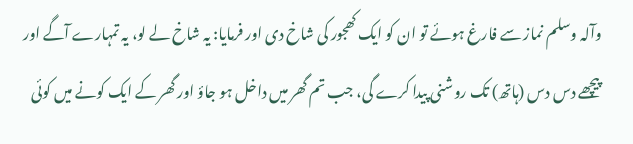وآلہ وسلم نماز سے فارغ ہوئے تو ان کو ایک کھجور کی شاخ دی اور فرمایا: یہ شاخ لے لو، یہ تمہارے آگے اور پیچھے دس دس (ہاتھ) تک روشنی پیدا کرے گی، جب تم گھر میں داخل ہو جاؤ اور گھر کے ایک کونے میں کوئی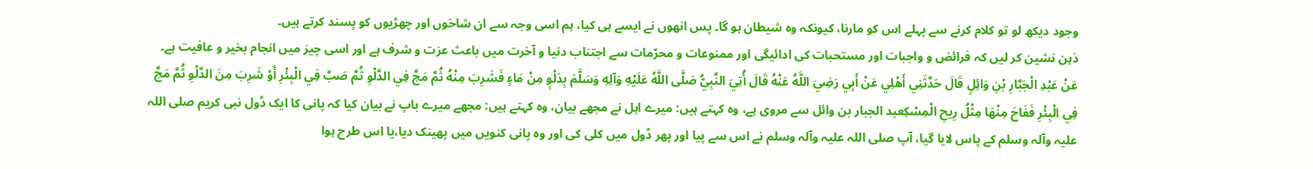وجود دیکھ لو تو کلام کرنے سے پہلے اس کو مارنا، کیونکہ وہ شیطان ہو گا۔ پس انھوں نے ایسے ہی کیا، ہم اسی وجہ سے ان شاخوں اور چھڑیوں کو پسند کرتے ہیں۔
ذہن نشین کر لیں کہ فرائض و واجبات اور مستحبات کی ادائیگی اور ممنوعات و محرّمات سے اجتناب دنیا و آخرت میں باعث عزت و شرف ہے اور اسی چیز میں انجام بخیر و عافیت ہے۔
عَنْ عَبْدِ الْجَبَّارِ بْنِ وَائِلٍ قَالَ حَدَّثَنِي أَهْلِي عَنْ أَبِي رَضِيَ اللَّهُ عَنْهُ قَالَ أُتِيَ النَّبِيُّ صَلَّى اللَّهُ عَلَيْهِ وَآلِهِ وَسَلَّمَ بِدَلْوٍ مِنْ مَاءٍ فَشَرِبَ مِنْهُ ثُمَّ مَجَّ فِي الدَّلْوِ ثُمَّ صَبَّ فِي الْبِئْرِ أَوْ شَرِبَ مِنَ الدَّلْوِ ثُمَّ مَجَّ فِي الْبِئْرِ فَفَاحَ مِنْهَا مِثْلُ رِيحِ الْمِسْكِعبد الجبار بن وائل سے مروی ہے، وہ کہتے ہیں: میرے اہل نے مجھے بیان، وہ کہتے ہیں: مجھے میرے باپ نے بیان کیا کہ پانی کا ایک ڈول نبی کریم صلی اللہ علیہ وآلہ وسلم کے پاس لایا گیا، آپ صلی اللہ علیہ وآلہ وسلم نے اس سے پیا اور پھر ڈول میں کلی کی اور وہ پانی کنویں میں پھینک دیا،یا اس طرح ہوا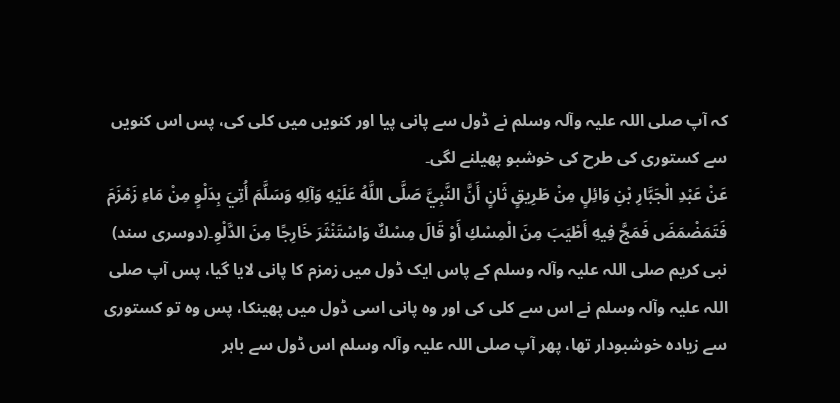کہ آپ صلی اللہ علیہ وآلہ وسلم نے ڈول سے پانی پیا اور کنویں میں کلی کی، پس اس کنویں سے کستوری کی طرح کی خوشبو پھیلنے لگی۔
عَنْ عَبْدِ الْجَبَّارِ بْنِ وَائِلٍ مِنْ طَرِيقٍ ثَانٍ أَنَّ النَّبِيَّ صَلَّى اللَّهُ عَلَيْهِ وَآلِهِ وَسَلَّمَ أُتِيَ بِدَلْوٍ مِنْ مَاءِ زَمْزَمَ فَتَمَضْمَضَ فَمَجَّ فِيهِ أَطْيَبَ مِنَ الْمِسْكِ أَوْ قَالَ مِسْكٌ وَاسْتَنْثَرَ خَارِجًا مِنَ الدَّلْوِ۔(دوسری سند) نبی کریم صلی اللہ علیہ وآلہ وسلم کے پاس ایک ڈول میں زمزم کا پانی لایا گیا، پس آپ صلی اللہ علیہ وآلہ وسلم نے اس سے کلی کی اور وہ پانی اسی ڈول میں پھینکا، پس وہ تو کستوری سے زیادہ خوشبودار تھا، پھر آپ صلی اللہ علیہ وآلہ وسلم اس ڈول سے باہر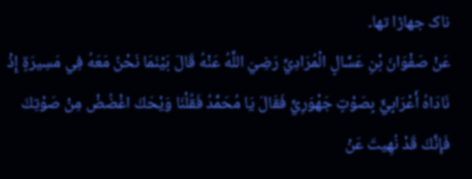ناک جھاڑا تھا۔
عَنْ صَفْوَانَ بْنِ عَسَّالٍ الْمُرَادِيِّ رَضِيَ اللَّهُ عَنْهُ قَالَ بَيْنَمَا نَحْنُ مَعَهُ فِي مَسِيرَةٍ إِذْ نَادَاهُ أَعْرَابِيٌّ بِصَوْتٍ جَهْوَرِيٍّ فَقَالَ يَا مُحَمَّدُ فَقُلْنَا وَيْحَكَ اغْضُضْ مِنْ صَوْتِكَ فَإِنَّكَ قَدْ نُهِيتَ عَنْ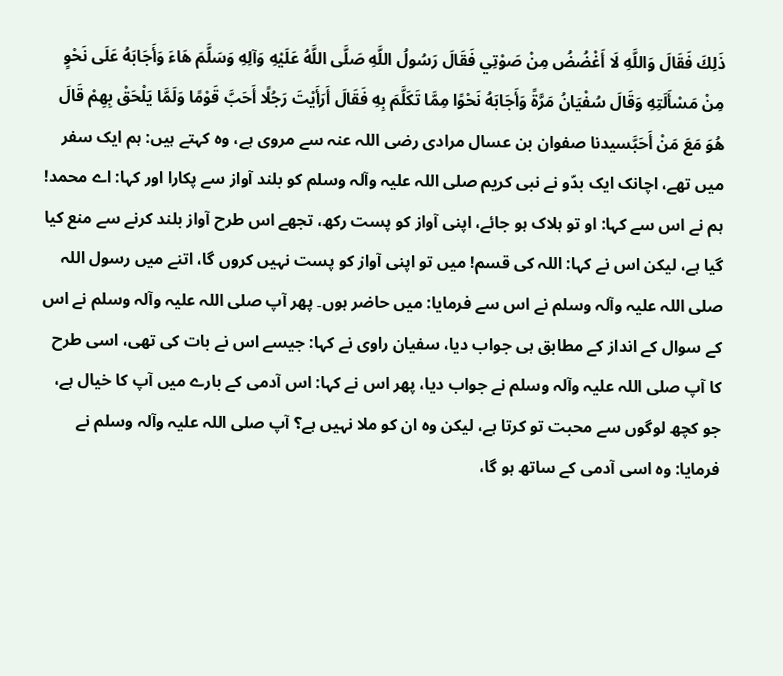ذَلِكَ فَقَالَ وَاللَّهِ لَا أَغْضُضُ مِنْ صَوْتِي فَقَالَ رَسُولُ اللَّهِ صَلَّى اللَّهُ عَلَيْهِ وَآلِهِ وَسَلَّمَ هَاءَ وَأَجَابَهُ عَلَى نَحْوٍ مِنْ مَسْأَلَتِهِ وَقَالَ سُفْيَانُ مَرَّةً وَأَجَابَهُ نَحْوًا مِمَّا تَكَلَّمَ بِهِ فَقَالَ أَرَأَيْتَ رَجُلًا أَحَبَّ قَوْمًا وَلَمَّا يَلْحَقْ بِهِمْ قَالَ هُوَ مَعَ مَنْ أَحَبَّسیدنا صفوان بن عسال مرادی رضی اللہ عنہ سے مروی ہے، وہ کہتے ہیں: ہم ایک سفر میں تھے، اچانک ایک بدّو نے نبی کریم صلی اللہ علیہ وآلہ وسلم کو بلند آواز سے پکارا اور کہا: اے محمد! ہم نے اس سے کہا: او تو ہلاک ہو جائے، اپنی آواز کو پست رکھ، تجھے اس طرح آواز بلند کرنے سے منع کیا گیا ہے، لیکن اس نے کہا: اللہ کی قسم! میں تو اپنی آواز کو پست نہیں کروں گا، اتنے میں رسول اللہ صلی اللہ علیہ وآلہ وسلم نے اس سے فرمایا: میں حاضر ہوں۔ پھر آپ صلی اللہ علیہ وآلہ وسلم نے اس کے سوال کے انداز کے مطابق ہی جواب دیا، سفیان راوی نے کہا: جیسے اس نے بات کی تھی، اسی طرح کا آپ صلی اللہ علیہ وآلہ وسلم نے جواب دیا، پھر اس نے کہا: اس آدمی کے بارے میں آپ کا خیال ہے، جو کچھ لوگوں سے محبت تو کرتا ہے، لیکن وہ ان کو ملا نہیں ہے؟ آپ صلی اللہ علیہ وآلہ وسلم نے فرمایا: وہ اسی آدمی کے ساتھ ہو گا،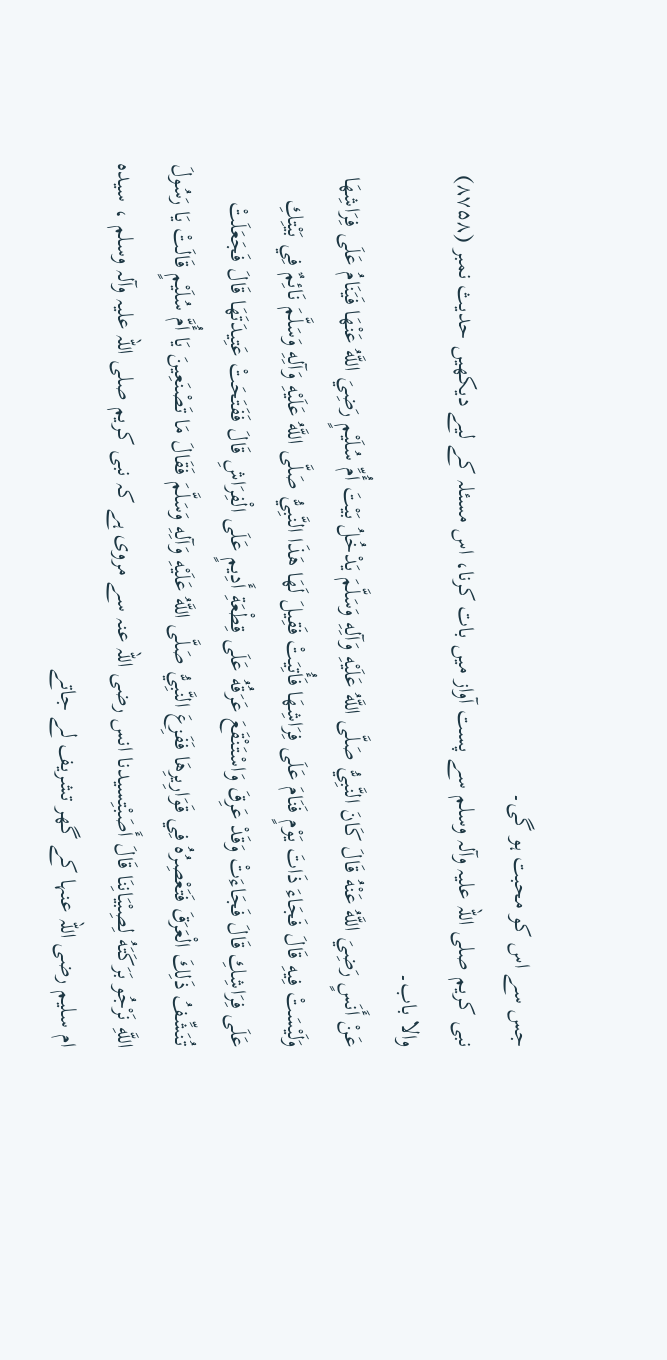جس سے اس کو محبت ہو گی۔
نبی کریم صلی اللہ علیہ وآلہ وسلم سے پست آواز میں بات کرنا، اس مسئلہ کے لیے دیکھیں حدیث نمبر (۸۷۵۸) والا باب۔
عَنْ أَنَسٍ رَضِيَ اللَّهُ عَنْهُ قَالَ كَانَ النَّبِيُّ صَلَّى اللَّهُ عَلَيْهِ وَآلِهِ وَسَلَّمَ يَدْخُلُ بَيْتَ أُمِّ سُلَيْمٍ رَضِيَ اللَّهُ عَنْهَا فَيَنَامُ عَلَى فِرَاشِهَا وَلَيْسَتْ فِيهِ قَالَ فَجَاءَ ذَاتَ يَوْمٍ فَنَامَ عَلَى فِرَاشِهَا فَأُتِيَتْ فَقِيلَ لَهَا هَذَا النَّبِيُّ صَلَّى اللَّهُ عَلَيْهِ وَآلِهِ وَسَلَّمَ نَائِمٌ فِي بَيْتِكِ عَلَى فِرَاشِكِ قَالَ فَجَاءَتْ وَقَدْ عَرِقَ وَاسْتَنْقَعَ عَرَقُهُ عَلَى قِطْعَةِ أَدِيمٍ عَلَى الْفِرَاشِ قَالَ فَفَتَحَتْ عَتِيدَتَهَا قَالَ فَجَعَلَتْ تُنَشِّفُ ذَلِكَ الْعَرَقَ فَتَعْصِرُهُ فِي قَوَارِيرِهَا فَفَزِعَ النَّبِيُّ صَلَّى اللَّهُ عَلَيْهِ وَآلِهِ وَسَلَّمَ فَقَالَ مَا تَصْنَعِينَ يَا أُمَّ سُلَيْمٍ قَالَتْ يَا رَسُولَ اللَّهِ نَرْجُو بَرَكَتَهُ لِصِبْيَانِنَا قَالَ أَصَبْتِسیدنا انس رضی اللہ عنہ سے مروی ہے کہ نبی کریم صلی اللہ علیہ وآلہ وسلم ، سیدہ ام سلیم رضی اللہ عنہا کے گھر تشریف لے جاتے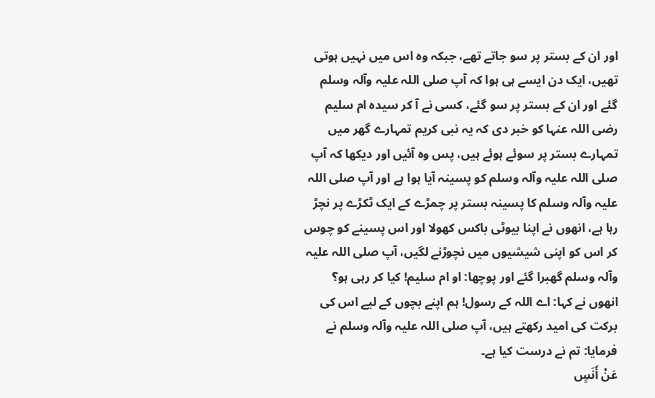اور ان کے بستر پر سو جاتے تھے، جبکہ وہ اس میں نہیں ہوتی تھیں، ایک دن ایسے ہی ہوا کہ آپ صلی اللہ علیہ وآلہ وسلم گئے اور ان کے بستر پر سو گئے، کسی نے آ کر سیدہ ام سلیم رضی اللہ عنہا کو خبر دی کہ یہ نبی کریم تمہارے گھر میں تمہارے بستر پر سوئے ہوئے ہیں، پس وہ آئیں اور دیکھا کہ آپ صلی اللہ علیہ وآلہ وسلم کو پسینہ آیا ہوا ہے اور آپ صلی اللہ علیہ وآلہ وسلم کا پسینہ بستر پر چمڑے کے ایک ٹکڑے پر نچڑ رہا ہے، انھوں نے اپنا بیوٹی باکس کھولا اور اس پسینے کو چوس کر اس کو اپنی شیشیوں میں نچوڑنے لگیں، آپ صلی اللہ علیہ وآلہ وسلم گھبرا گئے اور پوچھا: او ام سلیم! کیا کر رہی ہو؟ انھوں نے کہا: اے اللہ کے رسول! ہم اپنے بچوں کے لیے اس کی برکت کی امید رکھتے ہیں، آپ صلی اللہ علیہ وآلہ وسلم نے فرمایا: تم نے درست کیا ہے۔
عَنْ أَنَسٍ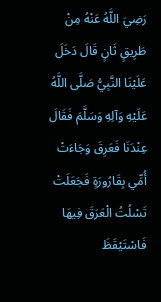رَضِيَ اللَّهُ عَنْهُ مِنْ طَرِيقٍ ثَانٍ قَالَ دَخَلَ عَلَيْنَا النَّبِيُّ صَلَّى اللَّهُ عَلَيْهِ وَآلِهِ وَسَلَّمَ فَقَالَ عِنْدَنَا فَعَرِقَ وَجَاءَتْ أُمِّي بِقَارُورَةٍ فَجَعَلَتْ تَسْلُتُ الْعَرَقَ فِيهَا فَاسْتَيْقَظَ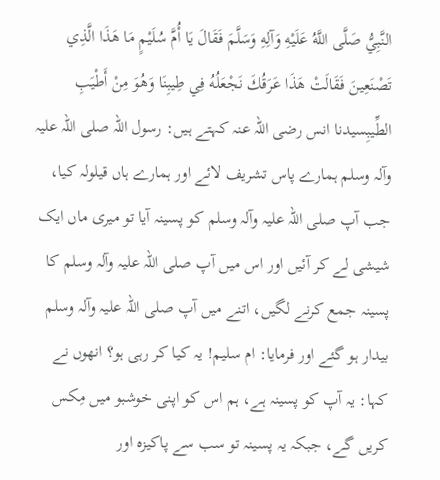النَّبِيُّ صَلَّى اللَّهُ عَلَيْهِ وَآلِهِ وَسَلَّمَ فَقَالَ يَا أُمَّ سُلَيْمٍ مَا هَذَا الَّذِي تَصْنَعِينَ فَقَالَتْ هَذَا عَرَقُكَ نَجْعَلُهُ فِي طِيبِنَا وَهُوَ مِنْ أَطْيَبِ الطِّيبِسیدنا انس رضی اللہ عنہ کہتے ہیں: رسول اللہ صلی اللہ علیہ وآلہ وسلم ہمارے پاس تشریف لائے اور ہمارے ہاں قیلولہ کیا، جب آپ صلی اللہ علیہ وآلہ وسلم کو پسینہ آیا تو میری ماں ایک شیشی لے کر آئیں اور اس میں آپ صلی اللہ علیہ وآلہ وسلم کا پسینہ جمع کرنے لگیں، اتنے میں آپ صلی اللہ علیہ وآلہ وسلم بیدار ہو گئے اور فرمایا: ام سلیم! یہ کیا کر رہی ہو؟ انھوں نے کہا: یہ آپ کو پسینہ ہے، ہم اس کو اپنی خوشبو میں مِکس کریں گے، جبکہ یہ پسینہ تو سب سے پاکیزہ اور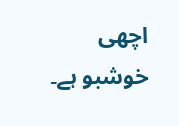اچھی خوشبو ہے۔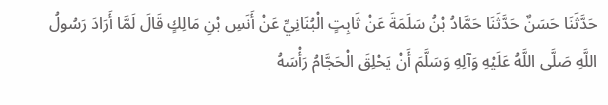حَدَّثَنَا حَسَنٌ حَدَّثَنَا حَمَّادُ بْنُ سَلَمَةَ عَنْ ثَابِتٍ الْبُنَانِيِّ عَنْ أَنَسِ بْنِ مَالِكٍ قَالَ لَمَّا أَرَادَ رَسُولُ اللَّهِ صَلَّى اللَّهُ عَلَيْهِ وَآلِهِ وَسَلَّمَ أَنْ يَحْلِقَ الْحَجَّامُ رَأْسَهُ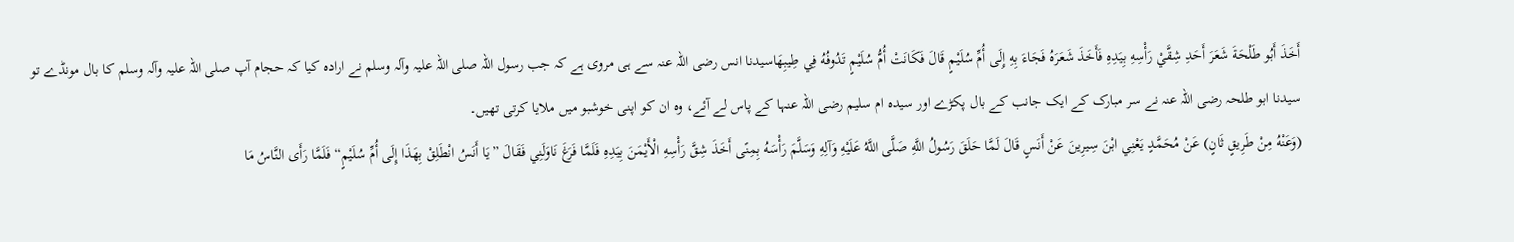أَخَذَ أَبُو طَلْحَةَ شَعَرَ أَحَدِ شِقَّيْ رَأْسِهِ بِيَدِهِ فَأَخَذَ شَعَرَهُ فَجَاءَ بِهِ إِلَى أُمِّ سُلَيْمٍ قَالَ فَكَانَتْ أُمُّ سُلَيْمٍ تَدُوفُهُ فِي طِيبِهَاسیدنا انس رضی اللہ عنہ سے ہی مروی ہے کہ جب رسول اللہ صلی اللہ علیہ وآلہ وسلم نے ارادہ کیا کہ حجام آپ صلی اللہ علیہ وآلہ وسلم کا بال مونڈے تو سیدنا ابو طلحہ رضی اللہ عنہ نے سر مبارک کے ایک جانب کے بال پکڑے اور سیدہ ام سلیم رضی اللہ عنہا کے پاس لے آئے، وہ ان کو اپنی خوشبو میں ملایا کرتی تھیں۔
(وَعَنْهُ مِنْ طَرِيقٍ ثَانٍ) عَنْ مُحَمَّدٍ يَعْنِي ابْنَ سِيرِينَ عَنْ أَنَسٍ قَالَ لَمَّا حَلَقَ رَسُولُ اللَّهِ صَلَّى اللَّهُ عَلَيْهِ وَآلِهِ وَسَلَّمَ رَأْسَهُ بِمِنًى أَخَذَ شِقَّ رَأْسِهِ الْأَيْمَنَ بِيَدِهِ فَلَمَّا فَرَغَ نَاوَلَنِي فَقَالَ ”يَا أَنَسُ انْطَلِقْ بِهَذَا إِلَى أُمِّ سُلَيْمٍ“ فَلَمَّا رَأَى النَّاسُ مَا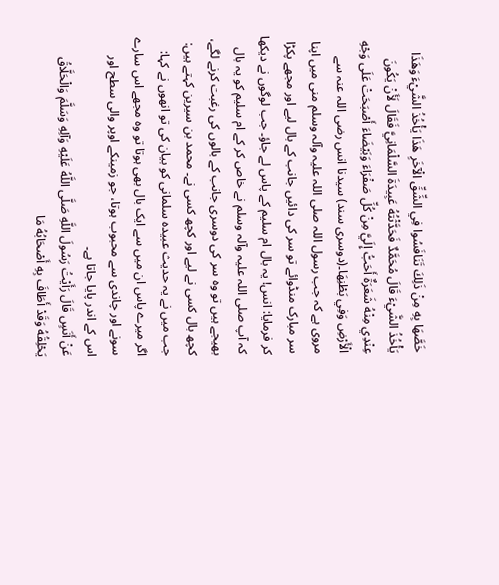خَصَّهَا بِهِ مِنْ ذَلِكَ تَنَافَسُوا فِي الشِّقِّ الْآخَرِ هَذَا يَأْخُذُ الشَّيْءَ وَهَذَا يَأْخُذُ الشَّيْءَ قَالَ مُحَمَّدٌ فَحَدَّثْتُهُ عَبِيدَةَ السَّلْمَانِيَّ فَقَالَ لَأَنْ يَكُونَ عِنْدِي مِنْهُ شَعَرَةٌ أَحَبُّ إِلَيَّ مِنْ كُلِّ صَفْرَاءَ وَبَيْضَاءَ أَصْبَحَتْ عَلَى وَجْهِ الْأَرْضِ وَفِي بَطْنِهَا۔(دوسری سند) سیدنا انس رضی اللہ عنہ سے مروی ہے کہ جب رسول اللہ صلی اللہ علیہ وآلہ وسلم منی میں اپنا سر مبارک منڈوائے تو سر کی دائیں جانب کے بال لیے اور مجھے پکڑا کر فرمایا: انس! یہ بال ام سلیم کے پاس لے جاؤ۔ جب لوگوں نے دیکھا کہ آپ صلی اللہ علیہ وآلہ وسلم نے خاص کر کے ام سلیم کو یہ بال بھیجے ہیں تو وہ سر کی دوسری جانب کے بالوں کی رغبت کرنے لگے، کچھ بال کسی نے لیے اور کچھ کسی نے۔ محمد بن سیرین کہتے ہیں: جب میں نے یہ حدیث عبیدہ سلمانی کو بیان کی تو انھوں نے کہا: اگر میرے پاس ان میں سے ایک بال بھی ہوتا تو وہ مجھے اس سارے سونے اور چاندی سے محبوب ہوتا، جو زمینکے اوپر والی سطح اور اس کے اندر پایا جاتا ہے۔
عَنْ أَنَسٍ قَالَ رَأَيْتُ رَسُولَ اللَّهِ صَلَّى اللَّهُ عَلَيْهِ وَآلِهِ وَسَلَّمَ وَالْحَلَّاقُ يَحْلِقُهُ وَقَدْ أَطَافَ بِهِ أَصْحَابُهُ مَا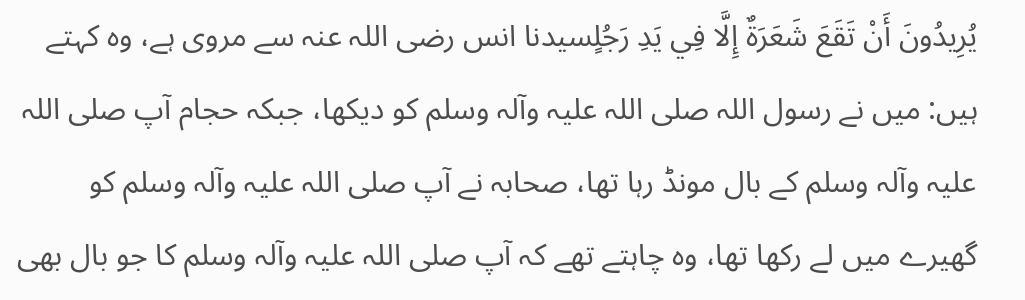يُرِيدُونَ أَنْ تَقَعَ شَعَرَةٌ إِلَّا فِي يَدِ رَجُلٍسیدنا انس رضی اللہ عنہ سے مروی ہے، وہ کہتے ہیں: میں نے رسول اللہ صلی اللہ علیہ وآلہ وسلم کو دیکھا، جبکہ حجام آپ صلی اللہ علیہ وآلہ وسلم کے بال مونڈ رہا تھا، صحابہ نے آپ صلی اللہ علیہ وآلہ وسلم کو گھیرے میں لے رکھا تھا، وہ چاہتے تھے کہ آپ صلی اللہ علیہ وآلہ وسلم کا جو بال بھی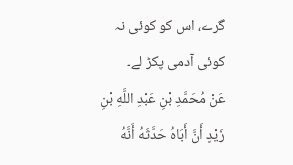گرے، اس کو کوئی نہ کوئی آدمی پکڑ لے۔
عَنْ مُحَمَّدِ بْنِ عَبْدِ اللَّهِ بْنِ زَيْدٍ أَنَّ أَبَاهُ حَدَّثَهُ أَنَّهُ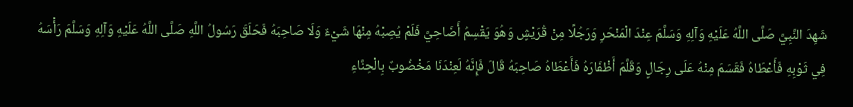شَهِدَ النَّبِيَّ صَلَّى اللَّهُ عَلَيْهِ وَآلِهِ وَسَلَّمَ عِنْدَ الْمَنْحَرِ وَرَجُلًا مِنْ قُرَيْشٍ وَهُوَ يَقْسِمُ أَضَاحِيَّ فَلَمْ يُصِبْهُ مِنْهَا شَيْءٌ وَلَا صَاحِبَهُ فَحَلَقَ رَسُولُ اللَّهِ صَلَّى اللَّهُ عَلَيْهِ وَآلِهِ وَسَلَّمَ رَأْسَهُ فِي ثَوْبِهِ فَأَعْطَاهُ فَقَسَمَ مِنْهُ عَلَى رِجَالٍ وَقَلَّمَ أَظْفَارَهُ فَأَعْطَاهُ صَاحِبَهُ قَالَ فَإِنَّهُ لَعِنْدَنَا مَخْضُوبٌ بِالْحِنَّاءِ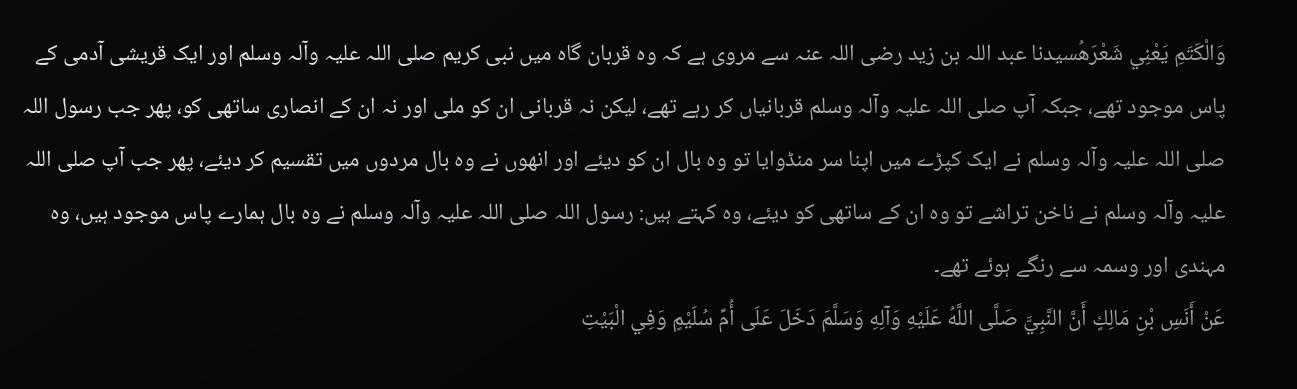وَالْكَتَمِ يَعْنِي شَعْرَهُسیدنا عبد اللہ بن زید رضی اللہ عنہ سے مروی ہے کہ وہ قربان گاہ میں نبی کریم صلی اللہ علیہ وآلہ وسلم اور ایک قریشی آدمی کے پاس موجود تھے، جبکہ آپ صلی اللہ علیہ وآلہ وسلم قربانیاں کر رہے تھے، لیکن نہ قربانی ان کو ملی اور نہ ان کے انصاری ساتھی کو، پھر جب رسول اللہ صلی اللہ علیہ وآلہ وسلم نے ایک کپڑے میں اپنا سر منڈوایا تو وہ بال ان کو دیئے اور انھوں نے وہ بال مردوں میں تقسیم کر دیئے، پھر جب آپ صلی اللہ علیہ وآلہ وسلم نے ناخن تراشے تو وہ ان کے ساتھی کو دیئے، وہ کہتے ہیں: رسول اللہ صلی اللہ علیہ وآلہ وسلم نے وہ بال ہمارے پاس موجود ہیں، وہ مہندی اور وسمہ سے رنگے ہوئے تھے۔
عَنْ أَنَسِ بْنِ مَالِكٍ أَنَّ النَّبِيَّ صَلَّى اللَّهُ عَلَيْهِ وَآلِهِ وَسَلَّمَ دَخَلَ عَلَى أُمِّ سُلَيْمٍ وَفِي الْبَيْتِ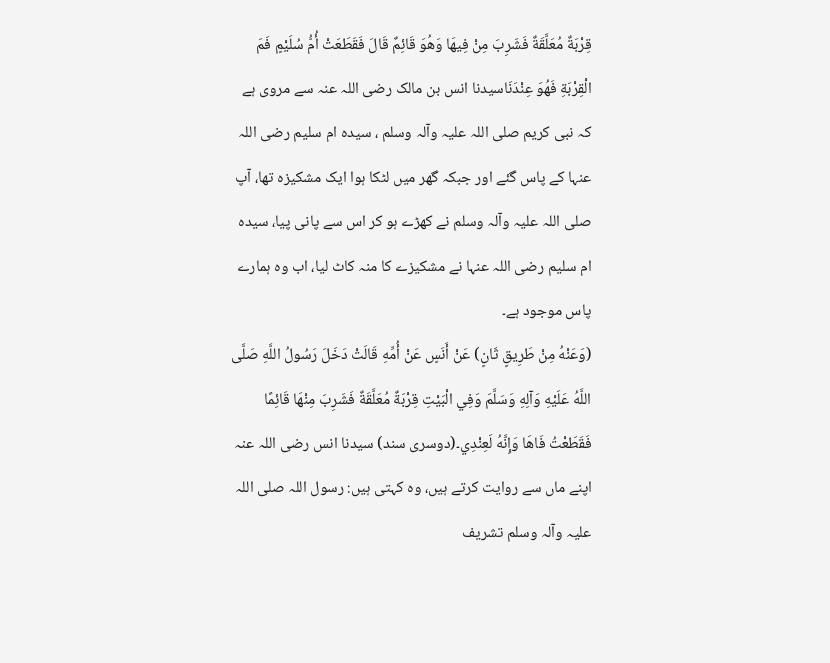قِرْبَةٌ مُعَلَّقَةٌ فَشَرِبَ مِنْ فِيهَا وَهُوَ قَائِمٌ قَالَ فَقَطَعَتْ أُمُّ سُلَيْمٍ فَمَ الْقِرْبَةِ فَهُوَ عِنْدَنَاسیدنا انس بن مالک رضی اللہ عنہ سے مروی ہے کہ نبی کریم صلی اللہ علیہ وآلہ وسلم ، سیدہ ام سلیم رضی اللہ عنہا کے پاس گئے اور جبکہ گھر میں لٹکا ہوا ایک مشکیزہ تھا، آپ صلی اللہ علیہ وآلہ وسلم نے کھڑے ہو کر اس سے پانی پیا، سیدہ ام سلیم رضی اللہ عنہا نے مشکیزے کا منہ کاٹ لیا، اب وہ ہمارے پاس موجود ہے۔
(وَعَنْهُ مِنْ طَرِيقٍ ثَانٍ) عَنْ أَنَسٍ عَنْ أُمِّهِ قَالَتْ دَخَلَ رَسُولُ اللَّهِ صَلَّى اللَّهُ عَلَيْهِ وَآلِهِ وَسَلَّمَ وَفِي الْبَيْتِ قِرْبَةٌ مُعَلَّقَةٌ فَشَرِبَ مِنْهَا قَائِمًا فَقَطَعْتُ فَاهَا وَإِنَّهُ لَعِنْدِي۔(دوسری سند) سیدنا انس رضی اللہ عنہ اپنے ماں سے روایت کرتے ہیں، وہ کہتی ہیں: رسول اللہ صلی اللہ علیہ وآلہ وسلم تشریف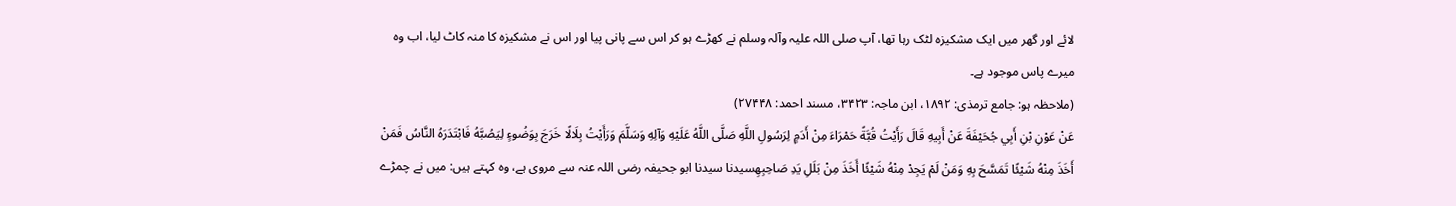لائے اور گھر میں ایک مشکیزہ لٹک رہا تھا، آپ صلی اللہ علیہ وآلہ وسلم نے کھڑے ہو کر اس سے پانی پیا اور اس نے مشکیزہ کا منہ کاٹ لیا، اب وہ میرے پاس موجود ہے۔
(ملاحظہ ہو: جامع ترمذی: ۱۸۹۲، ابن ماجہ: ۳۴۲۳، مسند احمد: ۲۷۴۴۸)
عَنْ عَوْنِ بْنِ أَبِي جُحَيْفَةَ عَنْ أَبِيهِ قَالَ رَأَيْتُ قُبَّةً حَمْرَاءَ مِنْ أَدَمٍ لِرَسُولِ اللَّهِ صَلَّى اللَّهُ عَلَيْهِ وَآلِهِ وَسَلَّمَ وَرَأَيْتُ بِلَالًا خَرَجَ بِوَضُوءٍ لِيَصُبَّهُ فَابْتَدَرَهُ النَّاسُ فَمَنْ أَخَذَ مِنْهُ شَيْئًا تَمَسَّحَ بِهِ وَمَنْ لَمْ يَجِدْ مِنْهُ شَيْئًا أَخَذَ مِنْ بَلَلِ يَدِ صَاحِبِهِسیدنا سیدنا ابو جحیفہ رضی اللہ عنہ سے مروی ہے، وہ کہتے ہیں: میں نے چمڑے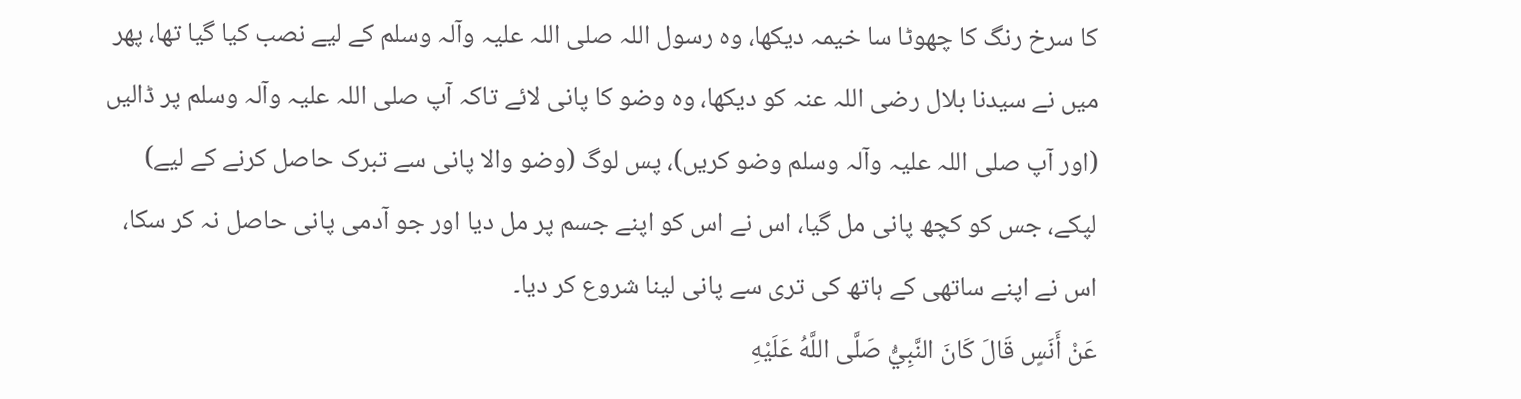کا سرخ رنگ کا چھوٹا سا خیمہ دیکھا، وہ رسول اللہ صلی اللہ علیہ وآلہ وسلم کے لیے نصب کیا گیا تھا، پھر میں نے سیدنا بلال رضی اللہ عنہ کو دیکھا، وہ وضو کا پانی لائے تاکہ آپ صلی اللہ علیہ وآلہ وسلم پر ڈالیں (اور آپ صلی اللہ علیہ وآلہ وسلم وضو کریں)، پس لوگ (وضو والا پانی سے تبرک حاصل کرنے کے لیے) لپکے، جس کو کچھ پانی مل گیا، اس نے اس کو اپنے جسم پر مل دیا اور جو آدمی پانی حاصل نہ کر سکا، اس نے اپنے ساتھی کے ہاتھ کی تری سے پانی لینا شروع کر دیا۔
عَنْ أَنَسٍ قَالَ كَانَ النَّبِيُّ صَلَّى اللَّهُ عَلَيْهِ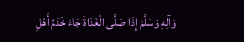وَآلِهِ وَسَلَّمَ إِذَا صَلَّى الْغَدَاةَ جَاءَ خَدَمُ أَهْلِ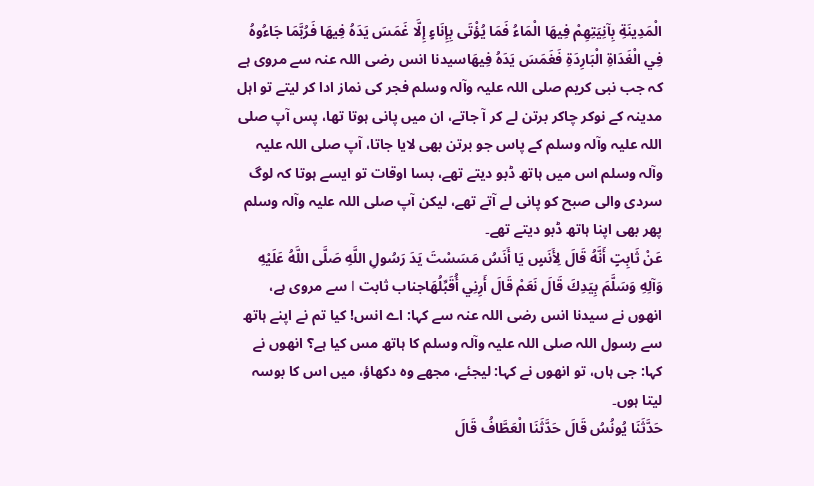الْمَدِينَةِ بِآنِيَتِهِمْ فِيهَا الْمَاءُ فَمَا يُؤْتَى بِإِنَاءٍ إِلَّا غَمَسَ يَدَهُ فِيهَا فَرُبَّمَا جَاءُوهُ فِي الْغَدَاةِ الْبَارِدَةِ فَغَمَسَ يَدَهُ فِيهَاسیدنا انس رضی اللہ عنہ سے مروی ہے کہ جب نبی کریم صلی اللہ علیہ وآلہ وسلم فجر کی نماز ادا کر لیتے تو اہل مدینہ کے نوکر چاکر برتن لے کر آ جاتے، ان میں پانی ہوتا تھا، پس آپ صلی اللہ علیہ وآلہ وسلم کے پاس جو برتن بھی لایا جاتا، آپ صلی اللہ علیہ وآلہ وسلم اس میں ہاتھ ڈبو دیتے تھے، بسا اوقات تو ایسے ہوتا کہ لوگ سردی والی صبح کو پانی لے آتے تھے، لیکن آپ صلی اللہ علیہ وآلہ وسلم پھر بھی اپنا ہاتھ ڈبو دیتے تھے۔
عَنْ ثَابِتٍ أَنَّهُ قَالَ لِأَنَسٍ يَا أَنَسُ مَسَسْتَ يَدَ رَسُولِ اللَّهِ صَلَّى اللَّهُ عَلَيْهِ وَآلِهِ وَسَلَّمَ بِيَدِكَ قَالَ نَعَمْ قَالَ أَرِنِي أُقَبِّلُهَاجناب ثابت l سے مروی ہے، انھوں نے سیدنا انس رضی اللہ عنہ سے کہا: اے انس! کیا تم نے اپنے ہاتھ سے رسول اللہ صلی اللہ علیہ وآلہ وسلم کا ہاتھ مس کیا ہے؟ انھوں نے کہا: جی ہاں، تو انھوں نے کہا: لیجئے، مجھے وہ دکھاؤ، میں اس کا بوسہ لیتا ہوں۔
حَدَّثَنَا يُونُسُ قَالَ حَدَّثَنَا الْعَطَّافُ قَالَ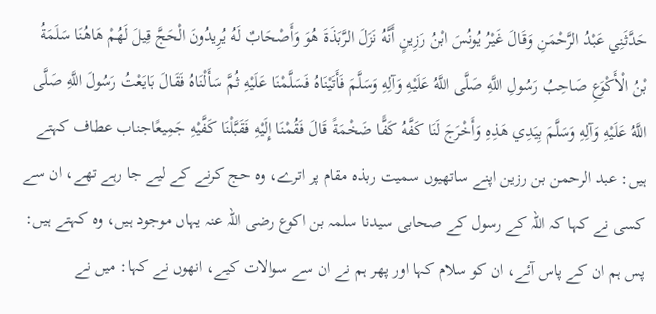حَدَّثَنِي عَبْدُ الرَّحْمَنِ وَقَالَ غَيْرُ يُونُسَ ابْنُ رَزِينٍ أَنَّهُ نَزَلَ الرَّبَذَةَ هُوَ وَأَصْحَابٌ لَهُ يُرِيدُونَ الْحَجَّ قِيلَ لَهُمْ هَاهُنَا سَلَمَةُ بْنُ الْأَكْوَعِ صَاحِبُ رَسُولِ اللَّهِ صَلَّى اللَّهُ عَلَيْهِ وَآلِهِ وَسَلَّمَ فَأَتَيْنَاهُ فَسَلَّمْنَا عَلَيْهِ ثُمَّ سَأَلْنَاهُ فَقَالَ بَايَعْتُ رَسُولَ اللَّهِ صَلَّى اللَّهُ عَلَيْهِ وَآلِهِ وَسَلَّمَ بِيَدِي هَذِهِ وَأَخْرَجَ لَنَا كَفَّهُ كَفًّا ضَخْمَةً قَالَ فَقُمْنَا إِلَيْهِ فَقَبَّلْنَا كَفَّيْهِ جَمِيعًاجناب عطاف کہتے ہیں: عبد الرحمن بن رزین اپنے ساتھیوں سمیت ربذہ مقام پر اترے، وہ حج کرنے کے لیے جا رہے تھے، ان سے کسی نے کہا کہ اللہ کے رسول کے صحابی سیدنا سلمہ بن اکوع رضی اللہ عنہ یہاں موجود ہیں، وہ کہتے ہیں: پس ہم ان کے پاس آئے، ان کو سلام کہا اور پھر ہم نے ان سے سوالات کیے، انھوں نے کہا: میں نے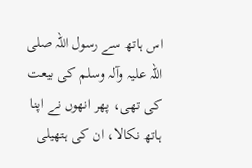اس ہاتھ سے رسول اللہ صلی اللہ علیہ وآلہ وسلم کی بیعت کی تھی، پھر انھوں نے اپنا ہاتھ نکالا، ان کی ہتھیلی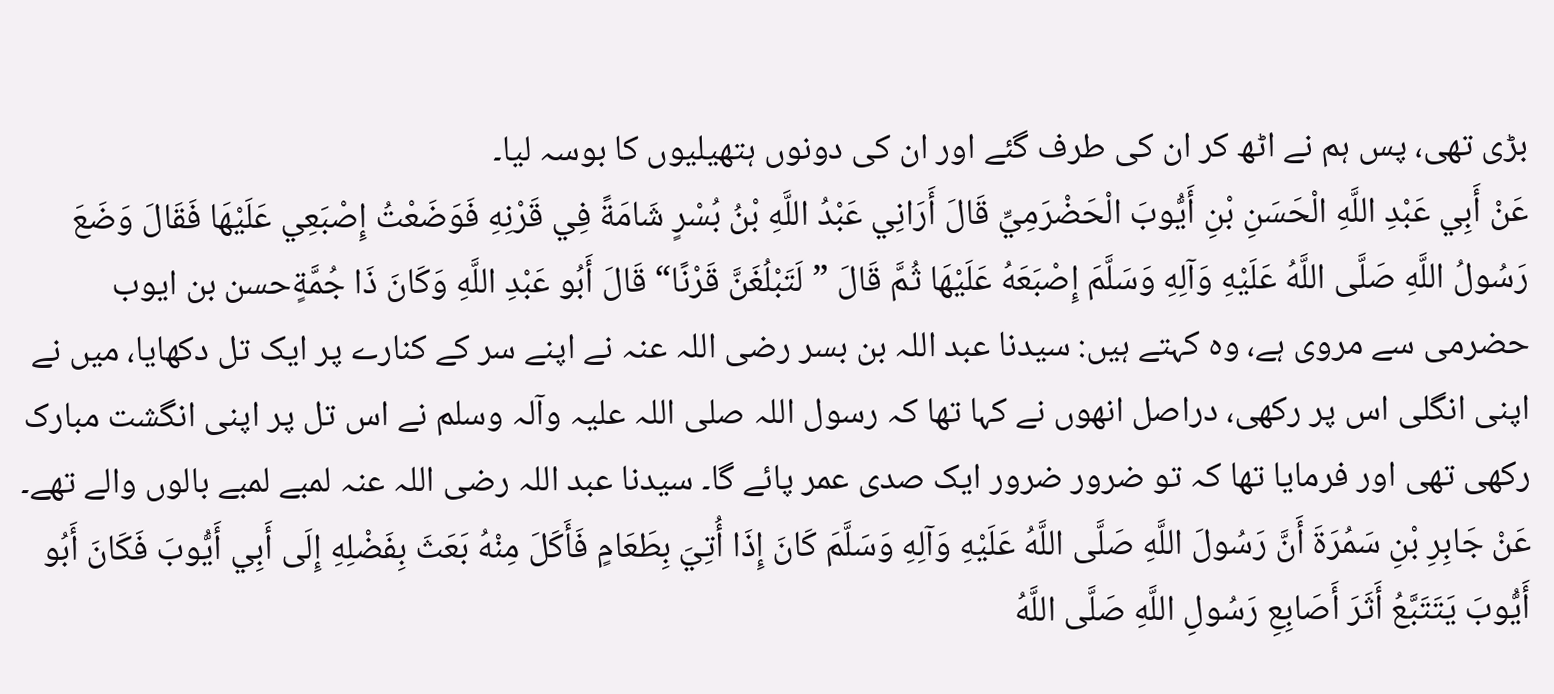بڑی تھی، پس ہم نے اٹھ کر ان کی طرف گئے اور ان کی دونوں ہتھیلیوں کا بوسہ لیا۔
عَنْ أَبِي عَبْدِ اللَّهِ الْحَسَنِ بْنِ أَيُّوبَ الْحَضْرَمِيِّ قَالَ أَرَانِي عَبْدُ اللَّهِ بْنُ بُسْرٍ شَامَةً فِي قَرْنِهِ فَوَضَعْتُ إِصْبَعِي عَلَيْهَا فَقَالَ وَضَعَ رَسُولُ اللَّهِ صَلَّى اللَّهُ عَلَيْهِ وَآلِهِ وَسَلَّمَ إِصْبَعَهُ عَلَيْهَا ثُمَّ قَالَ ”لَتَبْلُغَنَّ قَرْنًا“ قَالَ أَبُو عَبْدِ اللَّهِ وَكَانَ ذَا جُمَّةٍحسن بن ایوب حضرمی سے مروی ہے، وہ کہتے ہیں: سیدنا عبد اللہ بن بسر رضی اللہ عنہ نے اپنے سر کے کنارے پر ایک تل دکھایا، میں نے اپنی انگلی اس پر رکھی، دراصل انھوں نے کہا تھا کہ رسول اللہ صلی اللہ علیہ وآلہ وسلم نے اس تل پر اپنی انگشت مبارک رکھی تھی اور فرمایا تھا کہ تو ضرور ضرور ایک صدی عمر پائے گا۔ سیدنا عبد اللہ رضی اللہ عنہ لمبے لمبے بالوں والے تھے۔
عَنْ جَابِرِ بْنِ سَمُرَةَ أَنَّ رَسُولَ اللَّهِ صَلَّى اللَّهُ عَلَيْهِ وَآلِهِ وَسَلَّمَ كَانَ إِذَا أُتِيَ بِطَعَامٍ فَأَكَلَ مِنْهُ بَعَثَ بِفَضْلِهِ إِلَى أَبِي أَيُّوبَ فَكَانَ أَبُو أَيُّوبَ يَتَتَبَّعُ أَثَرَ أَصَابِعِ رَسُولِ اللَّهِ صَلَّى اللَّهُ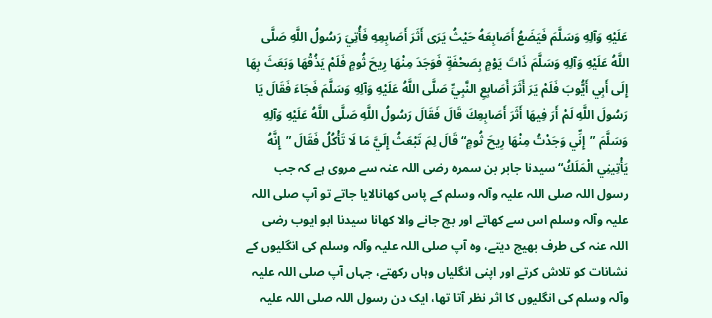عَلَيْهِ وَآلِهِ وَسَلَّمَ فَيَضَعُ أَصَابِعَهُ حَيْثُ يَرَى أَثَرَ أَصَابِعِهِ فَأُتِيَ رَسُولُ اللَّهِ صَلَّى اللَّهُ عَلَيْهِ وَآلِهِ وَسَلَّمَ ذَاتَ يَوْمٍ بِصَحْفَةٍ فَوَجَدَ مِنْهَا رِيحَ ثُومٍ فَلَمْ يَذُقْهَا وَبَعَثَ بِهَا إِلَى أَبِي أَيُّوبَ فَلَمْ يَرَ أَثَرَ أَصَابِعِ النَّبِيِّ صَلَّى اللَّهُ عَلَيْهِ وَآلِهِ وَسَلَّمَ فَجَاءَ فَقَالَ يَا رَسُولَ اللَّهِ لَمْ أَرَ فِيهَا أَثَرَ أَصَابِعِكَ قَالَ فَقَالَ رَسُولُ اللَّهِ صَلَّى اللَّهُ عَلَيْهِ وَآلِهِ وَسَلَّمَ ”إِنِّي وَجَدْتُ مِنْهَا رِيحَ ثُومٍ“ قَالَ لِمَ تَبْعَثُ إِلَيَّ مَا لَا تَأْكُلُ فَقَالَ ”إِنَّهُ يَأْتِينِي الْمَلَكُ“سیدنا جابر بن سمرہ رضی اللہ عنہ سے مروی ہے کہ جب رسول اللہ صلی اللہ علیہ وآلہ وسلم کے پاس کھانالایا جاتے تو آپ صلی اللہ علیہ وآلہ وسلم اس سے کھاتے اور بچ جانے والا کھانا سیدنا ابو ایوب رضی اللہ عنہ کی طرف بھیج دیتے، وہ آپ صلی اللہ علیہ وآلہ وسلم کی انگلیوں کے نشانات کو تلاش کرتے اور اپنی انگلیاں وہاں رکھتے، جہاں آپ صلی اللہ علیہ وآلہ وسلم کی انگلیوں کا اثر نظر آتا تھا، ایک دن رسول اللہ صلی اللہ علیہ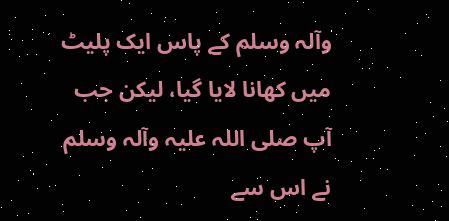وآلہ وسلم کے پاس ایک پلیٹ میں کھانا لایا گیا، لیکن جب آپ صلی اللہ علیہ وآلہ وسلم نے اس سے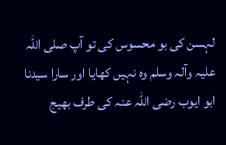لہسن کی بو محسوس کی تو آپ صلی اللہ علیہ وآلہ وسلم وہ نہیں کھایا اور سارا سیدنا ابو ایوب رضی اللہ عنہ کی طرف بھیج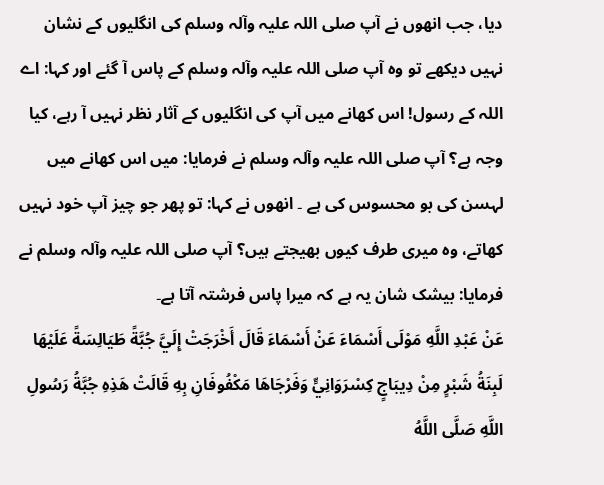دیا، جب انھوں نے آپ صلی اللہ علیہ وآلہ وسلم کی انگلیوں کے نشان نہیں دیکھے تو وہ آپ صلی اللہ علیہ وآلہ وسلم کے پاس آ گئے اور کہا: اے اللہ کے رسول! اس کھانے میں آپ کی انگلیوں کے آثار نظر نہیں آ رہے، کیا وجہ ہے؟ آپ صلی اللہ علیہ وآلہ وسلم نے فرمایا: میں اس کھانے میں لہسن کی بو محسوس کی ہے ۔ انھوں نے کہا: تو پھر جو چیز آپ خود نہیں کھاتے، وہ میری طرف کیوں بھیجتے ہیں؟ آپ صلی اللہ علیہ وآلہ وسلم نے فرمایا: بیشک شان یہ ہے کہ میرا پاس فرشتہ آتا ہے۔
عَنْ عَبْدِ اللَّهِ مَوْلَى أَسْمَاءَ عَنْ أَسْمَاءَ قَالَ أَخْرَجَتْ إِلَيَّ جُبَّةً طَيَالِسَةً عَلَيْهَا لَبِنَةُ شَبْرٍ مِنْ دِيبَاجٍ كِسْرَوَانِيٍّ وَفَرْجَاهَا مَكْفُوفَانِ بِهِ قَالَتْ هَذِهِ جُبَّةُ رَسُولِ اللَّهِ صَلَّى اللَّهُ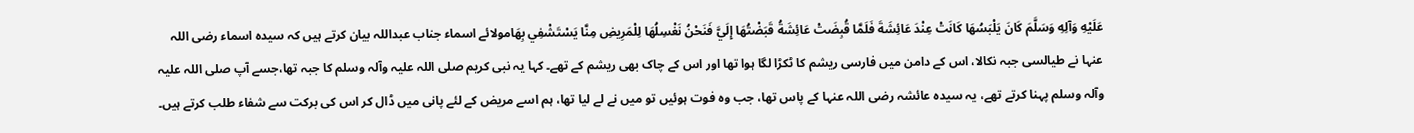عَلَيْهِ وَآلِهِ وَسَلَّمَ كَانَ يَلْبَسُهَا كَانَتْ عِنْدَ عَائِشَةَ فَلَمَّا قُبِضَتْ عَائِشَةُ قَبَضْتُهَا إِلَيَّ فَنَحْنُ نَغْسِلُهَا لِلْمَرِيضِ مِنَّا يَسْتَشْفِي بِهَامولائے اسماء جناب عبداللہ بیان کرتے ہیں کہ سیدہ اسماء رضی اللہ عنہا نے طیالسی جبہ نکالا، اس کے دامن میں فارسی ریشم کا ٹکڑا لگا ہوا تھا اور اس کے چاک بھی ریشم کے تھے۔ کہا یہ نبی کریم صلی اللہ علیہ وآلہ وسلم کا جبہ تھا،جسے آپ صلی اللہ علیہ وآلہ وسلم پہنا کرتے تھے، یہ سیدہ عائشہ رضی اللہ عنہا کے پاس تھا، جب وہ فوت ہوئیں تو میں نے لے لیا تھا، ہم اسے مریض کے لئے پانی میں ڈال کر اس کی برکت سے شفاء طلب کرتے ہیں۔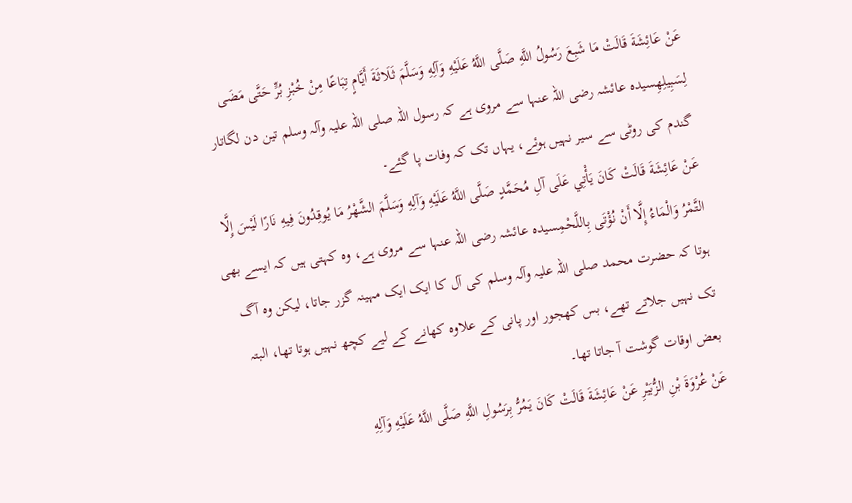عَنْ عَائِشَةَ قَالَتْ مَا شَبِعَ رَسُولُ اللَّهِ صَلَّى اللَّهُ عَلَيْهِ وَآلِهِ وَسَلَّمَ ثَلَاثَةَ أَيَّامٍ تِبَاعًا مِنْ خُبْزِ بُرٍّ حَتَّى مَضَى لِسَبِيلِهِسیدہ عائشہ رضی اللہ عنہا سے مروی ہے کہ رسول اللہ صلی اللہ علیہ وآلہ وسلم تین دن لگاتار گندم کی روٹی سے سیر نہیں ہوئے، یہاں تک کہ وفات پا گئے۔
عَنْ عَائِشَةَ قَالَتْ كَانَ يَأْتِي عَلَى آلِ مُحَمَّدٍ صَلَّى اللَّهُ عَلَيْهِ وَآلِهِ وَسَلَّمَ الشَّهْرُ مَا يُوقِدُونَ فِيهِ نَارًا لَيْسَ إِلَّا التَّمْرُ وَالْمَاءُ إِلَّا أَنْ نُؤْتَى بِاللَّحْمِسیدہ عائشہ رضی اللہ عنہا سے مروی ہے، وہ کہتی ہیں کہ ایسے بھی ہوتا کہ حضرت محمد صلی اللہ علیہ وآلہ وسلم کی آل کا ایک ایک مہینہ گزر جاتا، لیکن وہ آگ تک نہیں جلاتے تھے، بس کھجور اور پانی کے علاوہ کھانے کے لیے کچھ نہیں ہوتا تھا، البتہ بعض اوقات گوشت آ جاتا تھا۔
عَنْ عُرْوَةَ بْنِ الزُّبَيْرِ عَنْ عَائِشَةَ قَالَتْ كَانَ يَمُرُّ بِرَسُولِ اللَّهِ صَلَّى اللَّهُ عَلَيْهِ وَآلِهِ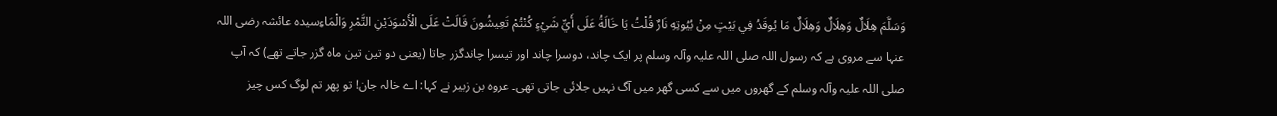وَسَلَّمَ هِلَالٌ وَهِلَالٌ وَهِلَالٌ مَا يُوقَدُ فِي بَيْتٍ مِنْ بُيُوتِهِ نَارٌ قُلْتُ يَا خَالَةُ عَلَى أَيِّ شَيْءٍ كُنْتُمْ تَعِيشُونَ قَالَتْ عَلَى الْأَسْوَدَيْنِ التَّمْرِ وَالْمَاءِسیدہ عائشہ رضی اللہ عنہا سے مروی ہے کہ رسول اللہ صلی اللہ علیہ وآلہ وسلم پر ایک چاند، دوسرا چاند اور تیسرا چاندگزر جاتا (یعنی دو تین تین ماہ گزر جاتے تھے) کہ آپ صلی اللہ علیہ وآلہ وسلم کے گھروں میں سے کسی گھر میں آگ نہیں جلائی جاتی تھی۔ عروہ بن زبیر نے کہا: اے خالہ جان! تو پھر تم لوگ کس چیز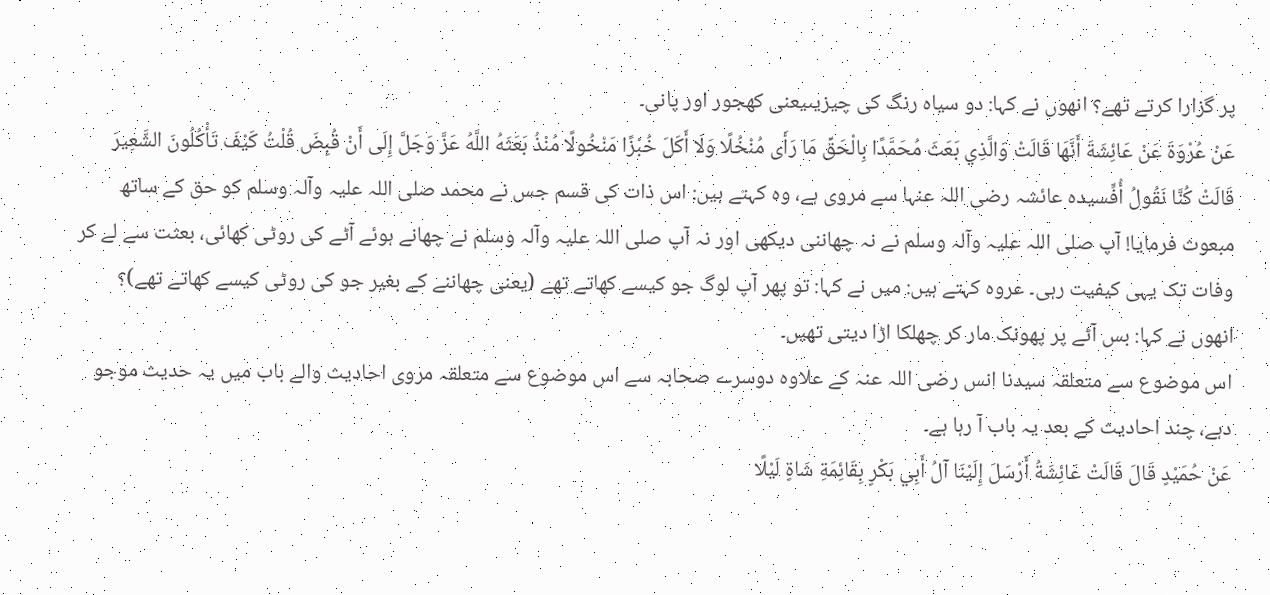پر گزارا کرتے تھے؟ انھوں نے کہا: دو سیاہ رنگ کی چیزیںیعنی کھجور اور پانی۔
عَنْ عُرْوَةَ عَنْ عَائِشَةَ أَنَّهَا قَالَتْ وَالَّذِي بَعَثَ مُحَمَّدًا بِالْحَقِّ مَا رَأَى مُنْخُلًا وَلَا أَكَلَ خُبْزًا مَنْخُولًا مُنْذُ بَعَثَهُ اللَّهُ عَزَّ وَجَلَّ إِلَى أَنْ قُبِضَ قُلْتُ كَيْفَ تَأْكُلُونَ الشَّعِيرَ قَالَتْ كُنَّا نَقُولُ أُفٍّسیدہ عائشہ رضی اللہ عنہا سے مروی ہے، وہ کہتے ہیں: اس ذات کی قسم جس نے محمد صلی اللہ علیہ وآلہ وسلم کو حق کے ساتھ مبعوث فرمایا! آپ صلی اللہ علیہ وآلہ وسلم نے نہ چھاننی دیکھی اور نہ آپ صلی اللہ علیہ وآلہ وسلم نے چھانے ہوئے آٹے کی روٹی کھائی، بعثت سے لے کر وفات تک یہی کیفیت رہی۔ عروہ کہتے ہیں: میں نے کہا: تو پھر آپ لوگ جو کیسے کھاتے تھے (یعنی چھاننے کے بغیر جو کی روٹی کیسے کھاتے تھے)؟ انھوں نے کہا: بس آٹے پر پھونک مار کر چھلکا اڑا دیتی تھیں۔
اس موضوع سے متعلقہ سیدنا انس رضی اللہ عنہ کے علاوہ دوسرے صحابہ سے اس موضوع سے متعلقہ مروی احادیث والے باب میں یہ حدیث موجو دہے، چند احادیث کے بعد یہ باب آ رہا ہے۔
عَنْ حُمَيْدٍ قَالَ قَالَتْ عَائِشَةُ أَرْسَلَ إِلَيْنَا آلُ أَبِي بَكْرٍ بِقَائِمَةِ شَاةٍ لَيْلًا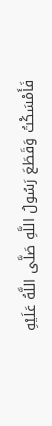فَأَمْسَكْتُ وَقَطَعَ رَسُولُ اللَّهِ صَلَّى اللَّهُ عَلَيْهِ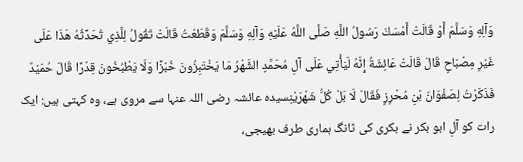وَآلِهِ وَسَلَّمَ أَوْ قَالَتْ أَمْسَكَ رَسُولُ اللَّهِ صَلَّى اللَّهُ عَلَيْهِ وَآلِهِ وَسَلَّمَ وَقَطَعْتُ قَالَتْ تَقُولُ لِلَّذِي تُحَدِّثُهُ هَذَا عَلَى غَيْرِ مِصْبَاحٍ قَالَ قَالَتْ عَائِشَةُ إِنَّهُ لَيَأْتِي عَلَى آلِ مُحَمَّدٍ الشَّهْرُ مَا يَخْتَبِزُونَ خُبْزًا وَلَا يَطْبُخُونَ قِدْرًا قَالَ حُمَيْدٌ فَذَكَرْتُ لِصَفْوَانَ بْنِ مُحْرِزٍ فَقَالَ لَا بَلْ كُلُّ شَهْرَيْنِسیدہ عائشہ رضی اللہ عنہا سے مروی ہے، وہ کہتی ہیں: ایک رات کو آلِ ابو بکر نے بکری کی ٹانگ ہماری طرف بھیجی،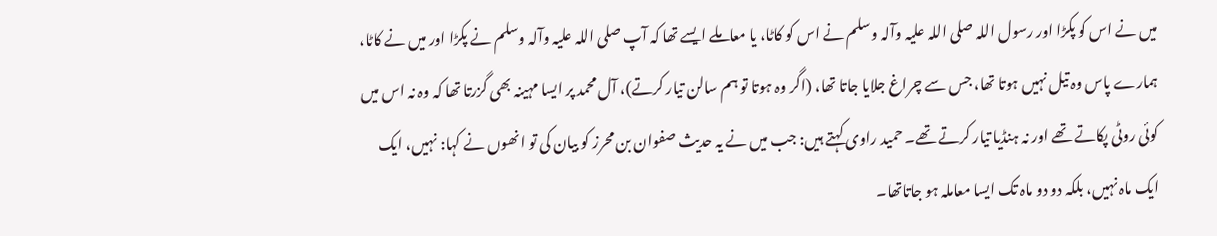میں نے اس کو پکڑا اور رسول اللہ صلی اللہ علیہ وآلہ وسلم نے اس کو کاٹا، یا معاملے ایسے تھا کہ آپ صلی اللہ علیہ وآلہ وسلم نے پکڑا اور میں نے کاٹا، ہمارے پاس وہ تیل نہیں ہوتا تھا، جس سے چراغ جلایا جاتا تھا، (اگر وہ ہوتا تو ہم سالن تیار کرتے)، آل محمد پر ایسا مہینہ بھی گزرتا تھا کہ وہ نہ اس میں کوئی روٹی پکاتے تھے اور نہ ہنڈیا تیار کرتے تھے۔ حمید راوی کہتے ہیں: جب میں نے یہ حدیث صفوان بن محرز کو بیان کی تو انھوں نے کہا: نہیں، ایک ایک ماہ نہیں، بلکہ دو دو ماہ تک ایسا معاملہ ہو جاتاتھا۔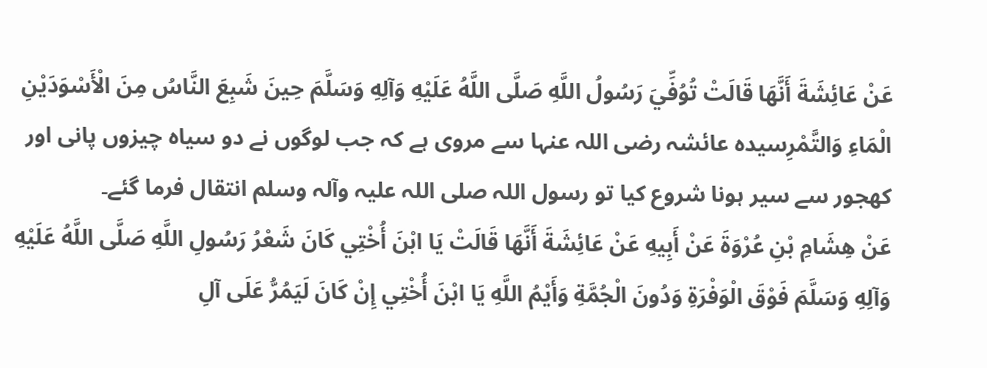عَنْ عَائِشَةَ أَنَّهَا قَالَتْ تُوُفِّيَ رَسُولُ اللَّهِ صَلَّى اللَّهُ عَلَيْهِ وَآلِهِ وَسَلَّمَ حِينَ شَبِعَ النَّاسُ مِنَ الْأَسْوَدَيْنِ الْمَاءِ وَالتَّمْرِسیدہ عائشہ رضی اللہ عنہا سے مروی ہے کہ جب لوگوں نے دو سیاہ چیزوں پانی اور کھجور سے سیر ہونا شروع کیا تو رسول اللہ صلی اللہ علیہ وآلہ وسلم انتقال فرما گئے۔
عَنْ هِشَامِ بْنِ عُرْوَةَ عَنْ أَبِيهِ عَنْ عَائِشَةَ أَنَّهَا قَالَتْ يَا ابْنَ أُخْتِي كَانَ شَعْرُ رَسُولِ اللَّهِ صَلَّى اللَّهُ عَلَيْهِ وَآلِهِ وَسَلَّمَ فَوْقَ الْوَفْرَةِ وَدُونَ الْجُمَّةِ وَأَيْمُ اللَّهِ يَا ابْنَ أُخْتِي إِنْ كَانَ لَيَمُرُّ عَلَى آلِ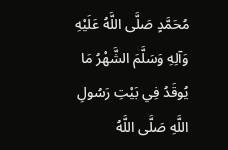مُحَمَّدٍ صَلَّى اللَّهُ عَلَيْهِ وَآلِهِ وَسَلَّمَ الشَّهْرُ مَا يُوقَدُ فِي بَيْتِ رَسُولِ اللَّهِ صَلَّى اللَّهُ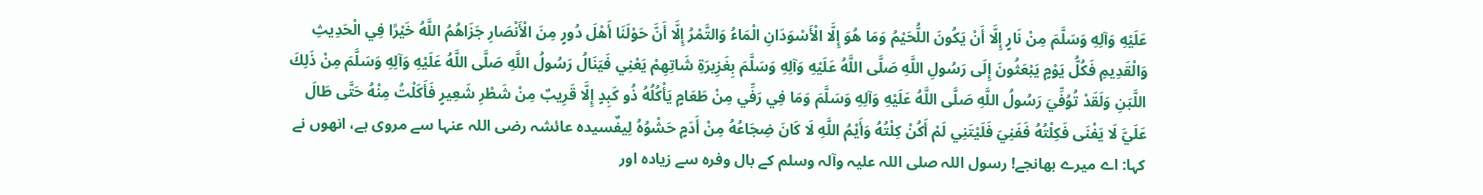عَلَيْهِ وَآلِهِ وَسَلَّمَ مِنْ نَارٍ إِلَّا أَنْ يَكُونَ اللُّحَيْمُ وَمَا هُوَ إِلَّا الْأَسْوَدَانِ الْمَاءُ وَالتَّمْرُ إِلَّا أَنَّ حَوْلَنَا أَهْلَ دُورٍ مِنَ الْأَنْصَارِ جَزَاهُمُ اللَّهُ خَيْرًا فِي الْحَدِيثِ وَالْقَدِيمِ فَكُلُّ يَوْمٍ يَبْعَثُونَ إِلَى رَسُولِ اللَّهِ صَلَّى اللَّهُ عَلَيْهِ وَآلِهِ وَسَلَّمَ بِغَزِيرَةِ شَاتِهِمْ يَعْنِي فَيَنَالُ رَسُولُ اللَّهِ صَلَّى اللَّهُ عَلَيْهِ وَآلِهِ وَسَلَّمَ مِنْ ذَلِكَ اللَّبَنِ وَلَقَدْ تُوُفِّيَ رَسُولُ اللَّهِ صَلَّى اللَّهُ عَلَيْهِ وَآلِهِ وَسَلَّمَ وَمَا فِي رَفِّي مِنْ طَعَامٍ يَأْكُلُهُ ذُو كَبِدٍ إِلَّا قَرِيبٌ مِنْ شَطْرِ شَعِيرٍ فَأَكَلْتُ مِنْهُ حَتَّى طَالَ عَلَيَّ لَا يَفْنَى فَكِلْتُهُ فَفَنِيَ فَلَيْتَنِي لَمْ أَكُنْ كِلْتُهُ وَأَيْمُ اللَّهِ لَا كَانَ ضِجَاعُهُ مِنْ أَدَمٍ حَشْوُهُ لِيفٌسیدہ عائشہ رضی اللہ عنہا سے مروی ہے، انھوں نے کہا: اے میرے بھانجے! رسول اللہ صلی اللہ علیہ وآلہ وسلم کے بال وفرہ سے زیادہ اور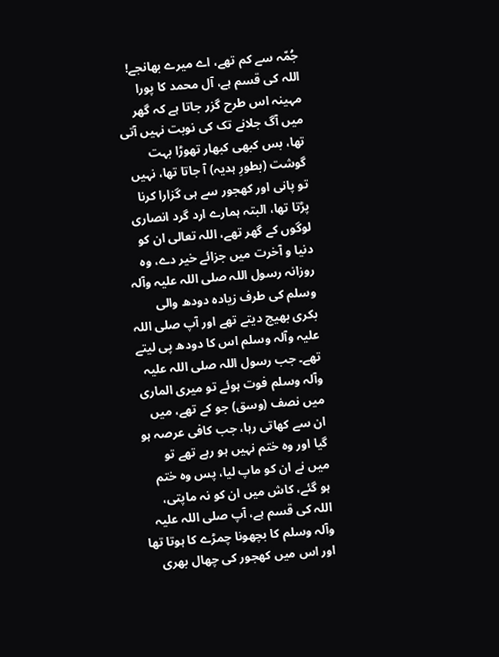جُمّہ سے کم تھے، اے میرے بھانجے! اللہ کی قسم ہے، آل محمد کا پورا مہینہ اس طرح گزر جاتا ہے کہ گھر میں آگ جلانے تک کی نوبت نہیں آتی تھا، بس کبھی کبھار تھوڑا بہت گوشت (بطورِ ہدیہ) آ جاتا تھا، نہیں تو پانی اور کھجور سے ہی گزارا کرنا پڑتا تھا، البتہ ہمارے ارد گرد انصاری لوگوں کے گھر تھے، اللہ تعالی ان کو دنیا و آخرت میں جزائے خیر دے، وہ روزانہ رسول اللہ صلی اللہ علیہ وآلہ وسلم کی طرف زیادہ دودھ والی بکری بھیج دیتے تھے اور آپ صلی اللہ علیہ وآلہ وسلم اس کا دودھ پی لیتے تھے۔ جب رسول اللہ صلی اللہ علیہ وآلہ وسلم فوت ہوئے تو میری الماری میں نصف (وسق) جو کے تھے، میں ان سے کھاتی رہا، جب کافی عرصہ ہو گیا اور وہ ختم نہیں ہو رہے تھے تو میں نے ان کو ماپ لیا، پس وہ ختم ہو گئے، کاش میں ان کو نہ ماپتی، اللہ کی قسم ہے، آپ صلی اللہ علیہ وآلہ وسلم کا بچھونا چمڑے کا ہوتا تھا اور اس میں کھجور کی چھال بھری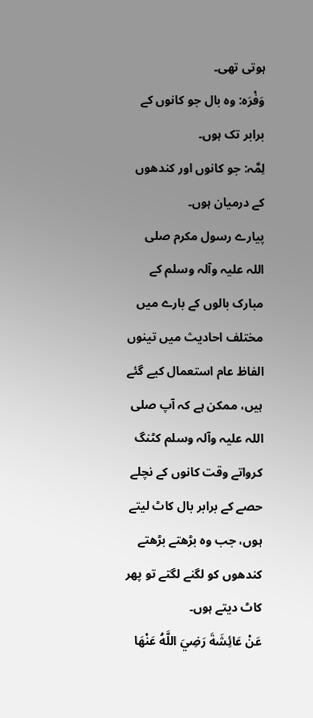ہوتی تھی۔
وَفْرَہ: وہ بال جو کانوں کے برابر تک ہوں۔
لِمَّہ: جو کانوں اور کندھوں کے درمیان ہوں۔
پیارے رسول مکرم صلی اللہ علیہ وآلہ وسلم کے مبارک بالوں کے بارے میں مختلف احادیث میں تینوں الفاظ عام استعمال کیے گئے ہیں، ممکن ہے کہ آپ صلی اللہ علیہ وآلہ وسلم کٹنگ کرواتے وقت کانوں کے نچلے حصے کے برابر بال کاٹ لیتے ہوں، جب وہ بڑھتے بڑھتے کندھوں کو لگنے لگتے تو پھر کاٹ دیتے ہوں۔
عَنْ عَائِشَةَ رَضِيَ اللَّهُ عَنْهَا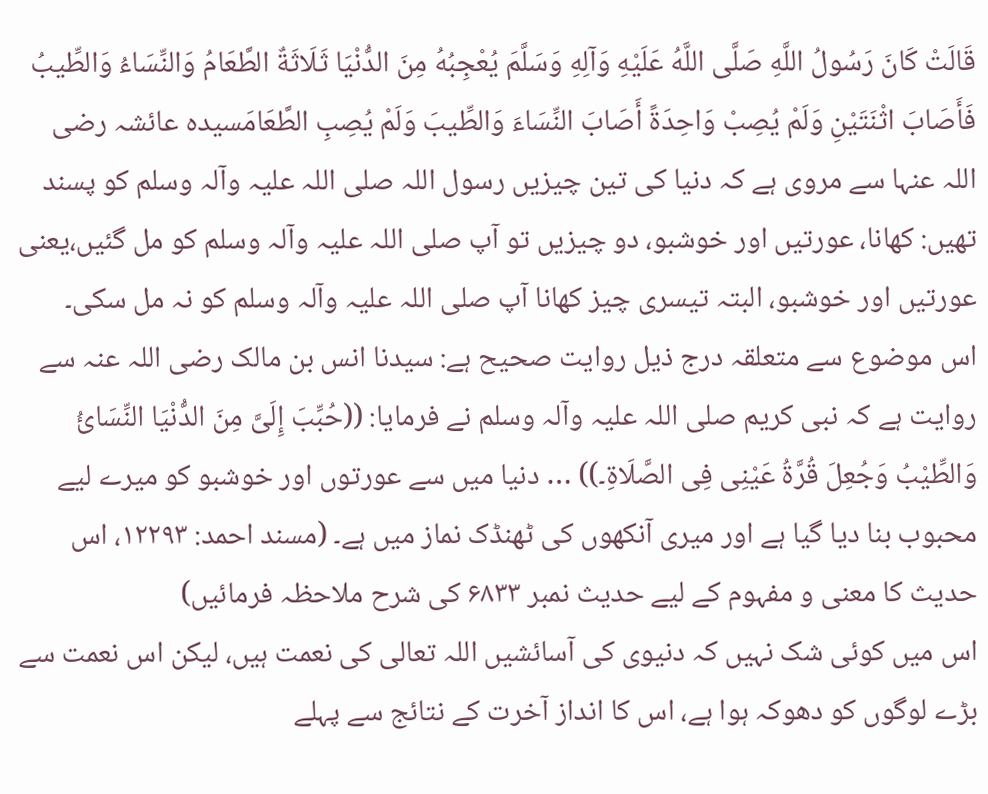قَالَتْ كَانَ رَسُولُ اللَّهِ صَلَّى اللَّهُ عَلَيْهِ وَآلِهِ وَسَلَّمَ يُعْجِبُهُ مِنَ الدُّنْيَا ثَلَاثَةٌ الطَّعَامُ وَالنِّسَاءُ وَالطِّيبُ فَأَصَابَ اثْنَتَيْنِ وَلَمْ يُصِبْ وَاحِدَةً أَصَابَ النِّسَاءَ وَالطِّيبَ وَلَمْ يُصِبِ الطَّعَامَسیدہ عائشہ رضی اللہ عنہا سے مروی ہے کہ دنیا کی تین چیزیں رسول اللہ صلی اللہ علیہ وآلہ وسلم کو پسند تھیں: کھانا، عورتیں اور خوشبو، دو چیزیں تو آپ صلی اللہ علیہ وآلہ وسلم کو مل گئیں،یعنی عورتیں اور خوشبو، البتہ تیسری چیز کھانا آپ صلی اللہ علیہ وآلہ وسلم کو نہ مل سکی۔
اس موضوع سے متعلقہ درج ذیل روایت صحیح ہے: سیدنا انس بن مالک رضی اللہ عنہ سے روایت ہے کہ نبی کریم صلی اللہ علیہ وآلہ وسلم نے فرمایا: ((حُبِّبَ إِلَیَّ مِنَ الدُّنْیَا النِّسَائُ وَالطِّیْبُ وَجُعِلَ قُرَّۃُ عَیْنِی فِی الصَّلَاۃِ۔)) … دنیا میں سے عورتوں اور خوشبو کو میرے لیے محبوب بنا دیا گیا ہے اور میری آنکھوں کی ٹھنڈک نماز میں ہے۔ (مسند احمد: ۱۲۲۹۳، اس حدیث کا معنی و مفہوم کے لیے حدیث نمبر ۶۸۳۳ کی شرح ملاحظہ فرمائیں)
اس میں کوئی شک نہیں کہ دنیوی کی آسائشیں اللہ تعالی کی نعمت ہیں، لیکن اس نعمت سے بڑے لوگوں کو دھوکہ ہوا ہے، اس کا انداز آخرت کے نتائج سے پہلے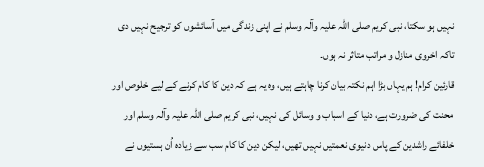نہیں ہو سکتا، نبی کریم صلی اللہ علیہ وآلہ وسلم نے اپنی زندگی میں آسائشوں کو ترجیح نہیں دی تاکہ اخروی منازل و مراتب متاثر نہ ہوں۔
قارئین کرام! ہم یہاں بڑا اہم نکتہ بیان کرنا چاہتے ہیں، وہ یہ ہے کہ دین کا کام کرنے کے لیے خلوص اور محنت کی ضرورت ہے، دنیا کے اسباب و وسائل کی نہیں، نبی کریم صلی اللہ علیہ وآلہ وسلم اور خلفائے راشدین کے پاس دنیوی نعمتیں نہیں تھیں، لیکن دین کا کام سب سے زیادہ اُن ہستیوں نے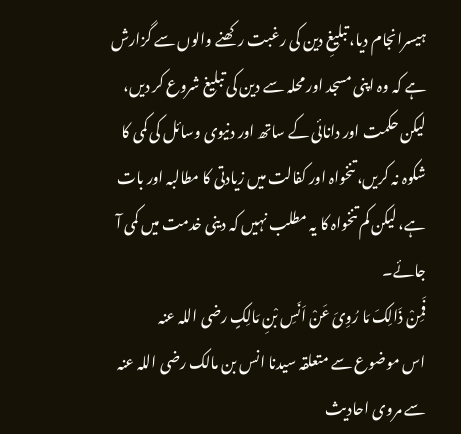ہیسرانجام دیا، تبلیغِ دین کی رغبت رکھنے والوں سے گزارش ہے کہ وہ اپنی مسجد اور محلہ سے دین کی تبلیغ شروع کر دیں، لیکن حکمت اور دانائی کے ساتھ اور دنیوی وسائل کی کمی کا شکوہ نہ کریں، تنخواہ اور کفالت میں زیادتی کا مطالبہ اور بات ہے، لیکن کم تنخواہ کا یہ مطلب نہیں کہ دینی خدمت میں کمی آ جائے۔
فَمِنْ ذَالِکَ مَا رُوِیَ عَنْ اَنَسِ بْنِ مَالِکٍ رضی اللہ عنہ
اس موضوع سے متعلقہ سیدنا انس بن مالک رضی اللہ عنہ سے مروی احادیث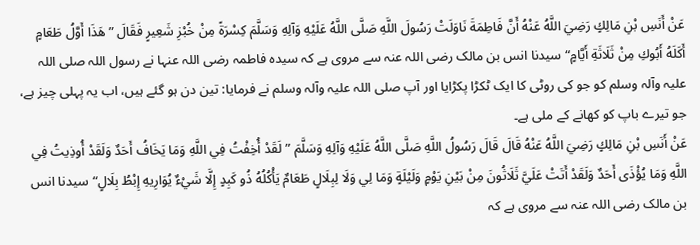عَنْ أَنَسِ بْنِ مَالِكٍ رَضِيَ اللَّهُ عَنْهُ أَنَّ فَاطِمَةَ نَاوَلَتْ رَسُولَ اللَّهِ صَلَّى اللَّهُ عَلَيْهِ وَآلِهِ وَسَلَّمَ كِسْرَةً مِنْ خُبْزِ شَعِيرٍ فَقَالَ ”هَذَا أَوَّلُ طَعَامٍ أَكَلَهُ أَبُوكِ مِنْ ثَلَاثَةِ أَيَّامٍ“سیدنا انس بن مالک رضی اللہ عنہ سے مروی ہے کہ سیدہ فاطمہ رضی اللہ عنہا نے رسول اللہ صلی اللہ علیہ وآلہ وسلم کو جو کی روٹی کا ایک ٹکڑا پکڑایا اور آپ صلی اللہ علیہ وآلہ وسلم نے فرمایا: تین دن ہو گئے ہیں، اب یہ پہلی چیز ہے، جو تیرے باپ کو کھانے کے ملی ہے۔
عَنْ أَنَسِ بْنِ مَالِكٍ رَضِيَ اللَّهُ عَنْهُ قَالَ قَالَ رَسُولُ اللَّهِ صَلَّى اللَّهُ عَلَيْهِ وَآلِهِ وَسَلَّمَ ”لَقَدْ أُخِفْتُ فِي اللَّهِ وَمَا يَخَافُ أَحَدٌ وَلَقَدْ أُوذِيتُ فِي اللَّهِ وَمَا يُؤْذَى أَحَدٌ وَلَقَدْ أَتَتْ عَلَيَّ ثَلَاثُونَ مِنْ بَيْنِ يَوْمٍ وَلَيْلَةٍ وَمَا لِي وَلَا لِبِلَالٍ طَعَامٌ يَأْكُلُهُ ذُو كَبِدٍ إِلَّا شَيْءٌ يُوَارِيهِ إِبْطُ بِلَالٍ“سیدنا انس بن مالک رضی اللہ عنہ سے مروی ہے کہ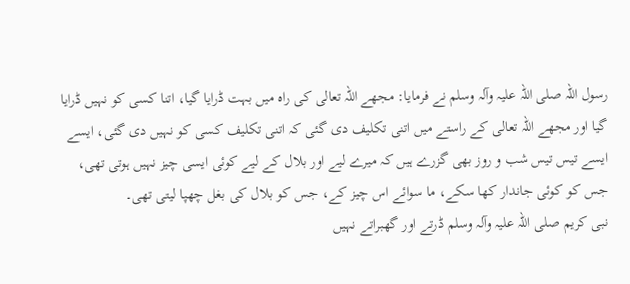رسول اللہ صلی اللہ علیہ وآلہ وسلم نے فرمایا: مجھے اللہ تعالی کی راہ میں بہت ڈرایا گیا، اتنا کسی کو نہیں ڈرایا گیا اور مجھے اللہ تعالی کے راستے میں اتنی تکلیف دی گئی کہ اتنی تکلیف کسی کو نہیں دی گئی، ایسے ایسے تیس تیس شب و روز بھی گزرے ہیں کہ میرے لیے اور بلال کے لیے کوئی ایسی چیز نہیں ہوتی تھی، جس کو کوئی جاندار کھا سکے، ما سوائے اس چیز کے، جس کو بلال کی بغل چھپا لیتی تھی۔
نبی کریم صلی اللہ علیہ وآلہ وسلم ڈرتے اور گھبراتے نہیں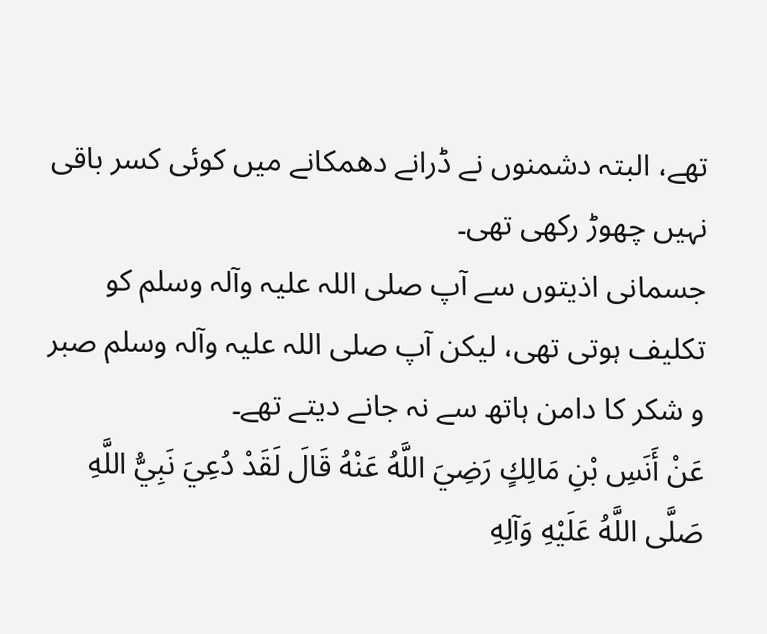تھے، البتہ دشمنوں نے ڈرانے دھمکانے میں کوئی کسر باقی نہیں چھوڑ رکھی تھی۔
جسمانی اذیتوں سے آپ صلی اللہ علیہ وآلہ وسلم کو تکلیف ہوتی تھی، لیکن آپ صلی اللہ علیہ وآلہ وسلم صبر و شکر کا دامن ہاتھ سے نہ جانے دیتے تھے۔
عَنْ أَنَسِ بْنِ مَالِكٍ رَضِيَ اللَّهُ عَنْهُ قَالَ لَقَدْ دُعِيَ نَبِيُّ اللَّهِ صَلَّى اللَّهُ عَلَيْهِ وَآلِهِ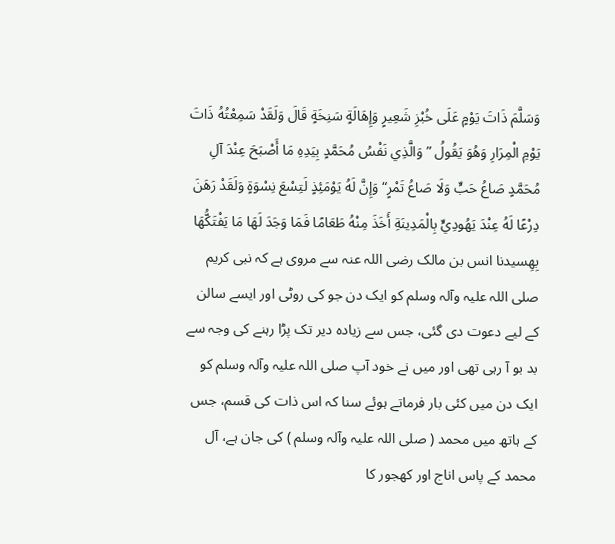وَسَلَّمَ ذَاتَ يَوْمٍ عَلَى خُبْزِ شَعِيرٍ وَإِهَالَةٍ سَنِخَةٍ قَالَ وَلَقَدْ سَمِعْتُهُ ذَاتَ يَوْمِ الْمِرَارِ وَهُوَ يَقُولُ ”وَالَّذِي نَفْسُ مُحَمَّدٍ بِيَدِهِ مَا أَصْبَحَ عِنْدَ آلِ مُحَمَّدٍ صَاعُ حَبٍّ وَلَا صَاعُ تَمْرٍ“ وَإِنَّ لَهُ يَوْمَئِذٍ لَتِسْعَ نِسْوَةٍ وَلَقَدْ رَهَنَ دِرْعًا لَهُ عِنْدَ يَهُودِيٍّ بِالْمَدِينَةِ أَخَذَ مِنْهُ طَعَامًا فَمَا وَجَدَ لَهَا مَا يَفْتَكُّهَا بِهِسیدنا انس بن مالک رضی اللہ عنہ سے مروی ہے کہ نبی کریم صلی اللہ علیہ وآلہ وسلم کو ایک دن جو کی روٹی اور ایسے سالن کے لیے دعوت دی گئی، جس سے زیادہ دیر تک پڑا رہنے کی وجہ سے بد بو آ رہی تھی اور میں نے خود آپ صلی اللہ علیہ وآلہ وسلم کو ایک دن میں کئی بار فرماتے ہوئے سنا کہ اس ذات کی قسم، جس کے ہاتھ میں محمد ( صلی اللہ علیہ وآلہ وسلم ) کی جان ہے، آل محمد کے پاس اناج اور کھجور کا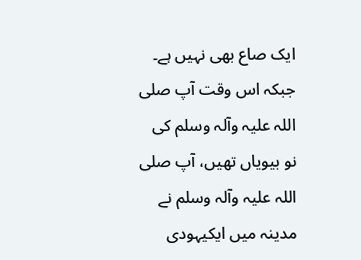ایک صاع بھی نہیں ہے۔ جبکہ اس وقت آپ صلی اللہ علیہ وآلہ وسلم کی نو بیویاں تھیں، آپ صلی اللہ علیہ وآلہ وسلم نے مدینہ میں ایکیہودی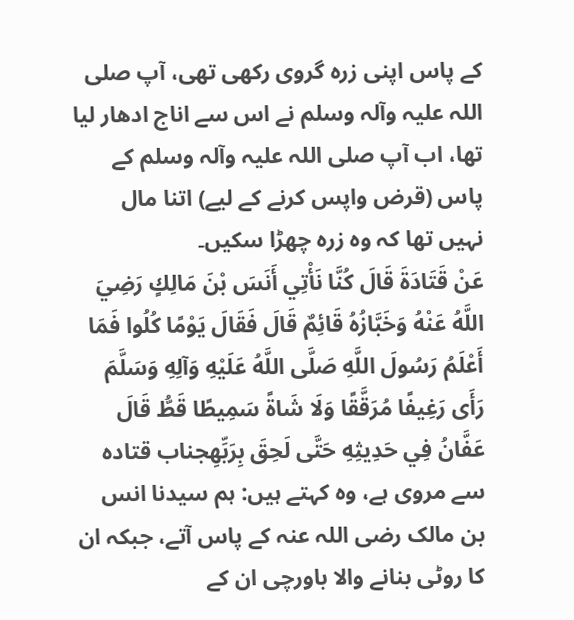کے پاس اپنی زرہ گروی رکھی تھی، آپ صلی اللہ علیہ وآلہ وسلم نے اس سے اناج ادھار لیا تھا، اب آپ صلی اللہ علیہ وآلہ وسلم کے پاس (قرض واپس کرنے کے لیے) اتنا مال نہیں تھا کہ وہ زرہ چھڑا سکیں۔
عَنْ قَتَادَةَ قَالَ كُنَّا نَأْتِي أَنَسَ بْنَ مَالِكٍ رَضِيَ اللَّهُ عَنْهُ وَخَبَّازُهُ قَائِمٌ قَالَ فَقَالَ يَوْمًا كُلُوا فَمَا أَعْلَمُ رَسُولَ اللَّهِ صَلَّى اللَّهُ عَلَيْهِ وَآلِهِ وَسَلَّمَ رَأَى رَغِيفًا مُرَقَّقًا وَلَا شَاةً سَمِيطًا قَطُّ قَالَ عَفَّانُ فِي حَدِيثِهِ حَتَّى لَحِقَ بِرَبِّهِجناب قتادہ سے مروی ہے، وہ کہتے ہیں: ہم سیدنا انس بن مالک رضی اللہ عنہ کے پاس آتے، جبکہ ان کا روٹی بنانے والا باورچی ان کے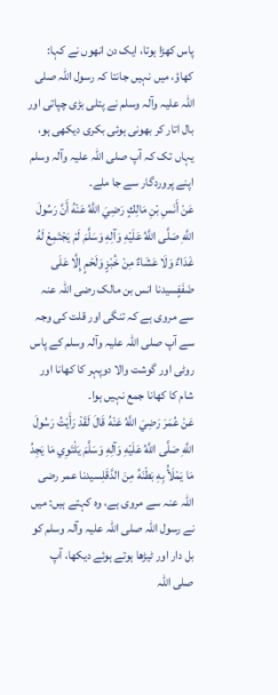پاس کھڑا ہوتا، ایک دن انھوں نے کہا: کھاؤ، میں نہیں جانتا کہ رسول اللہ صلی اللہ علیہ وآلہ وسلم نے پتلی بڑی چپاتی اور بال اتار کر بھونی ہوئی بکری دیکھی ہو، یہاں تک کہ آپ صلی اللہ علیہ وآلہ وسلم اپنے پروردگار سے جا ملے۔
عَنْ أَنَسِ بْنِ مَالِكٍ رَضِيَ اللَّهُ عَنْهُ أَنَّ رَسُولَ اللَّهِ صَلَّى اللَّهُ عَلَيْهِ وَآلِهِ وَسَلَّمَ لَمْ يَجْتَمِعْ لَهُ غَدَاءٌ وَلَا عَشَاءٌ مِنْ خُبْزٍ وَلَحْمٍ إِلَّا عَلَى ضَفَفٍسیدنا انس بن مالک رضی اللہ عنہ سے مروی ہے کہ تنگی اور قلت کی وجہ سے آپ صلی اللہ علیہ وآلہ وسلم کے پاس روٹی اور گوشت والا دوپہر کا کھانا اور شام کا کھانا جمع نہیں ہوا۔
عَنْ عُمَرَ رَضِيَ اللَّهُ عَنْهُ قَالَ لَقَدْ رَأَيْتُ رَسُولَ اللَّهِ صَلَّى اللَّهُ عَلَيْهِ وَآلِهِ وَسَلَّمَ يَلْتَوِي مَا يَجِدُ مَا يَمْلَأُ بِهِ بَطْنَهُ مِنَ الدَّقَلِسیدنا عمر رضی اللہ عنہ سے مروی ہے، وہ کہتے ہیں: میں نے رسول اللہ صلی اللہ علیہ وآلہ وسلم کو بل دار اور ٹیڑھا ہوتے ہوئے دیکھا، آپ صلی اللہ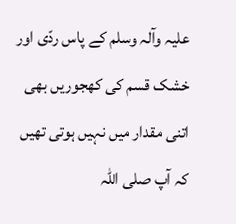علیہ وآلہ وسلم کے پاس ردّی اور خشک قسم کی کھجوریں بھی اتنی مقدار میں نہیں ہوتی تھیں کہ آپ صلی اللہ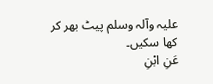علیہ وآلہ وسلم پیٹ بھر کر کھا سکیں۔
عَنِ ابْنِ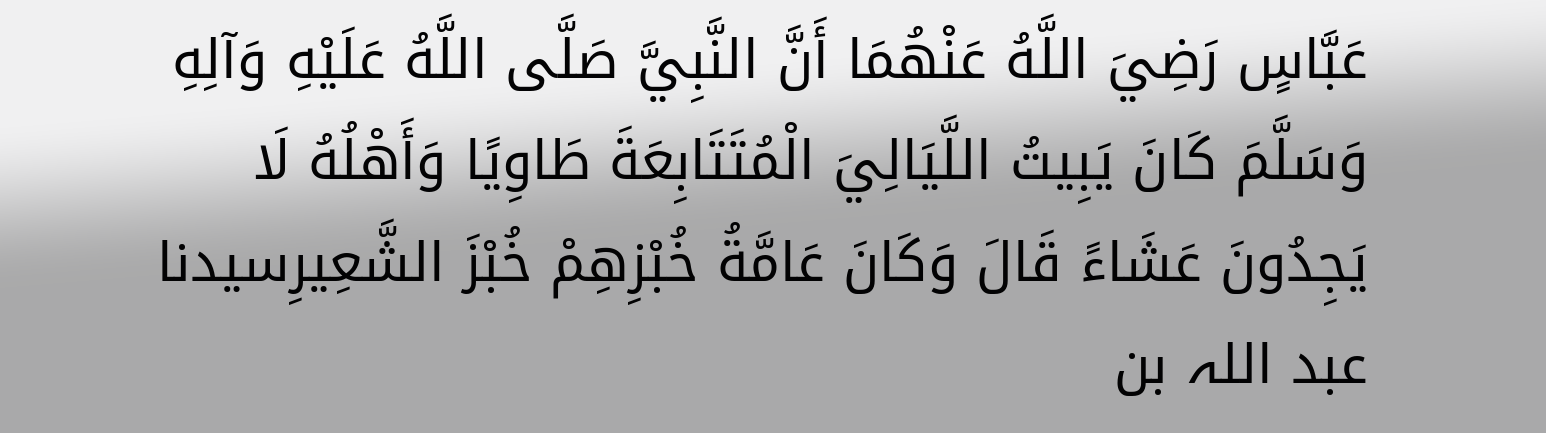عَبَّاسٍ رَضِيَ اللَّهُ عَنْهُمَا أَنَّ النَّبِيَّ صَلَّى اللَّهُ عَلَيْهِ وَآلِهِ وَسَلَّمَ كَانَ يَبِيتُ اللَّيَالِيَ الْمُتَتَابِعَةَ طَاوِيًا وَأَهْلُهُ لَا يَجِدُونَ عَشَاءً قَالَ وَكَانَ عَامَّةُ خُبْزِهِمْ خُبْزَ الشَّعِيرِسیدنا عبد اللہ بن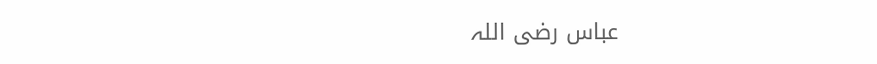عباس رضی اللہ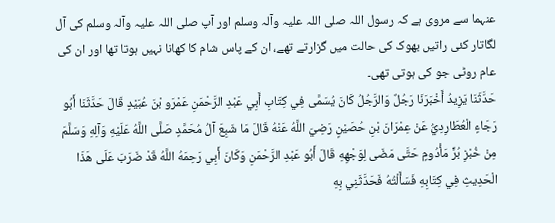عنہما سے مروی ہے کہ رسول اللہ صلی اللہ علیہ وآلہ وسلم اور آپ صلی اللہ علیہ وآلہ وسلم کی آل لگاتار کئی راتیں بھوک کی حالت میں گزارتے تھے، ان کے پاس شام کا کھانا نہیں ہوتا تھا اور ان کی عام روٹی جو کی ہوتی تھی۔
حَدَّثَنَا يَزِيدُ أَخْبَرَنَا رَجُلٌ وَالرَّجُلُ كَانَ يُسَمَّى فِي كِتَابِ أَبِي عَبْدِ الرَّحْمَنِ عَمْرَو بْنَ عُبَيْدٍ قَالَ حَدَّثَنَا أَبُو رَجَاءٍ الْعُطَارِدِيُّ عَنْ عِمْرَانَ بْنِ حُصَيْنٍ رَضِيَ اللَّهُ عَنْهُ قَالَ مَا شَبِعَ آلُ مُحَمَّدٍ صَلَّى اللَّهُ عَلَيْهِ وَآلِهِ وَسَلَّمَ مِنْ خُبْزِ بُرٍّ مَأْدُومٍ حَتَّى مَضَى لِوَجْهِهِ قَالَ أَبُو عَبْدِ الرَّحْمَنِ وَكَانَ أَبِي رَحِمَهُ اللَّهُ قَدْ ضَرَبَ عَلَى هَذَا الْحَدِيثِ فِي كِتَابِهِ فَسَأَلْتُهُ فَحَدَّثَنِي بِهِ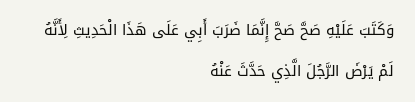وَكَتَبَ عَلَيْهِ صَحَّ صَحَّ إِنَّمَا ضَرَبَ أَبِي عَلَى هَذَا الْحَدِيثِ لِأَنَّهُ لَمْ يَرْضَ الرَّجُلَ الَّذِي حَدَّثَ عَنْهُ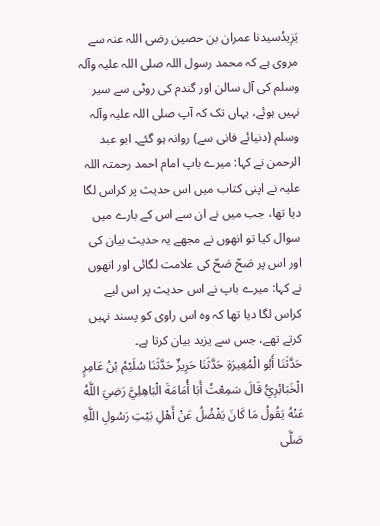يَزِيدُسیدنا عمران بن حصین رضی اللہ عنہ سے مروی ہے کہ محمد رسول اللہ صلی اللہ علیہ وآلہ وسلم کی آل سالن اور گندم کی روٹی سے سیر نہیں ہوئے، یہاں تک کہ آپ صلی اللہ علیہ وآلہ وسلم (دنیائے فانی سے) روانہ ہو گئے۔ ابو عبد الرحمن نے کہا: میرے باپ امام احمد رحمتہ اللہ علیہ نے اپنی کتاب میں اس حدیث پر کراس لگا دیا تھا، جب میں نے ان سے اس کے بارے میں سوال کیا تو انھوں نے مجھے یہ حدیث بیان کی اور اس پر صَحّ صَحّ کی علامت لگائی اور انھوں نے کہا: میرے باپ نے اس حدیث پر اس لیے کراس لگا دیا تھا کہ وہ اس راوی کو پسند نہیں کرتے تھے، جس سے یزید بیان کرتا ہے۔
حَدَّثَنَا أَبُو الْمُغِيرَةِ حَدَّثَنَا حَرِيزٌ حَدَّثَنَا سُلَيْمُ بْنُ عَامِرٍ الْخَبَائِرِيُّ قَالَ سَمِعْتُ أَبَا أُمَامَةَ الْبَاهِلِيَّ رَضِيَ اللَّهُ عَنْهُ يَقُولُ مَا كَانَ يَفْضُلُ عَنْ أَهْلِ بَيْتِ رَسُولِ اللَّهِ صَلَّى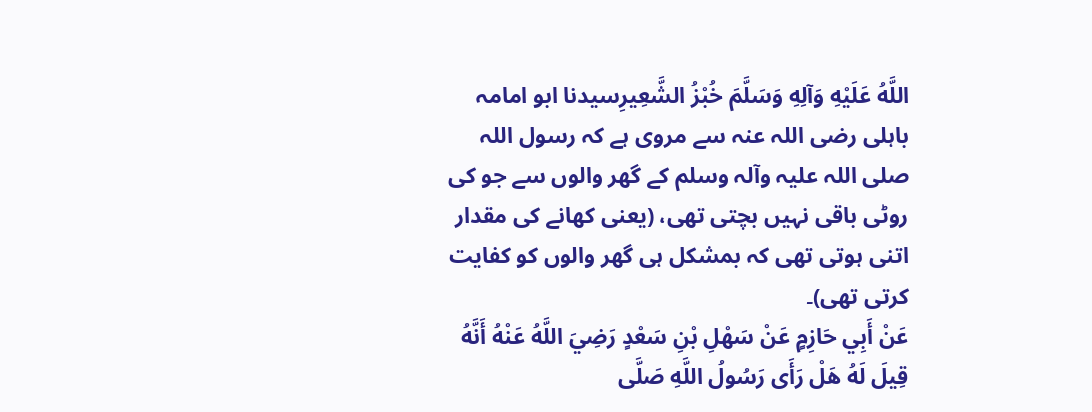اللَّهُ عَلَيْهِ وَآلِهِ وَسَلَّمَ خُبْزُ الشَّعِيرِسیدنا ابو امامہ باہلی رضی اللہ عنہ سے مروی ہے کہ رسول اللہ صلی اللہ علیہ وآلہ وسلم کے گھر والوں سے جو کی روٹی باقی نہیں بچتی تھی، (یعنی کھانے کی مقدار اتنی ہوتی تھی کہ بمشکل ہی گھر والوں کو کفایت کرتی تھی)۔
عَنْ أَبِي حَازِمٍ عَنْ سَهْلِ بْنِ سَعْدٍ رَضِيَ اللَّهُ عَنْهُ أَنَّهُ قِيلَ لَهُ هَلْ رَأَى رَسُولُ اللَّهِ صَلَّى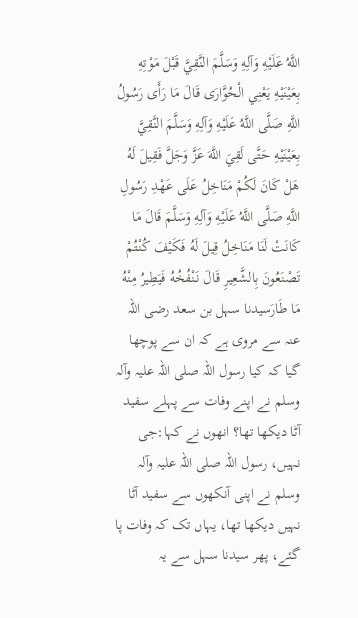اللَّهُ عَلَيْهِ وَآلِهِ وَسَلَّمَ النَّقِيَّ قَبْلَ مَوْتِهِ بِعَيْنَيْهِ يَعْنِي الْحُوَّارَى قَالَ مَا رَأَى رَسُولُ اللَّهِ صَلَّى اللَّهُ عَلَيْهِ وَآلِهِ وَسَلَّمَ النَّقِيَّ بِعَيْنَيْهِ حَتَّى لَقِيَ اللَّهَ عَزَّ وَجَلَّ فَقِيلَ لَهُ هَلْ كَانَ لَكُمْ مَنَاخِلُ عَلَى عَهْدِ رَسُولِ اللَّهِ صَلَّى اللَّهُ عَلَيْهِ وَآلِهِ وَسَلَّمَ قَالَ مَا كَانَتْ لَنَا مَنَاخِلُ قِيلَ لَهُ فَكَيْفَ كُنْتُمْ تَصْنَعُونَ بِالشَّعِيرِ قَالَ نَنْفُخُهُ فَيَطِيرُ مِنْهُ مَا طَارَسیدنا سہل بن سعد رضی اللہ عنہ سے مروی ہے کہ ان سے پوچھا گیا کہ کیا رسول اللہ صلی اللہ علیہ وآلہ وسلم نے اپنے وفات سے پہلے سفید آٹا دیکھا تھا؟ انھوں نے کہا:جی نہیں، رسول اللہ صلی اللہ علیہ وآلہ وسلم نے اپنی آنکھوں سے سفید آٹا نہیں دیکھا تھا، یہاں تک کہ وفات پا گئے، پھر سیدنا سہل سے یہ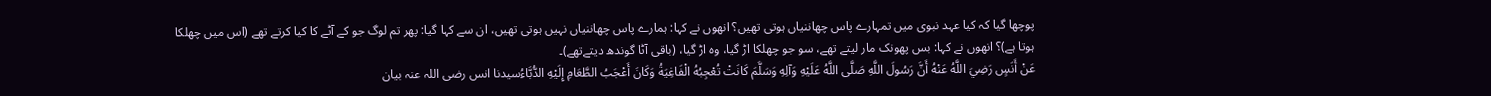پوچھا گیا کہ کیا عہد نبوی میں تمہارے پاس چھاننیاں ہوتی تھیں؟ انھوں نے کہا: ہمارے پاس چھاننیاں نہیں ہوتی تھیں، ان سے کہا گیا: پھر تم لوگ جو کے آٹے کا کیا کرتے تھے (اس میں چھلکا ہوتا ہے)؟ انھوں نے کہا: بس پھونک مار لیتے تھے، سو جو چھلکا اڑ گیا، وہ اڑ گیا، (باقی آٹا گوندھ دیتےتھے)۔
عَنْ أَنَسٍ رَضِيَ اللَّهُ عَنْهُ أَنَّ رَسُولَ اللَّهِ صَلَّى اللَّهُ عَلَيْهِ وَآلِهِ وَسَلَّمَ كَانَتْ تُعْجِبُهُ الْفَاغِيَةُ وَكَانَ أَعْجَبُ الطَّعَامِ إِلَيْهِ الدُّبَّاءُسیدنا انس رضی اللہ عنہ بیان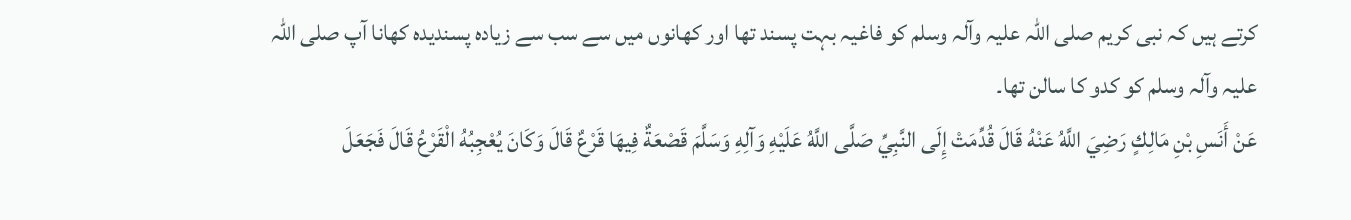کرتے ہیں کہ نبی کریم صلی اللہ علیہ وآلہ وسلم کو فاغیہ بہت پسند تھا اور کھانوں میں سے سب سے زیادہ پسندیدہ کھانا آپ صلی اللہ علیہ وآلہ وسلم کو کدو کا سالن تھا۔
عَنْ أَنَسِ بْنِ مَالِكٍ رَضِيَ اللَّهُ عَنْهُ قَالَ قُدِّمَتْ إِلَى النَّبِيِّ صَلَّى اللَّهُ عَلَيْهِ وَآلِهِ وَسَلَّمَ قَصْعَةٌ فِيهَا قَرْعٌ قَالَ وَكَانَ يُعْجِبُهُ الْقَرْعُ قَالَ فَجَعَلَ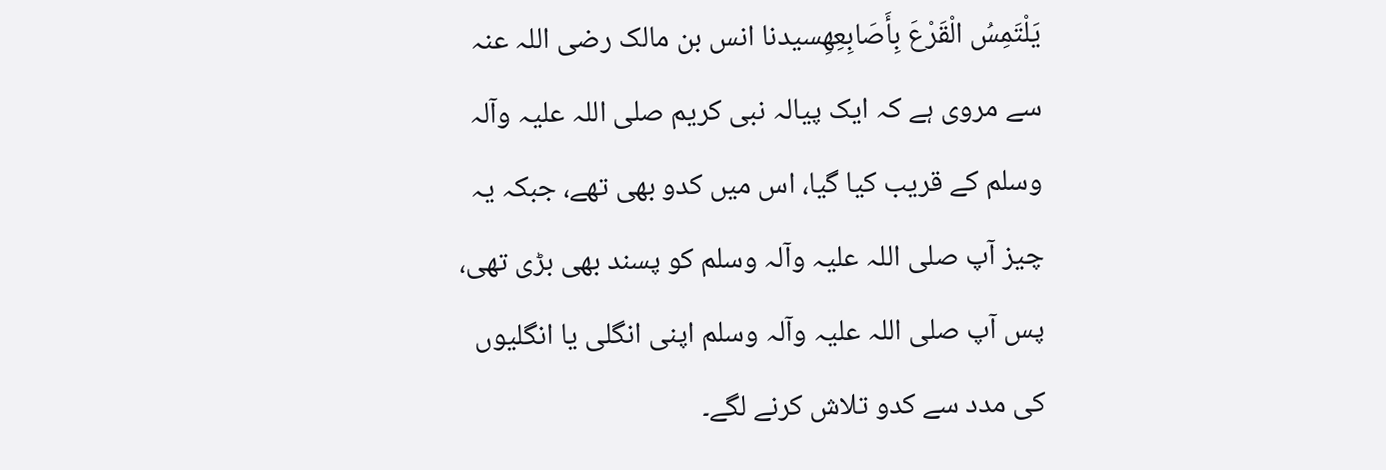يَلْتَمِسُ الْقَرْعَ بِأَصَابِعِهِسیدنا انس بن مالک رضی اللہ عنہ سے مروی ہے کہ ایک پیالہ نبی کریم صلی اللہ علیہ وآلہ وسلم کے قریب کیا گیا، اس میں کدو بھی تھے، جبکہ یہ چیز آپ صلی اللہ علیہ وآلہ وسلم کو پسند بھی بڑی تھی، پس آپ صلی اللہ علیہ وآلہ وسلم اپنی انگلی یا انگلیوں کی مدد سے کدو تلاش کرنے لگے۔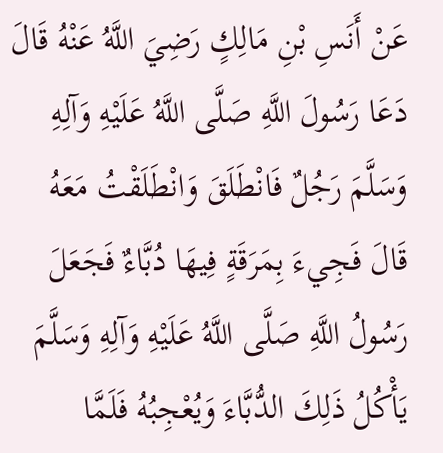عَنْ أَنَسِ بْنِ مَالِكٍ رَضِيَ اللَّهُ عَنْهُ قَالَ دَعَا رَسُولَ اللَّهِ صَلَّى اللَّهُ عَلَيْهِ وَآلِهِ وَسَلَّمَ رَجُلٌ فَانْطَلَقَ وَانْطَلَقْتُ مَعَهُ قَالَ فَجِيءَ بِمَرَقَةٍ فِيهَا دُبَّاءٌ فَجَعَلَ رَسُولُ اللَّهِ صَلَّى اللَّهُ عَلَيْهِ وَآلِهِ وَسَلَّمَ يَأْكُلُ ذَلِكَ الدُّبَّاءَ وَيُعْجِبُهُ فَلَمَّا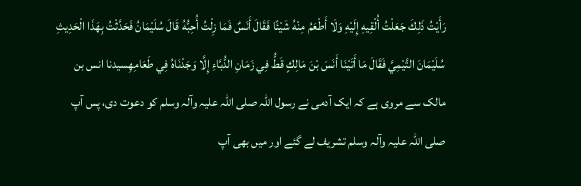رَأَيْتُ ذَلِكَ جَعَلْتُ أُلْقِيهِ إِلَيْهِ وَلَا أَطْعَمُ مِنْهُ شَيْئًا فَقَالَ أَنَسٌ فَمَا زِلْتُ أُحِبُّهُ قَالَ سُلَيْمَانُ فَحَدَّثْتُ بِهَذَا الْحَدِيثِ سُلَيْمَانَ التَّيْمِيَّ فَقَالَ مَا أَتَيْنَا أَنَسَ بْنَ مَالِكٍ قَطُّ فِي زَمَانِ الدُّبَّاءِ إِلَّا وَجَدْنَاهُ فِي طَعَامِهِسیدنا انس بن مالک سے مروی ہے کہ ایک آدمی نے رسول اللہ صلی اللہ علیہ وآلہ وسلم کو دعوت دی، پس آپ صلی اللہ علیہ وآلہ وسلم تشریف لے گئے اور میں بھی آپ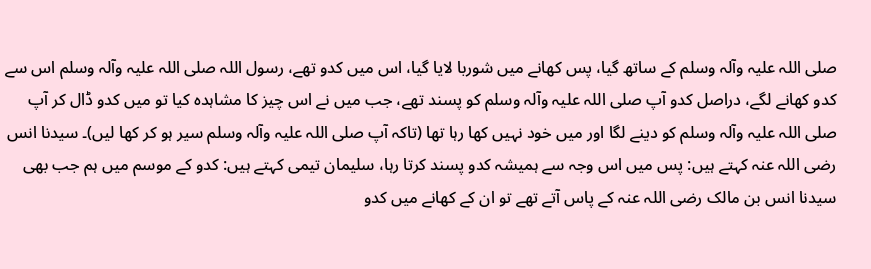صلی اللہ علیہ وآلہ وسلم کے ساتھ گیا، پس کھانے میں شوربا لایا گیا، اس میں کدو تھے، رسول اللہ صلی اللہ علیہ وآلہ وسلم اس سے کدو کھانے لگے، دراصل کدو آپ صلی اللہ علیہ وآلہ وسلم کو پسند تھے، جب میں نے اس چیز کا مشاہدہ کیا تو میں کدو ڈال کر آپ صلی اللہ علیہ وآلہ وسلم کو دینے لگا اور میں خود نہیں کھا رہا تھا (تاکہ آپ صلی اللہ علیہ وآلہ وسلم سیر ہو کر کھا لیں)۔ سیدنا انس رضی اللہ عنہ کہتے ہیں: پس میں اس وجہ سے ہمیشہ کدو پسند کرتا رہا، سلیمان تیمی کہتے ہیں: کدو کے موسم میں ہم جب بھی سیدنا انس بن مالک رضی اللہ عنہ کے پاس آتے تھے تو ان کے کھانے میں کدو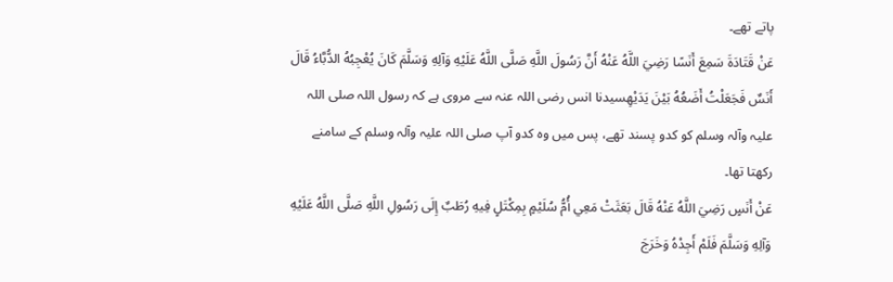پاتے تھے۔
عَنْ قَتَادَةَ سَمِعَ أَنَسًا رَضِيَ اللَّهُ عَنْهُ أَنَّ رَسُولَ اللَّهِ صَلَّى اللَّهُ عَلَيْهِ وَآلِهِ وَسَلَّمَ كَانَ يُعْجِبُهُ الدُّبَّاءُ قَالَ أَنَسٌ فَجَعَلْتُ أَضَعُهُ بَيْنَ يَدَيْهِسیدنا انس رضی اللہ عنہ سے مروی ہے کہ رسول اللہ صلی اللہ علیہ وآلہ وسلم کو کدو پسند تھے، پس میں وہ کدو آپ صلی اللہ علیہ وآلہ وسلم کے سامنے رکھتا تھا۔
عَنْ أَنَسٍ رَضِيَ اللَّهُ عَنْهُ قَالَ بَعَثَتْ مَعِي أُمُّ سُلَيْمٍ بِمِكْتَلٍ فِيهِ رُطَبٌ إِلَى رَسُولِ اللَّهِ صَلَّى اللَّهُ عَلَيْهِ وَآلِهِ وَسَلَّمَ فَلَمْ أَجِدْهُ وَخَرَجَ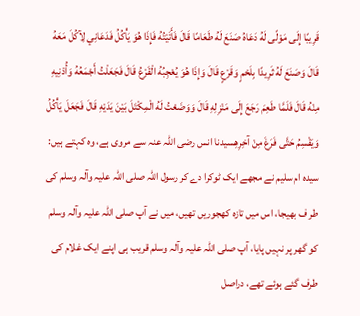قَرِيبًا إِلَى مَوْلًى لَهُ دَعَاهُ صَنَعَ لَهُ طَعَامًا قَالَ فَأَتَيْتُهُ فَإِذَا هُوَ يَأْكُلُ فَدَعَانِي لِآكُلَ مَعَهُ قَالَ وَصَنَعَ لَهُ ثَرِيدًا بِلَحْمٍ وَقَرْعٍ قَالَ وَإِذَا هُوَ يُعْجِبُهُ الْقَرْعُ قَالَ فَجَعَلْتُ أَجْمَعُهُ وَأُدْنِيهِ مِنْهُ قَالَ فَلَمَّا طَعِمَ رَجَعَ إِلَى مَنْزِلِهِ قَالَ وَوَضَعْتُ لَهُ الْمِكْتَلَ بَيْنَ يَدَيْهِ قَالَ فَجَعَلَ يَأْكُلُ وَيَقْسِمُ حَتَّى فَرَغَ مِنْ آخِرِهِسیدنا انس رضی اللہ عنہ سے مروی ہے، وہ کہتے ہیں: سیدہ ام سلیم نے مجھے ایک ٹوکرا دے کر رسول اللہ صلی اللہ علیہ وآلہ وسلم کی طر ف بھیجا، اس میں تازہ کھجوریں تھیں، میں نے آپ صلی اللہ علیہ وآلہ وسلم کو گھر پر نہیں پایا، آپ صلی اللہ علیہ وآلہ وسلم قریب ہی اپنے ایک غلام کی طرف گئے ہوئے تھے، دراصل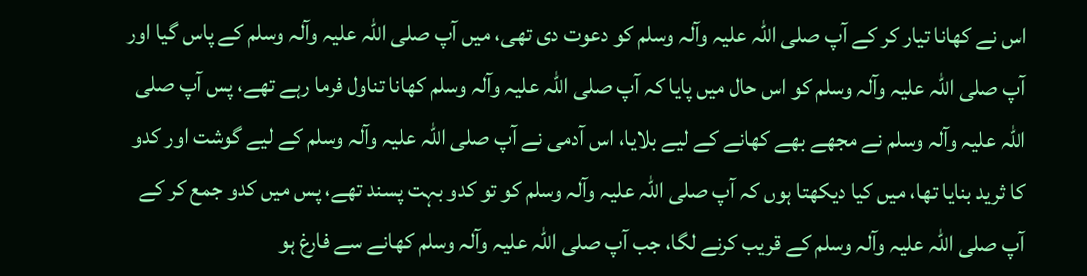اس نے کھانا تیار کر کے آپ صلی اللہ علیہ وآلہ وسلم کو دعوت دی تھی، میں آپ صلی اللہ علیہ وآلہ وسلم کے پاس گیا اور آپ صلی اللہ علیہ وآلہ وسلم کو اس حال میں پایا کہ آپ صلی اللہ علیہ وآلہ وسلم کھانا تناول فرما رہے تھے، پس آپ صلی اللہ علیہ وآلہ وسلم نے مجھے بھے کھانے کے لیے بلایا، اس آدمی نے آپ صلی اللہ علیہ وآلہ وسلم کے لیے گوشت اور کدو کا ثرید بنایا تھا، میں کیا دیکھتا ہوں کہ آپ صلی اللہ علیہ وآلہ وسلم کو تو کدو بہت پسند تھے، پس میں کدو جمع کر کے آپ صلی اللہ علیہ وآلہ وسلم کے قریب کرنے لگا، جب آپ صلی اللہ علیہ وآلہ وسلم کھانے سے فارغ ہو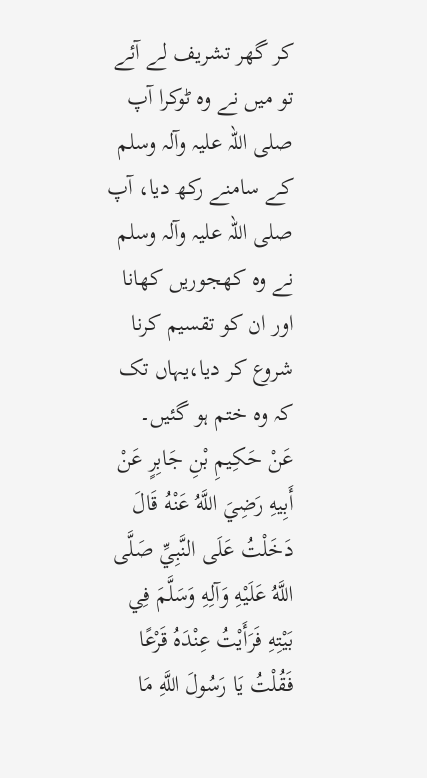کر گھر تشریف لے آئے تو میں نے وہ ٹوکرا آپ صلی اللہ علیہ وآلہ وسلم کے سامنے رکھ دیا، آپ صلی اللہ علیہ وآلہ وسلم نے وہ کھجوریں کھانا اور ان کو تقسیم کرنا شروع کر دیا،یہاں تک کہ وہ ختم ہو گئیں۔
عَنْ حَكِيمِ بْنِ جَابِرٍ عَنْ أَبِيهِ رَضِيَ اللَّهُ عَنْهُ قَالَ دَخَلْتُ عَلَى النَّبِيِّ صَلَّى اللَّهُ عَلَيْهِ وَآلِهِ وَسَلَّمَ فِي بَيْتِهِ فَرَأَيْتُ عِنْدَهُ قَرْعًا فَقُلْتُ يَا رَسُولَ اللَّهِ مَا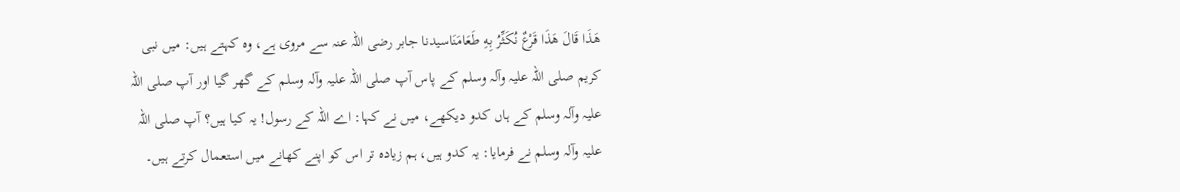هَذَا قَالَ هَذَا قَرْعٌ نُكَثِّرُ بِهِ طَعَامَنَاسیدنا جابر رضی اللہ عنہ سے مروی ہے، وہ کہتے ہیں: میں نبی کریم صلی اللہ علیہ وآلہ وسلم کے پاس آپ صلی اللہ علیہ وآلہ وسلم کے گھر گیا اور آپ صلی اللہ علیہ وآلہ وسلم کے ہاں کدو دیکھے، میں نے کہا: اے اللہ کے رسول! یہ کیا ہیں؟ آپ صلی اللہ علیہ وآلہ وسلم نے فرمایا: یہ کدو ہیں، ہم زیادہ تر اس کو اپنے کھانے میں استعمال کرتے ہیں۔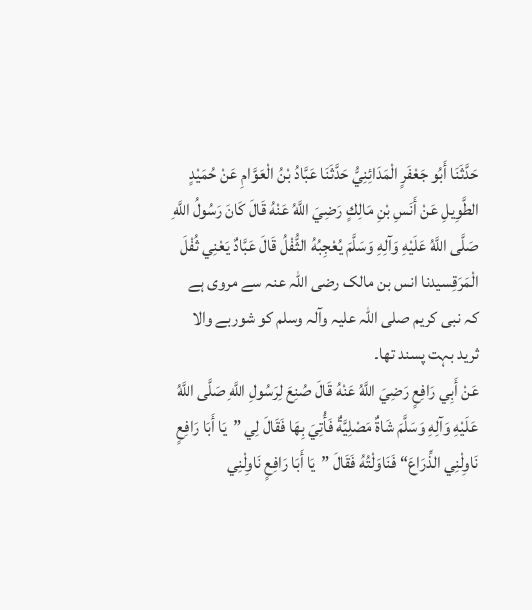حَدَّثَنَا أَبُو جَعْفَرٍ الْمَدَائِنِيُّ حَدَّثَنَا عَبَّادُ بْنُ الْعَوَّامِ عَنْ حُمَيْدٍ الطَّوِيلِ عَنْ أَنَسِ بْنِ مَالِكٍ رَضِيَ اللَّهُ عَنْهُ قَالَ كَانَ رَسُولُ اللَّهِ صَلَّى اللَّهُ عَلَيْهِ وَآلِهِ وَسَلَّمَ يُعْجِبُهُ الثُّفْلُ قَالَ عَبَّادٌ يَعْنِي ثُفْلَ الْمَرَقِسیدنا انس بن مالک رضی اللہ عنہ سے مروی ہے کہ نبی کریم صلی اللہ علیہ وآلہ وسلم کو شوربے والا ثرید بہت پسند تھا۔
عَنْ أَبِي رَافِعٍ رَضِيَ اللَّهُ عَنْهُ قَالَ صُنِعَ لِرَسُولِ اللَّهِ صَلَّى اللَّهُ عَلَيْهِ وَآلِهِ وَسَلَّمَ شَاةٌ مَصْلِيَّةٌ فَأُتِيَ بِهَا فَقَالَ لِي ”يَا أَبَا رَافِعٍ نَاوِلْنِي الذِّرَاعَ“ فَنَاوَلْتُهُ فَقَالَ ”يَا أَبَا رَافِعٍ نَاوِلْنِي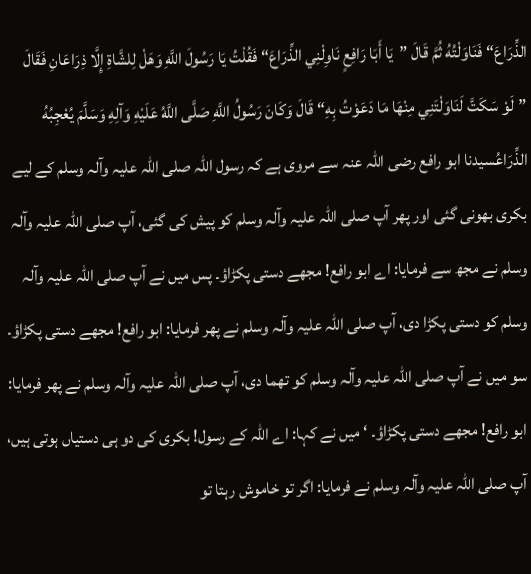الذِّرَاعَ“ فَنَاوَلْتُهُ ثُمَّ قَالَ ”يَا أَبَا رَافِعٍ نَاوِلْنِي الذِّرَاعَ“ فَقُلْتُ يَا رَسُولَ اللَّهِ وَهَلْ لِلشَّاةِ إِلَّا ذِرَاعَانِ فَقَالَ ”لَوْ سَكَتَّ لَنَاوَلْتَنِي مِنْهَا مَا دَعَوْتُ بِهِ“ قَالَ وَكَانَ رَسُولُ اللَّهِ صَلَّى اللَّهُ عَلَيْهِ وَآلِهِ وَسَلَّمَ يُعْجِبُهُ الذِّرَاعُسیدنا ابو رافع رضی اللہ عنہ سے مروی ہے کہ رسول اللہ صلی اللہ علیہ وآلہ وسلم کے لیے بکری بھونی گئی اور پھر آپ صلی اللہ علیہ وآلہ وسلم کو پیش کی گئی، آپ صلی اللہ علیہ وآلہ وسلم نے مجھ سے فرمایا: اے ابو رافع! مجھے دستی پکڑاؤ۔ پس میں نے آپ صلی اللہ علیہ وآلہ وسلم کو دستی پکڑا دی، آپ صلی اللہ علیہ وآلہ وسلم نے پھر فرمایا: ابو رافع! مجھے دستی پکڑاؤ۔ سو میں نے آپ صلی اللہ علیہ وآلہ وسلم کو تھما دی، آپ صلی اللہ علیہ وآلہ وسلم نے پھر فرمایا: ابو رافع! مجھے دستی پکڑاؤ۔ ‘ میں نے کہا: اے اللہ کے رسول! بکری کی دو ہی دستیاں ہوتی ہیں، آپ صلی اللہ علیہ وآلہ وسلم نے فرمایا: اگر تو خاموش رہتا تو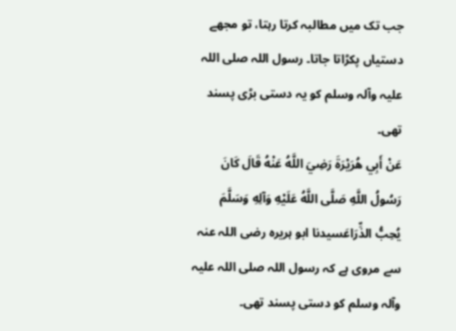جب تک میں مطالبہ کرتا رہتا، تو مجھے دستیاں پکڑاتا جاتا۔ رسول اللہ صلی اللہ علیہ وآلہ وسلم کو یہ دستی بڑی پسند تھی۔
عَنْ أَبِي هُرَيْرَةَ رَضِيَ اللَّهُ عَنْهُ قَالَ كَانَ رَسُولُ اللَّهِ صَلَّى اللَّهُ عَلَيْهِ وَآلِهِ وَسَلَّمَ يُحِبُّ الذِّرَاعَسیدنا ابو ہریرہ رضی اللہ عنہ سے مروی ہے کہ رسول اللہ صلی اللہ علیہ وآلہ وسلم کو دستی پسند تھی۔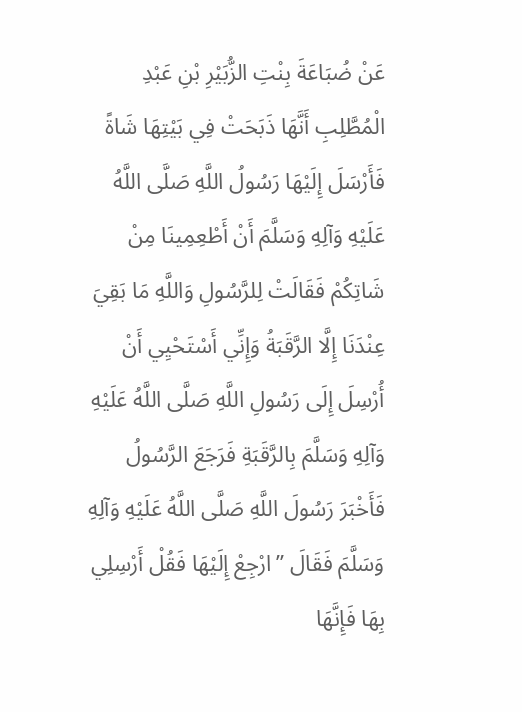عَنْ ضُبَاعَةَ بِنْتِ الزُّبَيْرِ بْنِ عَبْدِ الْمُطَّلِبِ أَنَّهَا ذَبَحَتْ فِي بَيْتِهَا شَاةً فَأَرْسَلَ إِلَيْهَا رَسُولُ اللَّهِ صَلَّى اللَّهُ عَلَيْهِ وَآلِهِ وَسَلَّمَ أَنْ أَطْعِمِينَا مِنْ شَاتِكُمْ فَقَالَتْ لِلرَّسُولِ وَاللَّهِ مَا بَقِيَ عِنْدَنَا إِلَّا الرَّقَبَةُ وَإِنِّي أَسْتَحْيِي أَنْ أُرْسِلَ إِلَى رَسُولِ اللَّهِ صَلَّى اللَّهُ عَلَيْهِ وَآلِهِ وَسَلَّمَ بِالرَّقَبَةِ فَرَجَعَ الرَّسُولُ فَأَخْبَرَ رَسُولَ اللَّهِ صَلَّى اللَّهُ عَلَيْهِ وَآلِهِ وَسَلَّمَ فَقَالَ ”ارْجِعْ إِلَيْهَا فَقُلْ أَرْسِلِي بِهَا فَإِنَّهَا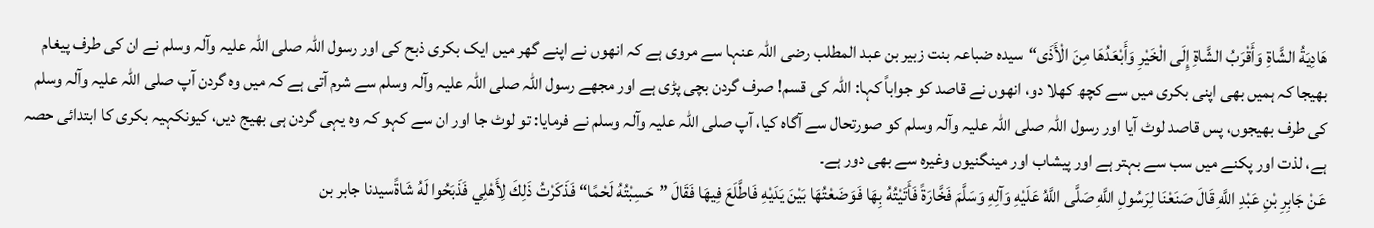هَادِيَةُ الشَّاةِ وَأَقْرَبُ الشَّاةِ إِلَى الْخَيْرِ وَأَبْعَدُهَا مِنَ الْأَذَى“سیدہ ضباعہ بنت زبیر بن عبد المطلب رضی اللہ عنہا سے مروی ہے کہ انھوں نے اپنے گھر میں ایک بکری ذبح کی اور رسول اللہ صلی اللہ علیہ وآلہ وسلم نے ان کی طرف پیغام بھیجا کہ ہمیں بھی اپنی بکری میں سے کچھ کھلا دو، انھوں نے قاصد کو جواباً کہا: اللہ کی قسم! صرف گردن بچی پڑی ہے اور مجھے رسول اللہ صلی اللہ علیہ وآلہ وسلم سے شرم آتی ہے کہ میں وہ گردن آپ صلی اللہ علیہ وآلہ وسلم کی طرف بھیجوں، پس قاصد لوٹ آیا اور رسول اللہ صلی اللہ علیہ وآلہ وسلم کو صورتحال سے آگاہ کیا، آپ صلی اللہ علیہ وآلہ وسلم نے فرمایا: تو لوٹ جا اور ان سے کہو کہ وہ یہی گردن ہی بھیج دیں، کیونکہیہ بکری کا ابتدائی حصہ ہے، لذت اور پکنے میں سب سے بہتر ہے اور پیشاب اور مینگنیوں وغیرہ سے بھی دور ہے۔
عَنْ جَابِرِ بْنِ عَبْدِ اللَّهِ قَالَ صَنَعْنَا لِرَسُولِ اللَّهِ صَلَّى اللَّهُ عَلَيْهِ وَآلِهِ وَسَلَّمَ فَخَّارَةً فَأَتَيْتُهُ بِهَا فَوَضَعْتُهَا بَيْنَ يَدَيْهِ فَاطَّلَعَ فِيهَا فَقَالَ ”حَسِبْتُهُ لَحْمًا“ فَذَكَرْتُ ذَلِكَ لِأَهْلِي فَذَبَحُوا لَهُ شَاةًسیدنا جابر بن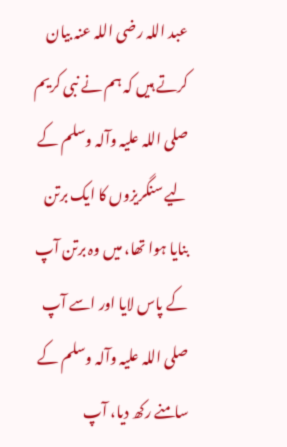عبد اللہ رضی اللہ عنہ بیان کرتے ہیں کہ ہم نے نبی کریم صلی اللہ علیہ وآلہ وسلم کے لیے سنگریزوں کا ایک برتن بنایا ہوا تھا، میں وہ برتن آپ کے پاس لایا اور اسے آپ صلی اللہ علیہ وآلہ وسلم کے سامنے رکھ دیا، آپ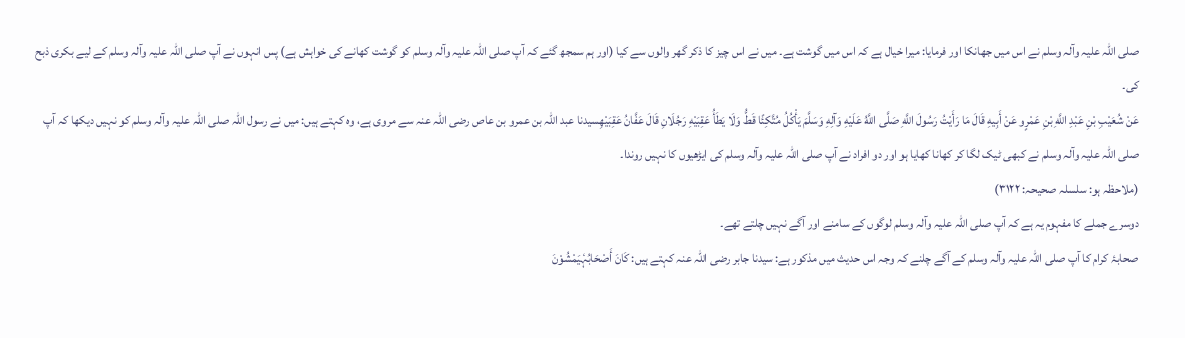صلی اللہ علیہ وآلہ وسلم نے اس میں جھانکا اور فرمایا: میرا خیال ہے کہ اس میں گوشت ہے۔ میں نے اس چیز کا ذکر گھر والوں سے کیا (اور ہم سمجھ گئے کہ آپ صلی اللہ علیہ وآلہ وسلم کو گوشت کھانے کی خواہش ہے) پس انہوں نے آپ صلی اللہ علیہ وآلہ وسلم کے لیے بکری ذبح کی۔
عَنْ شُعَيْبِ بْنِ عَبْدِ اللَّهِ بْنِ عَمْرٍو عَنْ أَبِيهِ قَالَ مَا رَأَيْتُ رَسُولَ اللَّهِ صَلَّى اللَّهُ عَلَيْهِ وَآلِهِ وَسَلَّمَ يَأْكُلُ مُتَّكِئًا قَطُّ وَلَا يَطَأُ عَقِبَيْهِ رَجُلَانِ قَالَ عَفَّانُ عَقِبَيْهِسیدنا عبد اللہ بن عمرو بن عاص رضی اللہ عنہ سے مروی ہے، وہ کہتے ہیں: میں نے رسول اللہ صلی اللہ علیہ وآلہ وسلم کو نہیں دیکھا کہ آپ صلی اللہ علیہ وآلہ وسلم نے کبھی ٹیک لگا کر کھانا کھایا ہو اور دو افراد نے آپ صلی اللہ علیہ وآلہ وسلم کی ایڑھیوں کا نہیں روندا۔
(ملاحظہ ہو: سلسلہ صحیحہ: ۳۱۲۲)
دوسرے جملے کا مفہوم یہ ہے کہ آپ صلی اللہ علیہ وآلہ وسلم لوگوں کے سامنے اور آگے نہیں چلتے تھے۔
صحابۂ کرام کا آپ صلی اللہ علیہ وآلہ وسلم کے آگے چلنے کہ وجہ اس حدیث میں مذکور ہے: سیدنا جابر رضی اللہ عنہ کہتے ہیں: کَانَ أَصْحَابُہٗیَمْشُوْنَ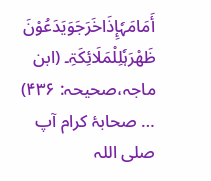أَمَامَہٗإِذَاخَرَجَوَیَدَعُوْنَ ظَھْرَہٗلِلْمَلَائِکَۃِ۔ (ابن ماجہ،صحیحہ: ۴۳۶) … صحابۂ کرام آپ صلی اللہ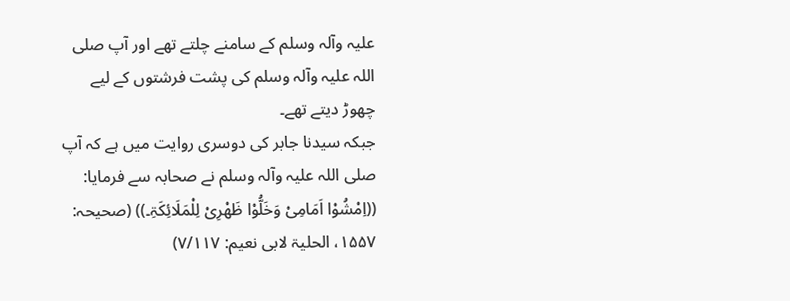علیہ وآلہ وسلم کے سامنے چلتے تھے اور آپ صلی اللہ علیہ وآلہ وسلم کی پشت فرشتوں کے لیے چھوڑ دیتے تھے۔
جبکہ سیدنا جابر کی دوسری روایت میں ہے کہ آپ صلی اللہ علیہ وآلہ وسلم نے صحابہ سے فرمایا: ((اِمْشُوْا اَمَامِیْ وَخَلُّوْا ظَھْرِیْ لِلْمَلَائِکَۃِ۔)) (صحیحہ: ۱۵۵۷، الحلیۃ لابی نعیم: ۷/۱۱۷)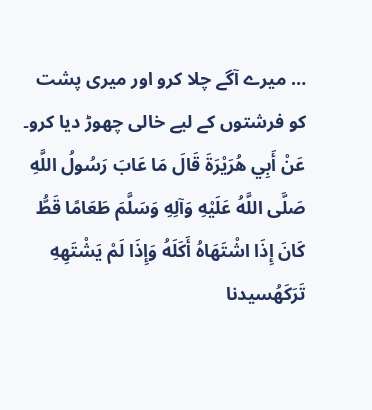… میرے آگے چلا کرو اور میری پشت کو فرشتوں کے لیے خالی چھوڑ دیا کرو۔
عَنْ أَبِي هُرَيْرَةَ قَالَ مَا عَابَ رَسُولُ اللَّهِ صَلَّى اللَّهُ عَلَيْهِ وَآلِهِ وَسَلَّمَ طَعَامًا قَطُّ كَانَ إِذَا اشْتَهَاهُ أَكَلَهُ وَإِذَا لَمْ يَشْتَهِهِ تَرَكَهُسیدنا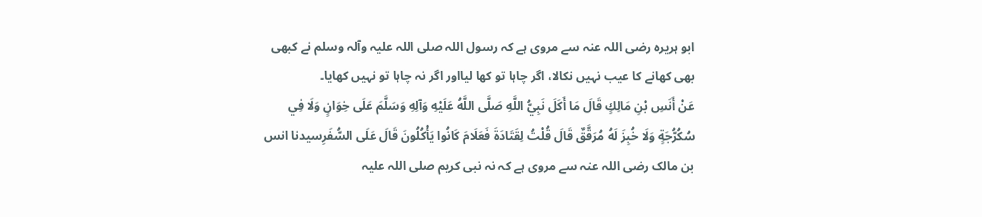ابو ہریرہ رضی اللہ عنہ سے مروی ہے کہ رسول اللہ صلی اللہ علیہ وآلہ وسلم نے کبھی بھی کھانے کا عیب نہیں نکالا، اگر چاہا تو کھا لیااور اگر نہ چاہا تو نہیں کھایا۔
عَنْ أَنَسِ بْنِ مَالِكٍ قَالَ مَا أَكَلَ نَبِيُّ اللَّهِ صَلَّى اللَّهُ عَلَيْهِ وَآلِهِ وَسَلَّمَ عَلَى خِوَانٍ وَلَا فِي سُكُرُّجَةٍ وَلَا خُبِزَ لَهُ مُرَقَّقٌ قَالَ قُلْتُ لِقَتَادَةَ فَعَلَامَ كَانُوا يَأْكُلُونَ قَالَ عَلَى السُّفَرِسیدنا انس بن مالک رضی اللہ عنہ سے مروی ہے کہ نہ نبی کریم صلی اللہ علیہ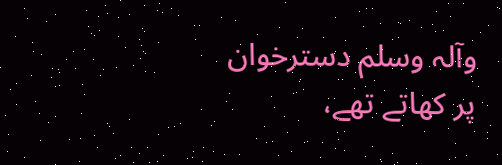وآلہ وسلم دسترخوان پر کھاتے تھے،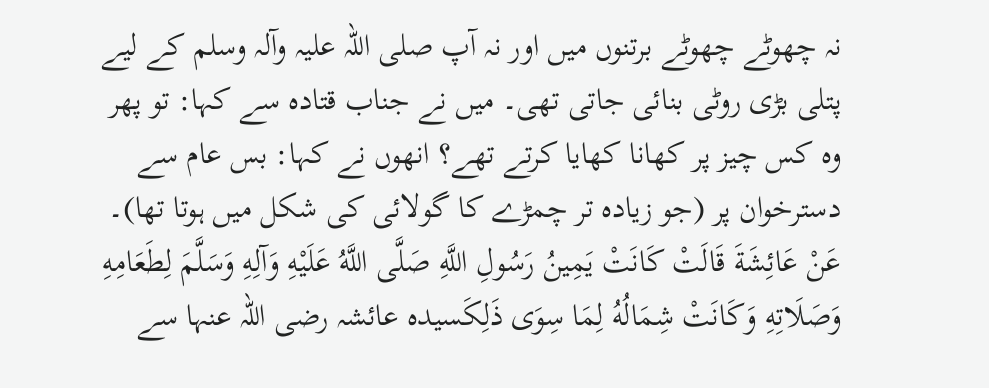نہ چھوٹے چھوٹے برتنوں میں اور نہ آپ صلی اللہ علیہ وآلہ وسلم کے لیے پتلی بڑی روٹی بنائی جاتی تھی۔ میں نے جناب قتادہ سے کہا: تو پھر وہ کس چیز پر کھانا کھایا کرتے تھے؟ انھوں نے کہا: بس عام سے دسترخوان پر (جو زیادہ تر چمڑے کا گولائی کی شکل میں ہوتا تھا)۔
عَنْ عَائِشَةَ قَالَتْ كَانَتْ يَمِينُ رَسُولِ اللَّهِ صَلَّى اللَّهُ عَلَيْهِ وَآلِهِ وَسَلَّمَ لِطَعَامِهِ وَصَلَاتِهِ وَكَانَتْ شِمَالُهُ لِمَا سِوَى ذَلِكَسیدہ عائشہ رضی اللہ عنہا سے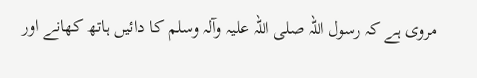مروی ہے کہ رسول اللہ صلی اللہ علیہ وآلہ وسلم کا دائیں ہاتھ کھانے اور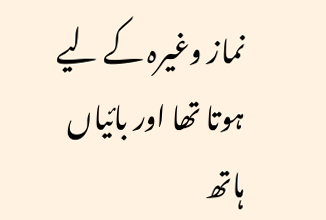نماز وغیرہ کے لیے ہوتا تھا اور بائیاں ہاتھ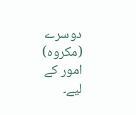دوسرے (مکروہ) امور کے لیے۔